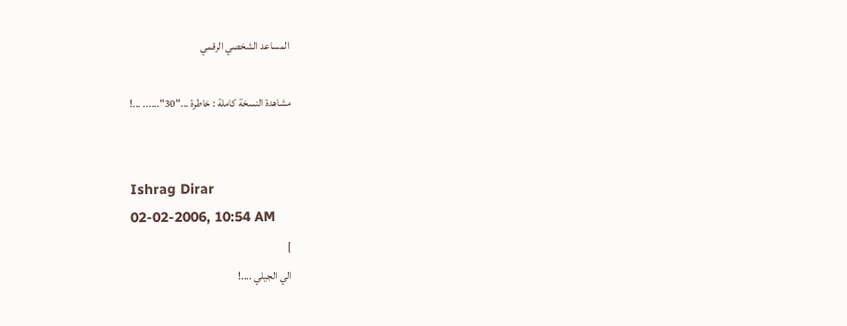المساعد الشخصي الرقمي

مشاهدة النسخة كاملة : خاطرة ..."30"...... ...!


Ishrag Dirar
02-02-2006, 10:54 AM
]
الي الجيلي ....!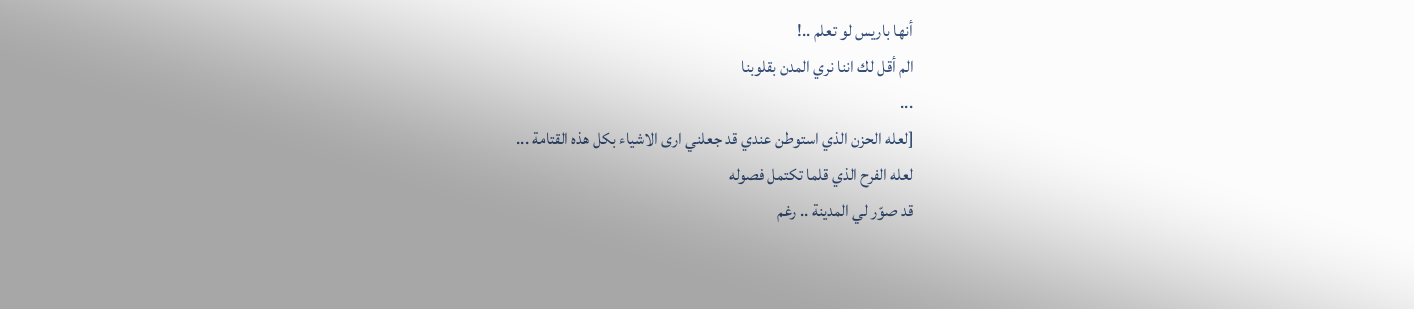أنها باريس لو تعلم ..!
الم أقل لك اننا نري المدن بقلوبنا
...
[لعله الحزن الذي استوطن عندي قد جعلني ارى الاشياء بكل هذه القتامة ...
لعله الفرح الذي قلما تكتمل فصوله
قد صوّر لي المدينة .. رغم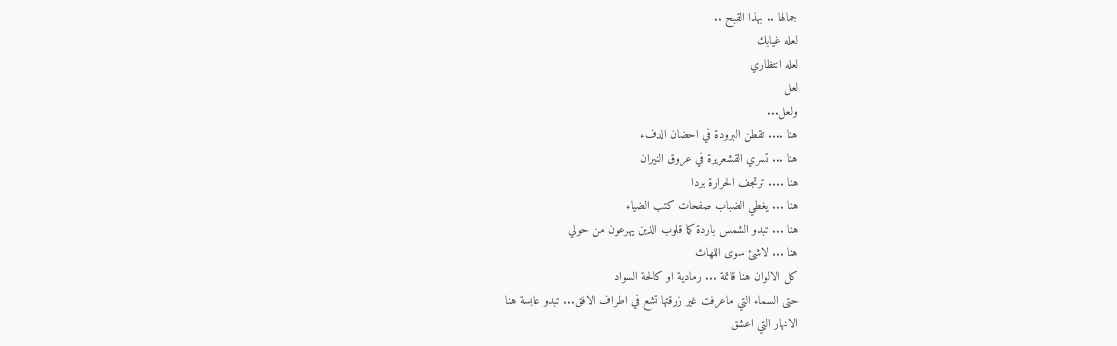جمالها .. بهذا القبح ..
لعله غيابك
لعله انتظاري
لعل
ولعل...
هنا .... تقطن البرودة في احضان الدفء
هنا ... تسري القشعريرة في عروق النيران
هنا .... ترتجف الحرارة بردا
هنا ... يغطي الضباب صفحات كتب الضياء
هنا ... تبدو الشمس باردة كما قلوب الذين يهرعون من حولي
هنا ... لاشئ سوى اللهاث
كل الالوان هنا قاتمة ... رمادية او كالحة السواد
حتى السماء التي ماعرفت غير زرقتها تشع في اطراف الافق... تبدو عابسة هنا
الانهار التي اعشق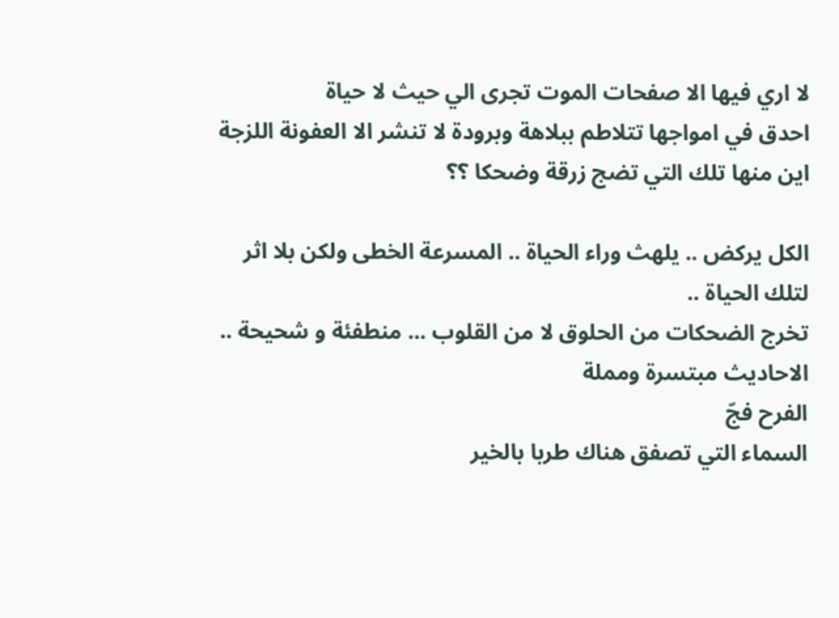لا اري فيها الا صفحات الموت تجرى الي حيث لا حياة
احدق في امواجها تتلاطم ببلاهة وبرودة لا تنشر الا العفونة اللزجة
اين منها تلك التي تضج زرقة وضحكا ؟؟

الكل يركض .. يلهث وراء الحياة .. المسرعة الخطى ولكن بلا اثر لتلك الحياة ..
تخرج الضحكات من الحلوق لا من القلوب ... منطفئة و شحيحة ..
الاحاديث مبتسرة ومملة
الفرح فجّ
السماء التي تصفق هناك طربا بالخير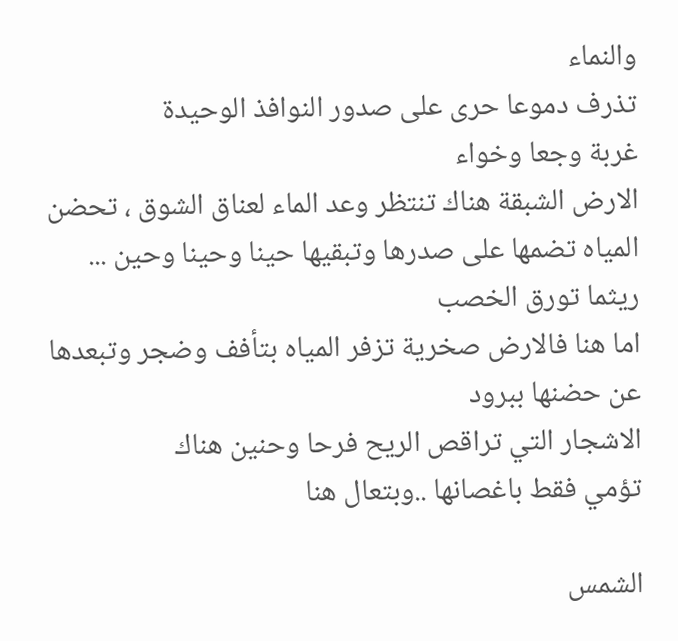والنماء
تذرف دموعا حرى على صدور النوافذ الوحيدة
غربة وجعا وخواء
الارض الشبقة هناك تنتظر وعد الماء لعناق الشوق ، تحضن المياه تضمها على صدرها وتبقيها حينا وحينا وحين ...
ريثما تورق الخصب
اما هنا فالارض صخرية تزفر المياه بتأفف وضجر وتبعدها عن حضنها ببرود
الاشجار التي تراقص الريح فرحا وحنين هناك
تؤمي فقط باغصانها ..وبتعال هنا

الشمس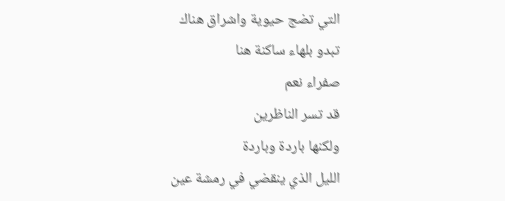التي تضج حيوية واشراق هناك
تبدو بلهاء ساكنة هنا
صفراء نعم
قد تسر الناظرين
ولكنها باردة وباردة
الليل الذي ينقضي في رمشة عين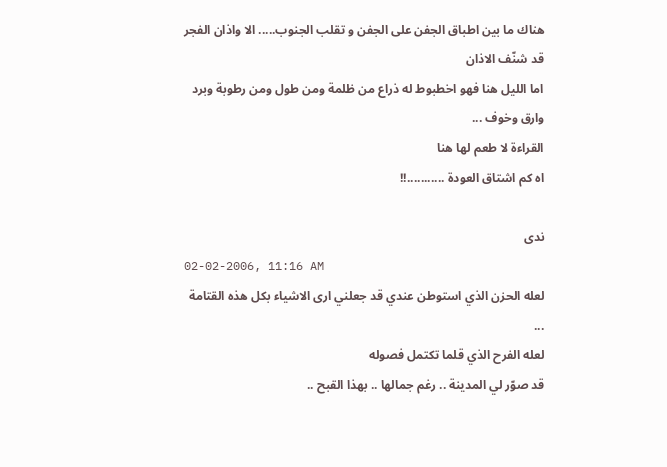هناك ما بين اطباق الجفن على الجفن و تقلب الجنوب..... الا واذان الفجر قد شنّف الاذان
اما الليل هنا فهو اخطبوط له ذراع من ظلمة ومن طول ومن رطوبة وبرد وارق وخوف ...
القراءة لا طعم لها هنا
اه كم اشتاق العودة ...........!!

ندى
02-02-2006, 11:16 AM
لعله الحزن الذي استوطن عندي قد جعلني ارى الاشياء بكل هذه القتامة ...
لعله الفرح الذي قلما تكتمل فصوله
قد صوّر لي المدينة .. رغم جمالها .. بهذا القبح ..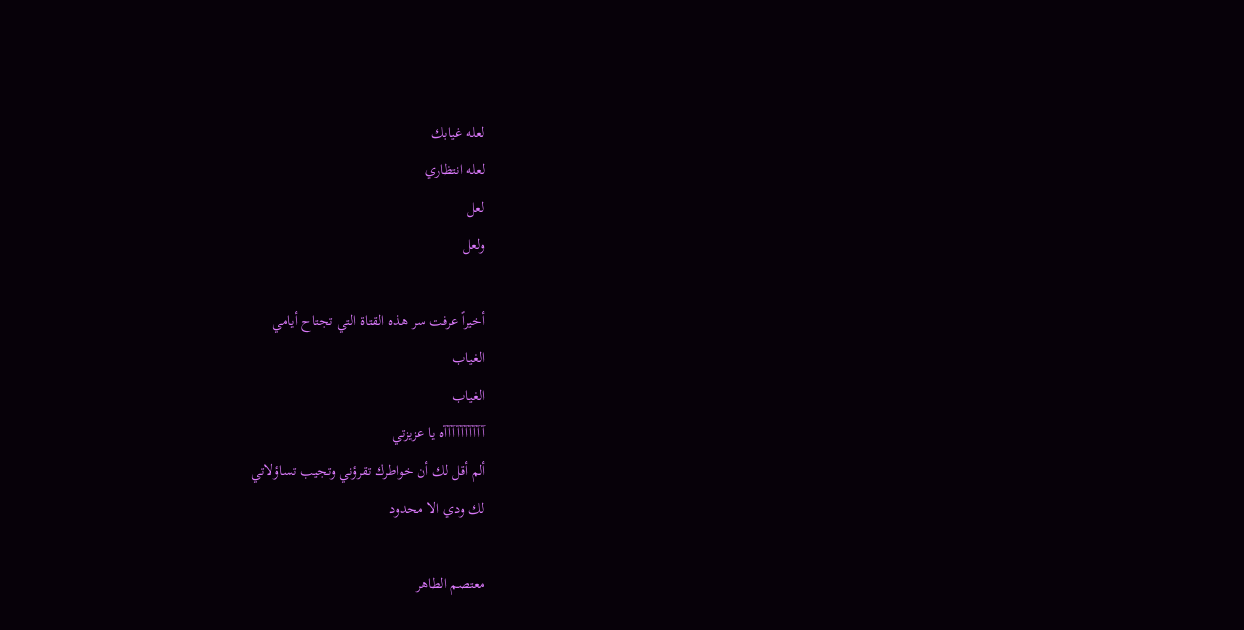لعله غيابك
لعله انتظاري
لعل
ولعل

أخيراً عرفت سر هذه القتاة التي تجتاح أيامي
الغياب
الغياب
آآآآآآآآآآه يا عزيزتي
ألم أقل لك أن خواطرك تقرؤني وتجيب تساؤلاتي
لك ودي الا محدود

معتصم الطاهر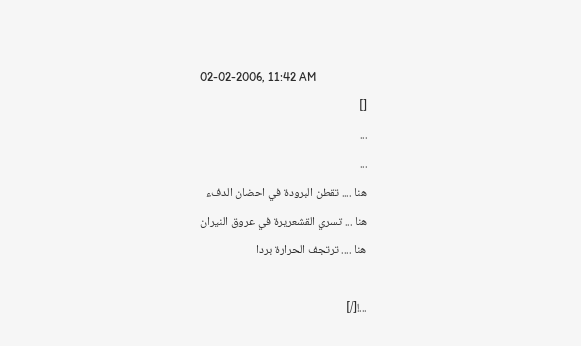02-02-2006, 11:42 AM
[]
...
...
هنا .... تقطن البرودة في احضان الدفء
هنا ... تسري القشعريرة في عروق النيران
هنا .... ترتجف الحرارة بردا

...![/]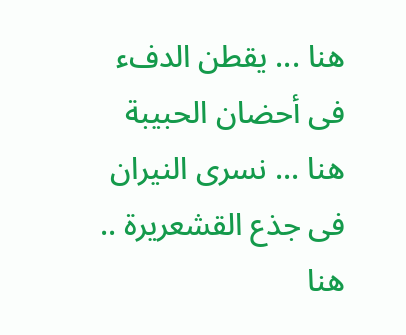هنا ... يقطن الدفء فى أحضان الحبيبة
هنا ... نسرى النيران فى جذع القشعريرة ..
هنا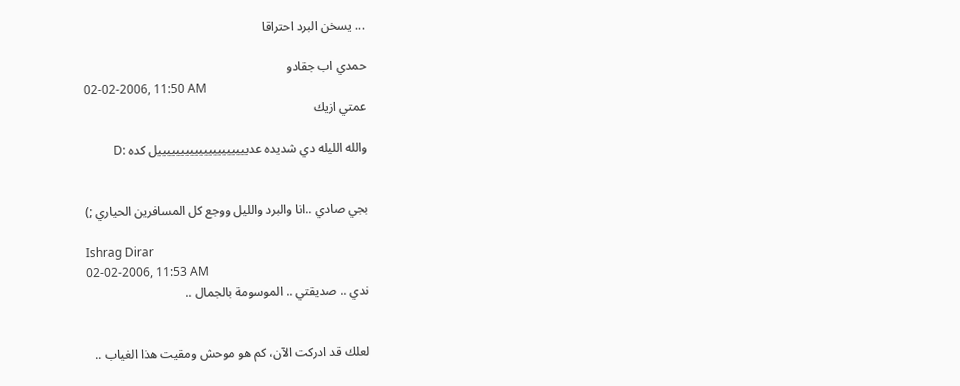... يسخن البرد احتراقا

حمدي اب جقادو
02-02-2006, 11:50 AM
عمتي ازيك

والله الليله دي شديده عدييييييييييييييييييييل كده :D


بجي صادي ..انا والبرد والليل ووجع كل المسافرين الحياري ;)

Ishrag Dirar
02-02-2006, 11:53 AM
ندي .. صديقتي .. الموسومة بالجمال ..


لعلك قد ادركت الآن، كم هو موحش ومقيت هذا الغياب ..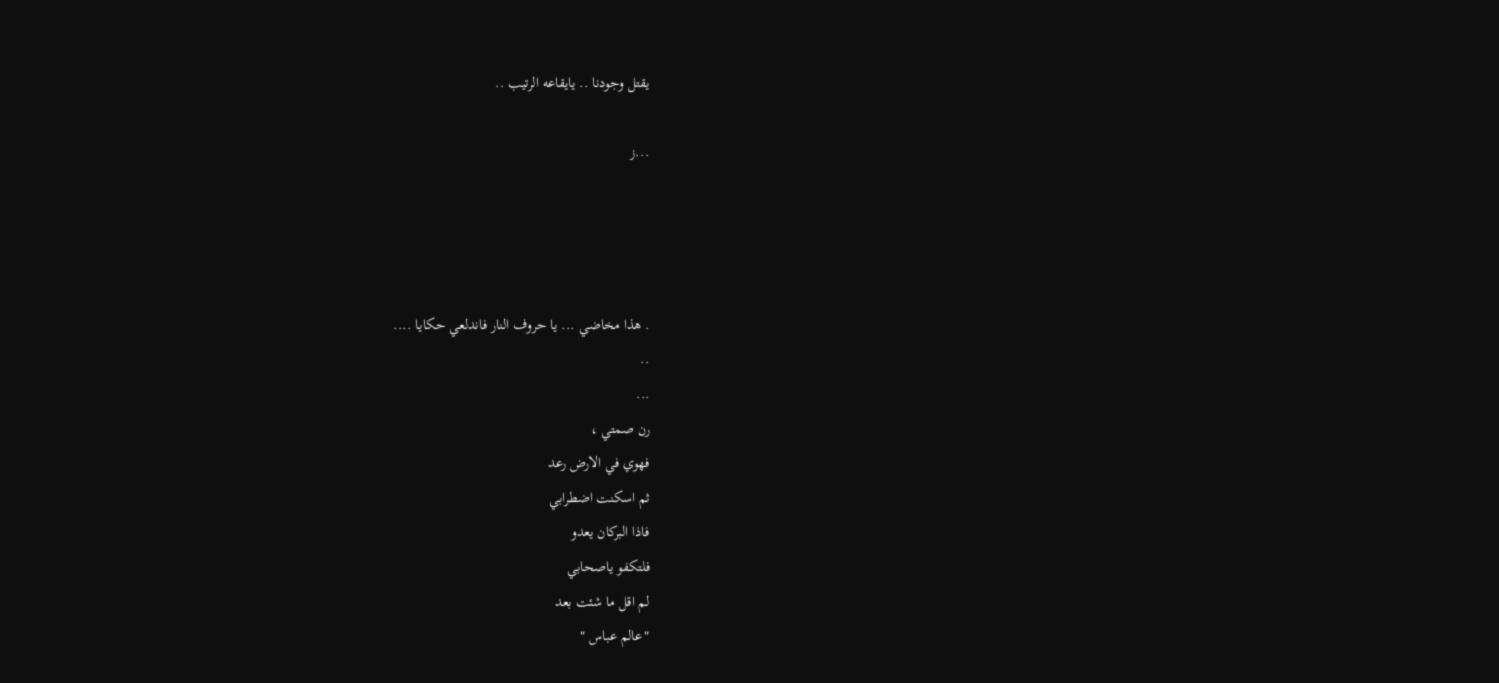يقتل وجودنا .. يايقاعه الرتيب ..

...ز




. هذا مخاضي ... يا حروف النار فاندلعي حكايا ....
..
...
رن صمتي ،
فهوي في الارض رعد
ثم اسكنت اضطرابي
فاذا البركان يعدو
فلتكفو ياصحابي
لم اقل ما شئت بعد
"عالم عباس "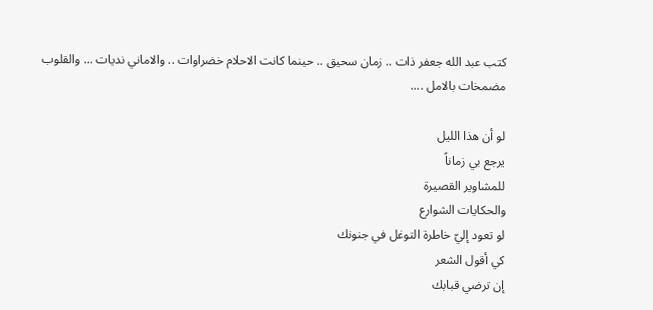كتب عبد الله جعفر ذات .. زمان سحيق .. حينما كانت الاحلام خضراوات .. والاماني نديات ... والقلوب مضمخات بالامل ....

لو أن هذا الليل
يرجع بي زماناً
للمشاوير القصيرة
والحكايات الشوارع
لو تعود إليّ خاطرة التوغل في جنونك
كي أقول الشعر
إن ترضي قبابك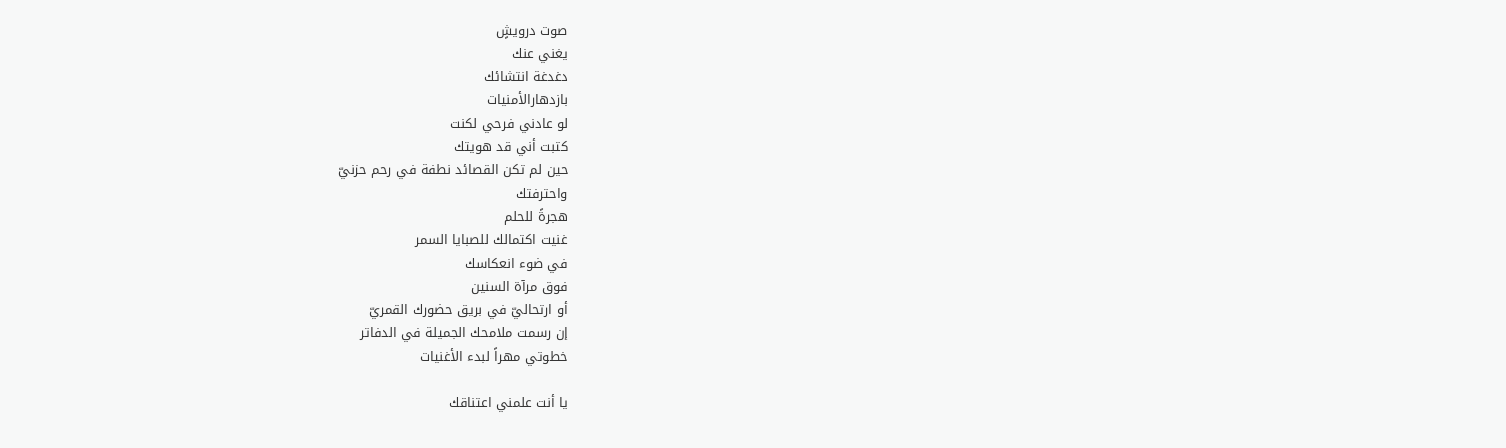صوت درويشٍ
يغني عنك
دغدغة انتشائك
بازدهارالأمنيات
لو عادني فرحي لكنت
كتبت أني قد هويتك
حين لم تكن القصائد نطفة في رحم حزنيّ
واحترفتك
هجرةً للحلم
غنيت اكتمالك للصبايا السمر
في ضوء انعكاسك
فوق مرآة السنين
أو ارتحاليّ في بريق حضورك القمريّ
إن رسمت ملامحك الجميلة في الدفاتر
خطوتي مهراً لبدء الأغنيات

يا أنت علمني اعتناقك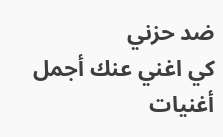ضد حزني
كي اغني عنك أجمل أغنيات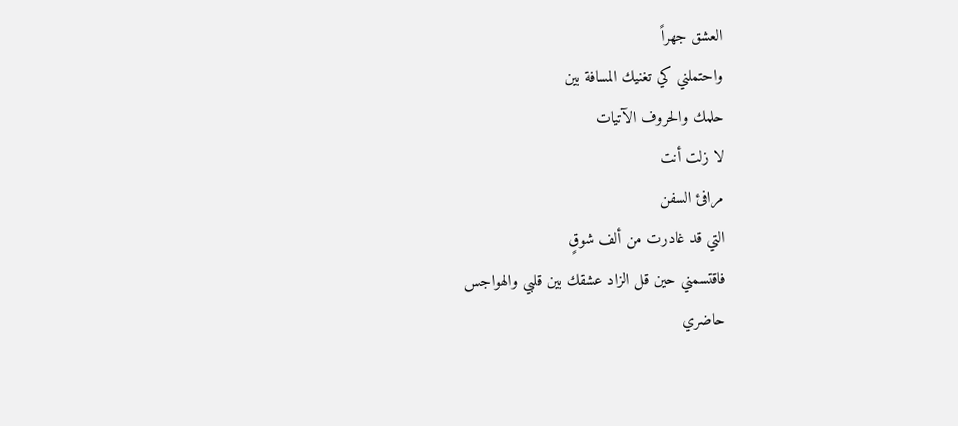العشق جهراً
واحتملني كي تغنيك المسافة بين
حلمك والحروف الآتيات
لا زلت أنت
مرافئ السفن
التي قد غادرت من ألف شوقٍ
فاقتسمني حين قل الزاد عشقك بين قلبي والهواجس
حاضري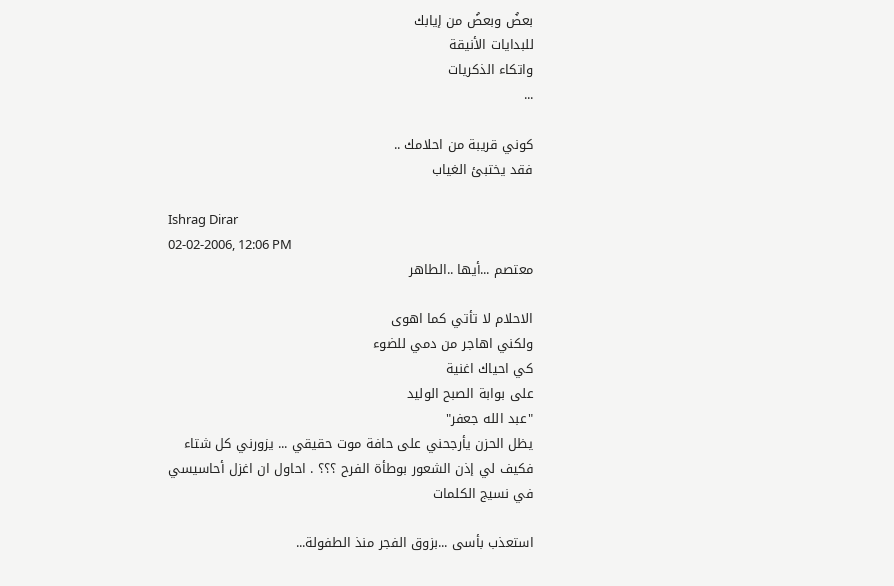بعضُ وبعضُ من إيابك
للبدايات الأنيقة
واتكاء الذكريات
...

كوني قريبة من احلامك ..
فقد يختبئ الغياب

Ishrag Dirar
02-02-2006, 12:06 PM
معتصم ...أيها ..الطاهر

الاحلام لا تأتي كما اهوى
ولكني اهاجر من دمي للضوء
كي احياك اغنية
على بوابة الصبح الوليد
"عبد الله جعفر"
يظل الحزن يأرجحني على حافة موت حقيقي ... يزورني كل شتاء فكيف لي إذن الشعور بوطأة الفرح ؟؟؟ . احاول ان اغزل أحاسيسي في نسيج الكلمات

استعذب بأسى ...بزوق الفجر منذ الطفولة...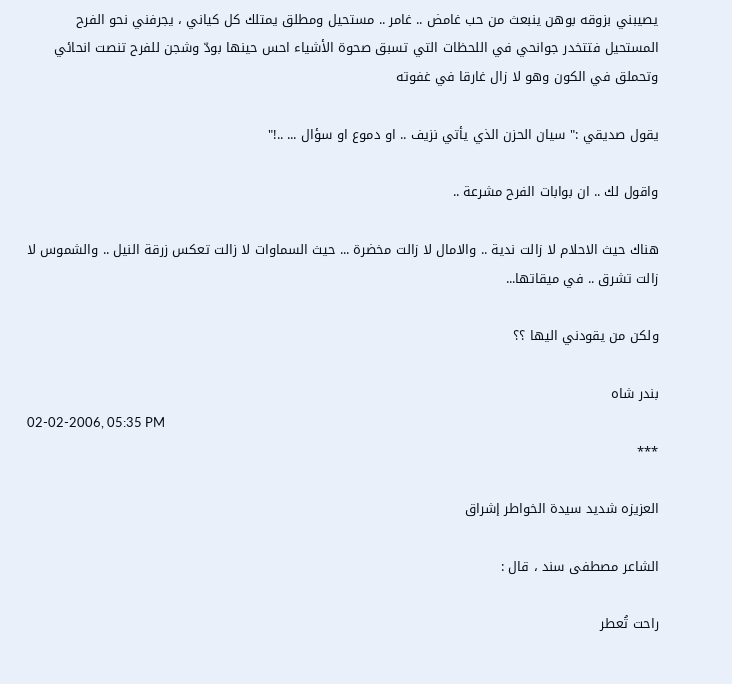يصيبني بزوقه بوهن ينبعث من حب غامض .. غامر .. مستحيل ومطلق يمتلك كل كياني ، يجرفني نحو الفرح المستحيل فتتخدر جوانحي في اللحظات التي تسبق صحوة الأشياء احس حينها بودّ وشجن للفرح تنصت انحائي وتحملق في الكون وهو لا زال غارقا في غفوته

يقول صديقي :" سيان الحزن الذي يأتي نزيف .. او دموع او سؤال ... ..!"

واقول لك .. ان بوابات الفرح مشرعة ..

هناك حيث الاحلام لا زالت ندية .. والامال لا زالت مخضرة ... حيث السماوات لا زالت تعكس زرقة النيل .. والشموس لا زالت تشرق .. في ميقاتها...

ولكن من يقودني اليها ؟؟

بندر شاه
02-02-2006, 05:35 PM
***

العزيزه شديد سيدة الخواطر إشراق

الشاعر مصطفى سند ، قال :

راحت تُعطر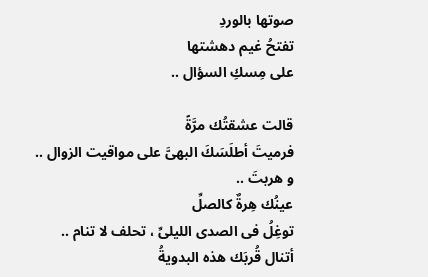صوتها بالوردِ
تفتحُ غيم دهشتها
على مِسكِ السؤال ..

قالت عشقتُك مرَّةً
فرميتَ أطلَسَكَ البهىَّ على مواقيت الزوال ..
و هربتَ ..
عينُك هِرةٌ كالصلِّ
توغِلُ فى الصدى الليلىِّ ، تحلف لا تنام ..
أتنال قُربَك هذه البدويةُ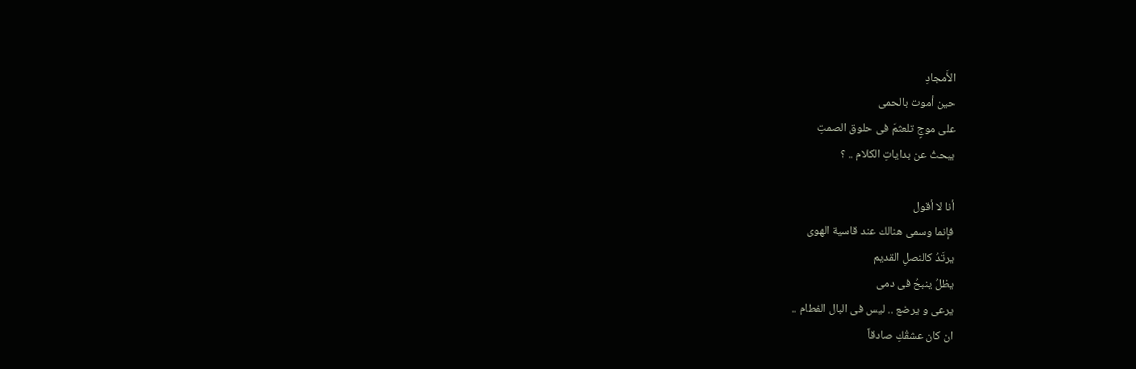الأَمجادِ
حين أموت بالحمى
على موجٍ تلعثمَ فى حلوق الصمتِ
يبحثُ عن بداياتِ الكلام .. ؟

أنا لا أقول
فإنما وسمى هنالك عند قاسية الهوى
يرتَدُ كالنصلِ القديم
يظلُ ينبحُ فى دمى
يرعى و يرضع .. ليس فى البال الفطام ..
ان كان عشقُكِ صادقاً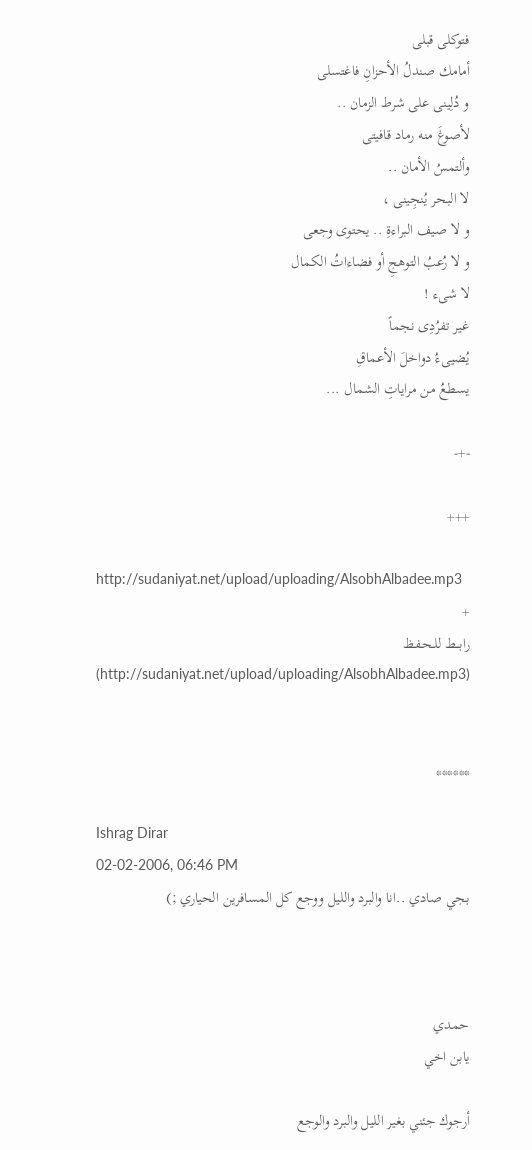فتوكلى قبلى
أمامك صندلُ الأحزانِ فاغتسلى
و دُلِينى على شرط الزمان ..
لأصوغَ منه رماد قافيتى
وألتمسُ الأمان ..
لا البحر يُنجِينى ،
و لا صيف البراءةِ .. يحتوى وجعى
و لا رُعبُ التوهجِ أو فضاءاتُ الكمال
لا شىء !
غير تفرُدِى نجماً
يُضيىءُ دواخلَ الأعماقِ
يسطعُ من مراياتِ الشمال ...

-+-

+++

http://sudaniyat.net/upload/uploading/AlsobhAlbadee.mp3
+
رابـــط للـحـفـظ (http://sudaniyat.net/upload/uploading/AlsobhAlbadee.mp3)


******

Ishrag Dirar
02-02-2006, 06:46 PM
بجي صادي ..انا والبرد والليل ووجع كل المسافرين الحياري ;)



حمدي
يابن اخي

أرجوك جئني بغير الليل والبرد والوجع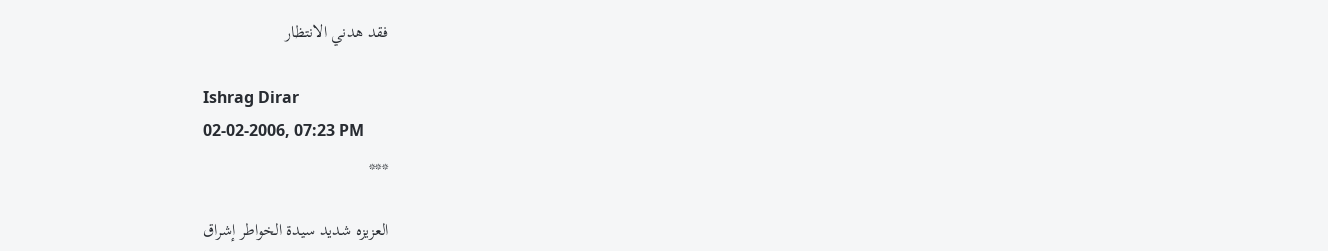فقد هدني الانتظار

Ishrag Dirar
02-02-2006, 07:23 PM
***

العزيزه شديد سيدة الخواطر إشراق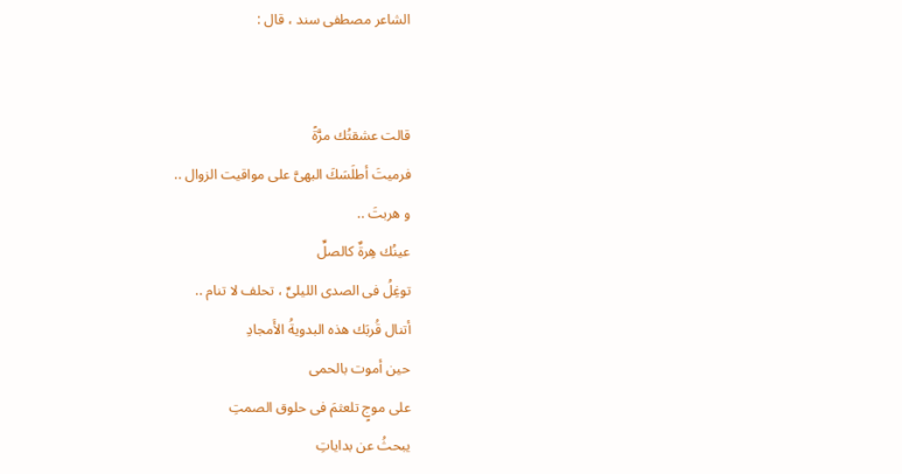الشاعر مصطفى سند ، قال :


قالت عشقتُك مرَّةً
فرميتَ أطلَسَكَ البهىَّ على مواقيت الزوال ..
و هربتَ ..
عينُك هِرةٌ كالصلِّ
توغِلُ فى الصدى الليلىِّ ، تحلف لا تنام ..
أتنال قُربَك هذه البدويةُ الأَمجادِ
حين أموت بالحمى
على موجٍ تلعثمَ فى حلوق الصمتِ
يبحثُ عن بداياتِ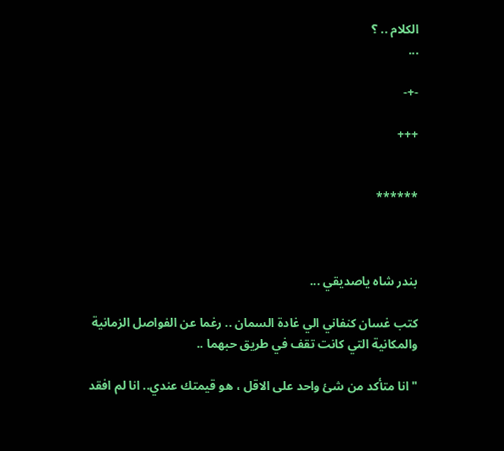الكلام .. ؟
...

-+-

+++


******



بندر شاه ياصديقي ...

كتب غسان كنفاني الي غادة السمان .. رغما عن الفواصل الزمانية والمكانية التي كانت تقف في طريق حبهما ..

" انا متأكد من شئ واحد على الاقل ، هو قيمتك عندي.. انا لم افقد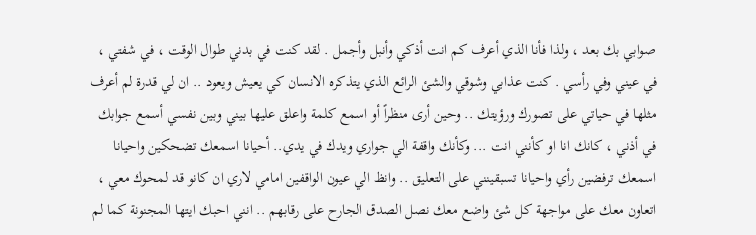صوابي بك بعد ، ولذا فأنا الذي أعرف كم انت أذكي وأنبل وأجمل . لقد كنت في بدني طوال الوقت ، في شفتي ، في عيني وفي رأسي . كنت عذابي وشوقي والشئ الرائع الذي يتذكره الانسان كي يعيش ويعود .. ان لي قدرة لم أعرف مثلها في حياتي على تصورك ورؤيتك .. وحين أرى منظراً أو اسمع كلمة واعلق عليها بيني وبين نفسي أسمع جوابك في أذني ، كانك انا او كأنني انت ... وكأنك واقفة الي جواري ويدك في يدي.. أحيانا اسمعك تضحكين واحيانا اسمعك ترفضين رأي واحيانا تسبقينني على التعليق .. وانظ الي عيون الواقفين امامي لاري ان كانو قد لمحوك معي ، اتعاون معك على مواجهة كل شئ واضع معك نصل الصدق الجارح على رقابهم .. انني احبك ايتها المجنونة كما لم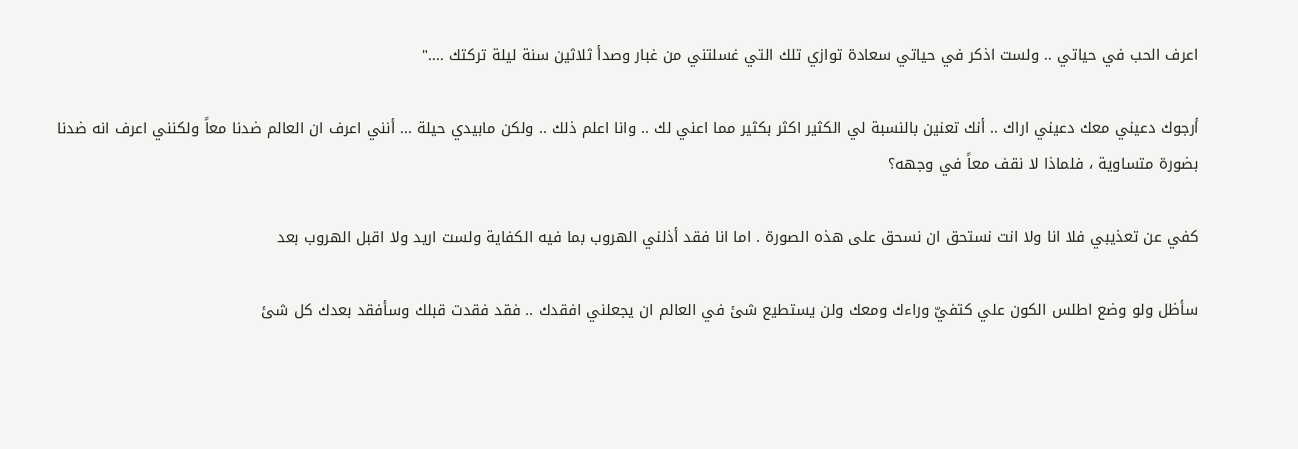اعرف الحب في حياتي .. ولست اذكر في حياتي سعادة توازي تلك التي غسلتني من غبار وصدأ ثلاثين سنة ليلة تركتك ...."

أرجوك دعيني معك دعيني اراك .. أنك تعنين بالنسبة لي الكثير اكثر بكثير مما اعني لك .. وانا اعلم ذلك .. ولكن مابيدي حيلة ... أنني اعرف ان العالم ضدنا معاً ولكنني اعرف انه ضدنا بضورة متساوية ، فلماذا لا نقف معاً في وجهه؟

كفي عن تعذيبي فلا انا ولا انت نستحق ان نسحق على هذه الصورة . اما انا فقد أذلني الهروب بما فيه الكفاية ولست اريد ولا اقبل الهروب بعد

سأظل ولو وضع اطلس الكون علي كتفيّ وراءك ومعك ولن يستطيع شئ في العالم ان يجعلني افقدك .. فقد فقدت قبلك وسأفقد بعدك كل شئ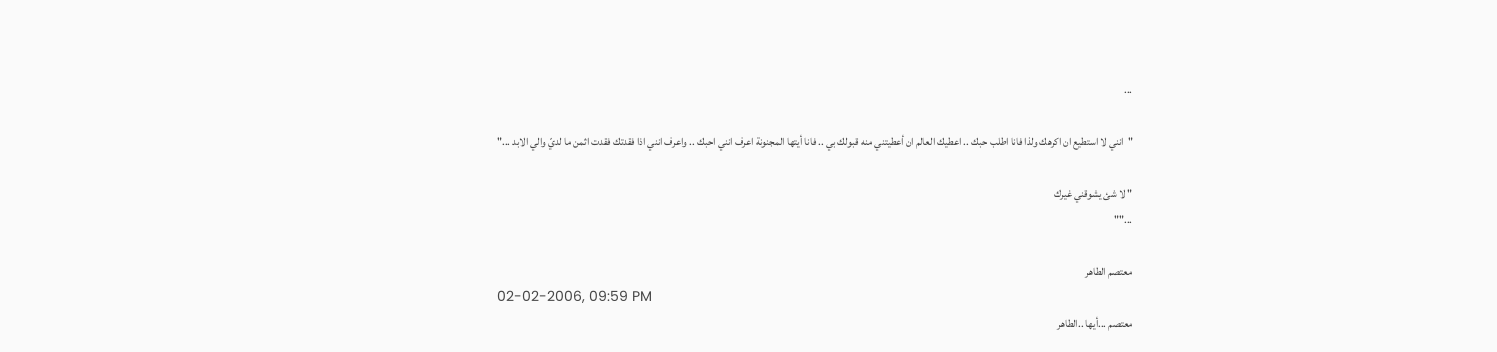...

"انني لا استطيع ان اكرهك ولذا فانا اطلب حبك .. اعطيك العالم ان أعطيتني منه قبولك بي .. فانا أيتها المجنونة اعرف انني احبك .. واعرف انني اذا فقدتك فقدت اثمن ما لديّ والي الابد ..."

" لا شئ يشوقني غيرك
...""

معتصم الطاهر
02-02-2006, 09:59 PM
معتصم ...أيها ..الطاهر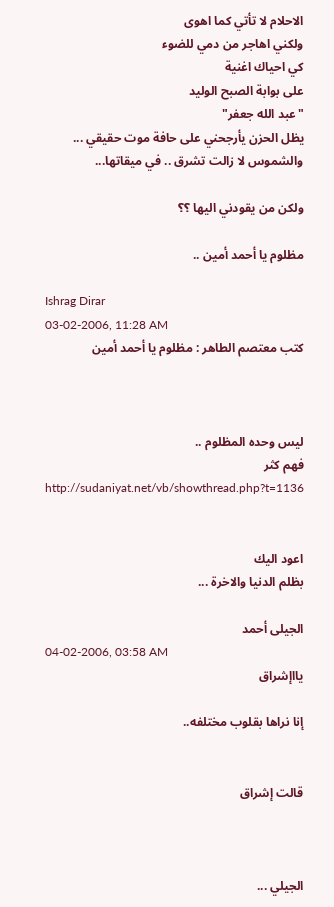الاحلام لا تأتي كما اهوى
ولكني اهاجر من دمي للضوء
كي احياك اغنية
على بوابة الصبح الوليد
"عبد الله جعفر"
يظل الحزن يأرجحني على حافة موت حقيقي ...
والشموس لا زالت تشرق .. في ميقاتها...

ولكن من يقودني اليها ؟؟

مظلوم يا أحمد أمين ..

Ishrag Dirar
03-02-2006, 11:28 AM
كتب معتصم الطاهر : مظلوم يا أحمد أمين



ليس وحده المظلوم ..
فهم كثر
http://sudaniyat.net/vb/showthread.php?t=1136


اعود اليك
بظلم الدنيا والاخرة ...

الجيلى أحمد
04-02-2006, 03:58 AM
يااإشراق

إنا نراها بقلوب مختلفه..


قالت إشراق



الجيلي ...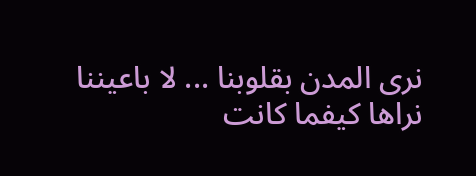نرى المدن بقلوبنا ... لا باعيننا
نراها كيفما كانت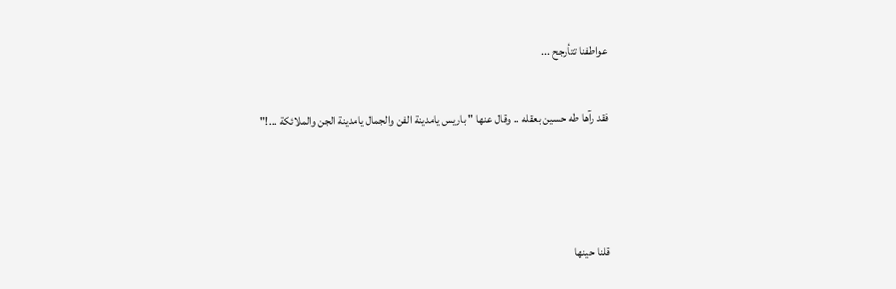عواطفنا تتأرجح ...

فقد رآها طه حسين بعقله .. وقال عنها " باريس يامدينة الفن والجمال يامدينة الجن والملائكة ...!"



قلنا حينها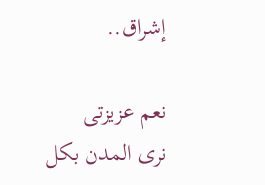إشراق..

نعم عزيزتى
نرى المدن بكل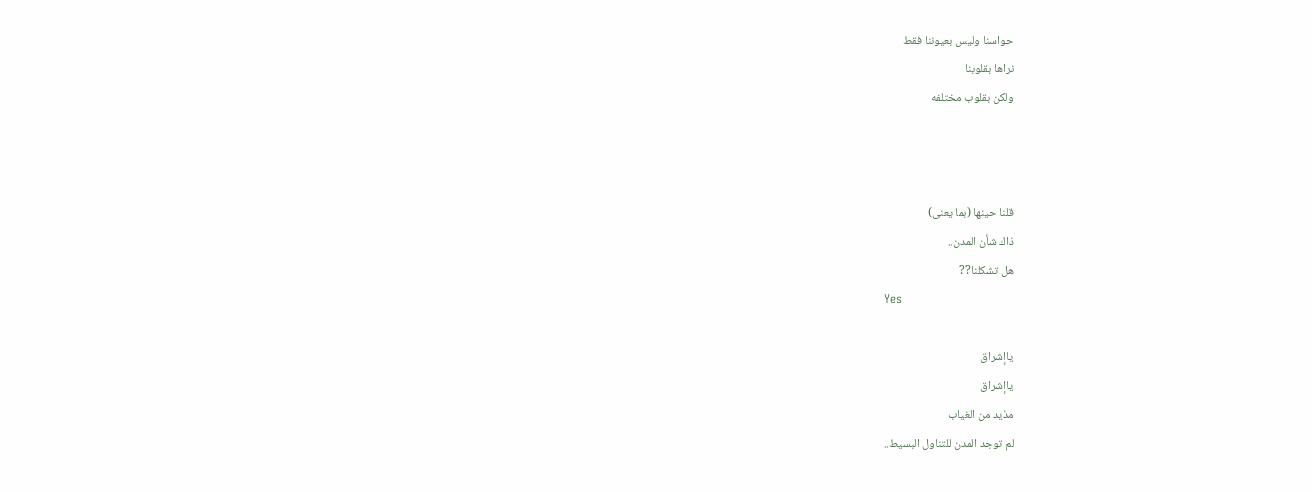حواسنا وليس بعيوننا فقط
نراها بقلوبنا
ولكن بقلوب مختلفه



قلنا حينها (بما يعنى)
ذاك شأن المدن..
هل تشكلنا??
Yes

ياإشراق
ياإشراق
مذيد من الغياب
لم توجد المدن للتناول البسيط..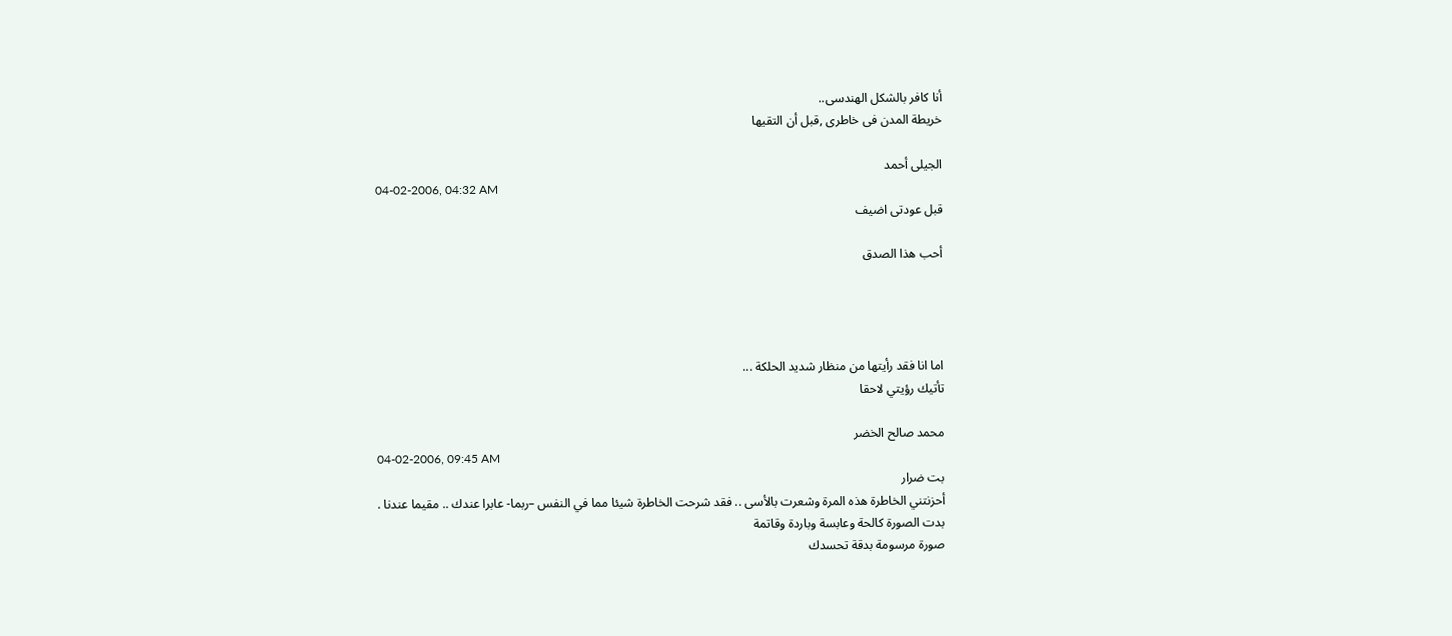أنا كافر بالشكل الهندسى..
خريطة المدن فى خاطرى ,قبل أن التقيها

الجيلى أحمد
04-02-2006, 04:32 AM
قبل عودتى اضيف

أحب هذا الصدق




اما انا فقد رأيتها من منظار شديد الحلكة ...
تأتيك رؤيتي لاحقا

محمد صالح الخضر
04-02-2006, 09:45 AM
بت ضرار
أحزنتني الخاطرة هذه المرة وشعرت بالأسى .. فقد شرحت الخاطرة شيئا مما في النفس –ربما- عابرا عندك .. مقيما عندنا .
بدت الصورة كالحة وعابسة وباردة وقاتمة
صورة مرسومة بدقة تحسدك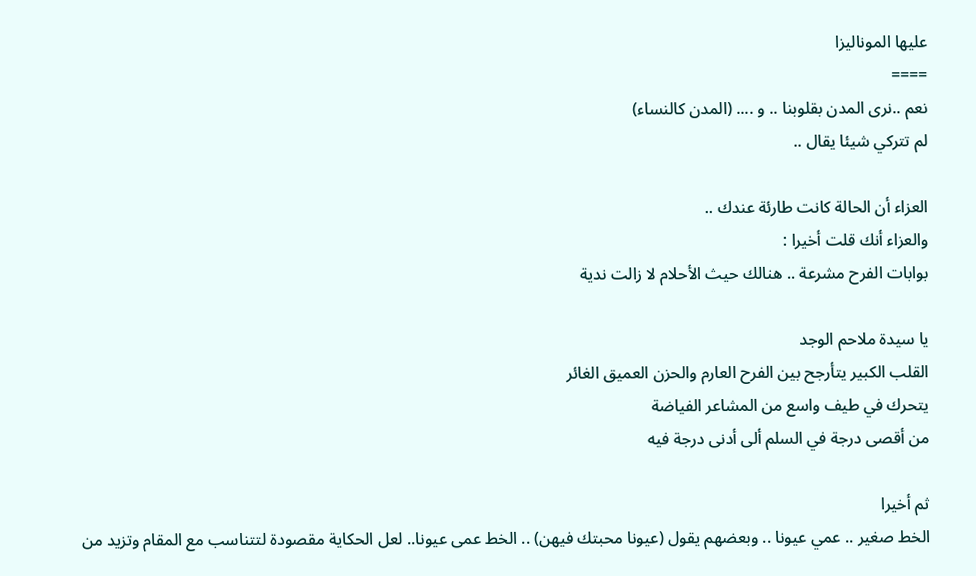عليها الموناليزا
====
نعم ..نرى المدن بقلوبنا .. و .... (المدن كالنساء)
لم تتركي شيئا يقال ..

العزاء أن الحالة كانت طارئة عندك ..
والعزاء أنك قلت أخيرا :
بوابات الفرح مشرعة .. هنالك حيث الأحلام لا زالت ندية

يا سيدة ملاحم الوجد
القلب الكبير يتأرجح بين الفرح العارم والحزن العميق الغائر
يتحرك في طيف واسع من المشاعر الفياضة
من أقصى درجة في السلم ألى أدنى درجة فيه

ثم أخيرا
الخط صغير .. عمي عيونا .. وبعضهم يقول (عيونا محبتك فيهن) .. الخط عمى عيونا.. لعل الحكاية مقصودة لتتناسب مع المقام وتزيد من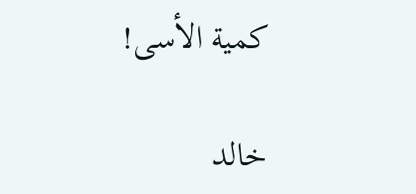كمية الأسى!

خالد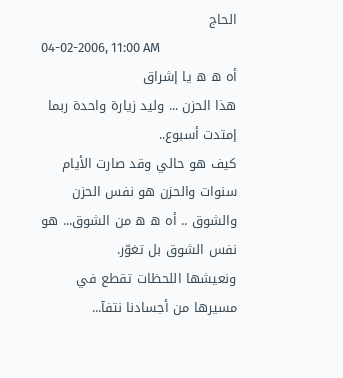الحاج
04-02-2006, 11:00 AM
أه ه ه يا إشراق
هذا الحزن ... وليد زيارة واحدة ربما إمتدت أسبوع..
كيف هو حالي وقد صارت الأيام سنوات والحزن هو نفس الحزن
والشوق .. أه ه ه من الشوق... هو نفس الشوق بل تغوّر.
ونعيشها اللحظات تقطع في مسيرها من أجسادنا نتفآ...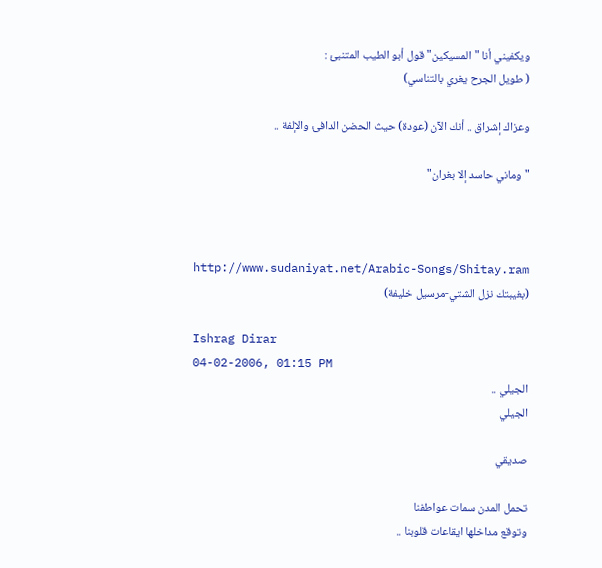ويكفيني أنا "المسيكين" قول أبو الطيب المتنبئ :
( طويل الجرح يغري بالتناسي)

وعزاك إشراق .. أنك الآن (عودة) حيث الحضن الدافئ والإلفة ..

"وماني حاسد إلا بغران"



http://www.sudaniyat.net/Arabic-Songs/Shitay.ram
(بغيبتك نزل الشتي-مرسيل خليفة)

Ishrag Dirar
04-02-2006, 01:15 PM
الجيلي ..
الجيلي

صديقي

تحمل المدن سمات عواطفنا
وتوقع مداخلها ايقاعات قلوبنا ..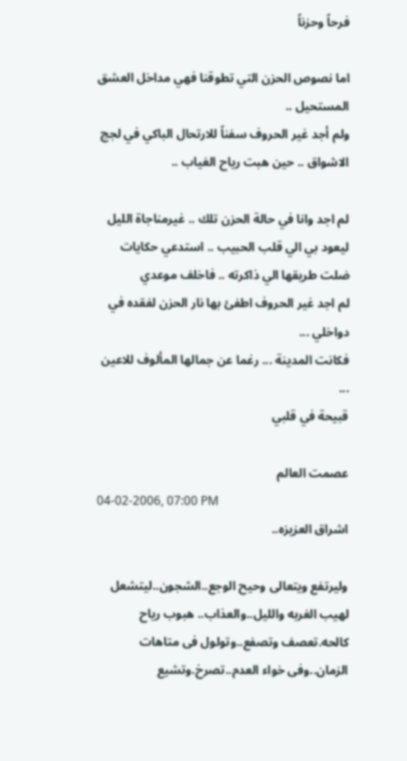فرحاً وحزناً

اما نصوص الحزن التي تطوقنا فهي مداخل العشق المستحيل ..
ولم أجد غير الحروف سفناً للارتحال الباكي في لجج الاشواق .. حين هبت رياح الغياب ..

لم اجد وانا في حالة الحزن تلك .. غيرمناجاة الليل ليعود بي الي قلب الحبيب .. استدعي حكايات ضلت طريقها الي ذاكرته .. فاخلف موعدي
لم اجد غير الحروف اطفئ بها نار الحزن لفقده في دواخلي ...
فكانت المدينة ... رغما عن جمالها المألوف للاعين ...
قبيحة في قلبي

عصمت العالم
04-02-2006, 07:00 PM
اشراق العزيزه..

وليرتفع ويتعالى وحيح الوجع..الشجون..ليتشعل لهيب الغربه والليل..والعذاب.. هبوب رياح كالحه.تعصف وتصفع..وتولول فى متاهات الزمان..وفى خواء العدم..تصرخ.وتشيع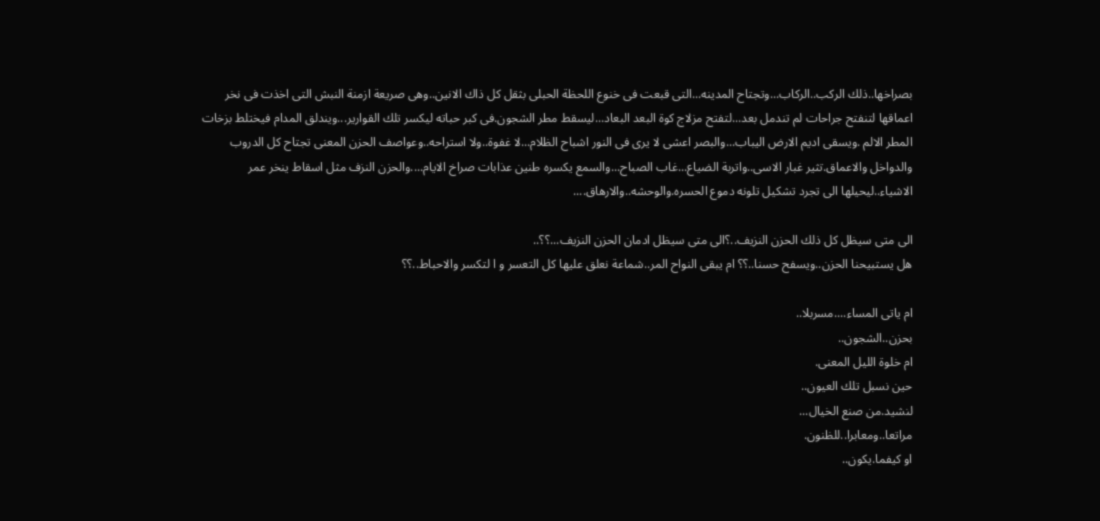بصراخها..ذلك الركب..الركاب...وتجتاح المدينه...التى قبعت فى خنوع اللحظة الحبلى بثقل كل ذاك الانين..وهى صريعة ازمنة النبش التى اخذت فى نخر اعماقها لتنفتح جراحات لم تندمل بعد...لتفتح مزلاج كوة البعد البعاد...ليسقط مطر الشجون.فى كبر حباته ليكسر تلك القوارير...ويندلق المدام فيختلط بزخات المطر الالم .ويسقى اديم الارض اليباب...والبصر اعشى لا يرى فى النور اشباح الظلام...لا غفوة..ولا استراحه..وعواصف الحزن المعنى تجتاح كل الدروب والدواخل والاعماق.تثير غبار الاسى..واتربة الضياع...غاب الصباح...والسمع يكسره طنين عذابات صراخ الايام....والحزن النزف مثل اسقاط ينخر عمر الاشياء..ليحيلها الى تجرد تشكيل تلونه دموع الحسره.والوحشه..والارهاق....

الى متى سيظل كل ذلك الحزن النزيف..؟الى متى سيظل ادمان الحزن النزيف...؟؟..
هل يستبيحنا الحزن..ويسفح حسنا..؟؟ ام يبقى النواح المر..شماعة نعلق عليها كل التعسر و ا لتكسر والاحباط..؟؟

ام ياتى المساء....مسربلا..
بحزن..الشجون..
ام خلوة الليل المعنى.
حين نسبل تلك العيون..
لنشيد.من صنع الخيال...
مراتعا..ومعابرا..للظنون.
او كيفما.يكون..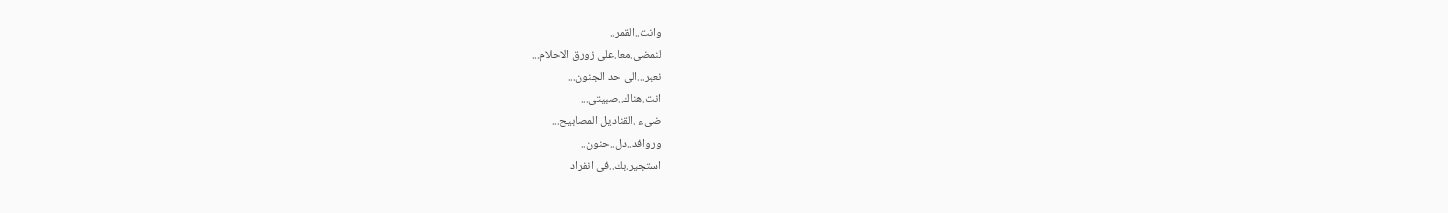وانت..القمر..
لنمضى.معا.على زورق الاحلام...
نعبر...الى حد الجنون...
انت.هناك..صبيتى...
ضىء .القناديل المصابيح...
وروافد..دل..حنون..
استجير.بك..فى انفراد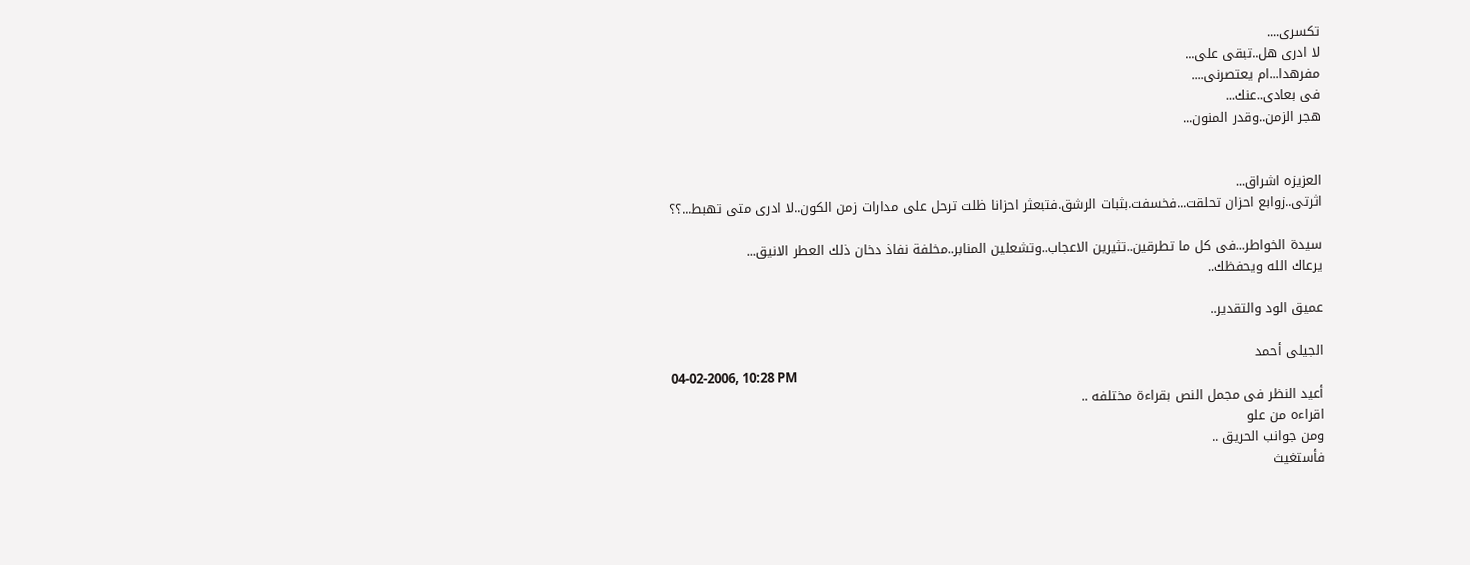تكسرى....
لا ادرى هل..تبقى على...
مفرهدا...ام يعتصرنى....
فى بعادى..عنك...
هجر الزمن..وقدر المنون...


العزيزه اشراق...
اثرتى..زوابع احزان تحلقت...فخسفت.بثبات الرشق.فتبعثر احزانا ظلت ترحل على مدارات زمن الكون..لا ادرى متى تهبط...؟؟

سيدة الخواطر...فى كل ما تطرقين..تثيرين الاعجاب..وتشعلين المنابر..مخلفة نفاذ دخان ذلك العطر الانيق...
يرعاك الله ويحفظك..

عميق الود والتقدير..

الجيلى أحمد
04-02-2006, 10:28 PM
أعيد النظر فى مجمل النص بقراءة مختلفه ..
اقراءه من علو
ومن جوانب الحريق ..
فأستغيث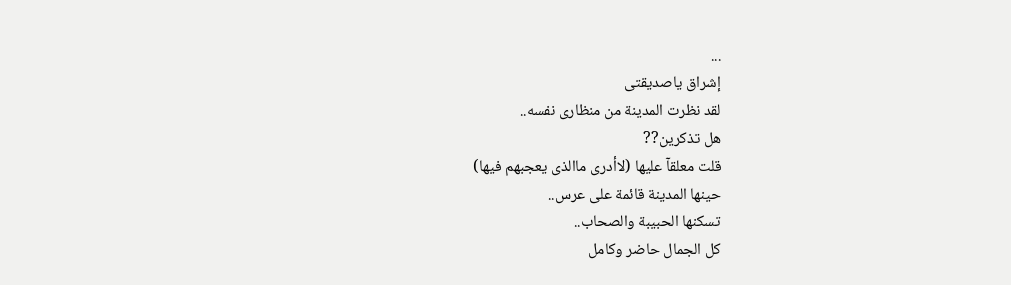...
إشراق ياصديقتى
لقد نظرت المدينة من منظارى نفسه..
هل تذكرين??
قلت معلقآ عليها (لاأدرى ماالذى يعجبهم فيها)
حينها المدينة قائمة على عرس..
تسكنها الحبيبة والصحاب..
كل الجمال حاضر وكامل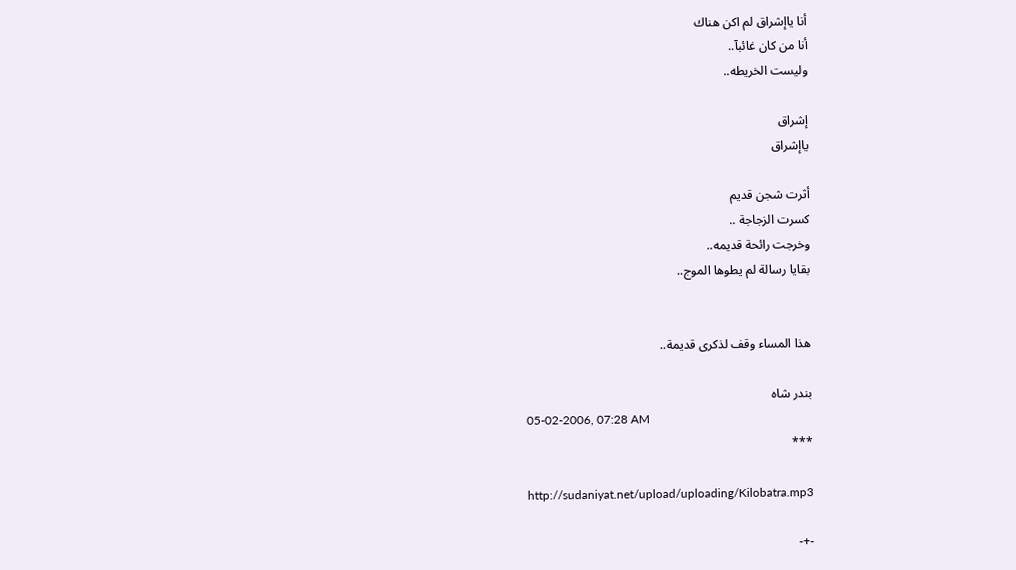أنا ياإشراق لم اكن هناك
أنا من كان غائبآ..
وليست الخريطه..

إشراق
ياإشراق

أثرت شجن قديم
كسرت الزجاجة ..
وخرجت رائحة قديمه..
بقايا رسالة لم يطوها الموج..


هذا المساء وقف لذكرى قديمة..

بندر شاه
05-02-2006, 07:28 AM
***

http://sudaniyat.net/upload/uploading/Kilobatra.mp3

-+-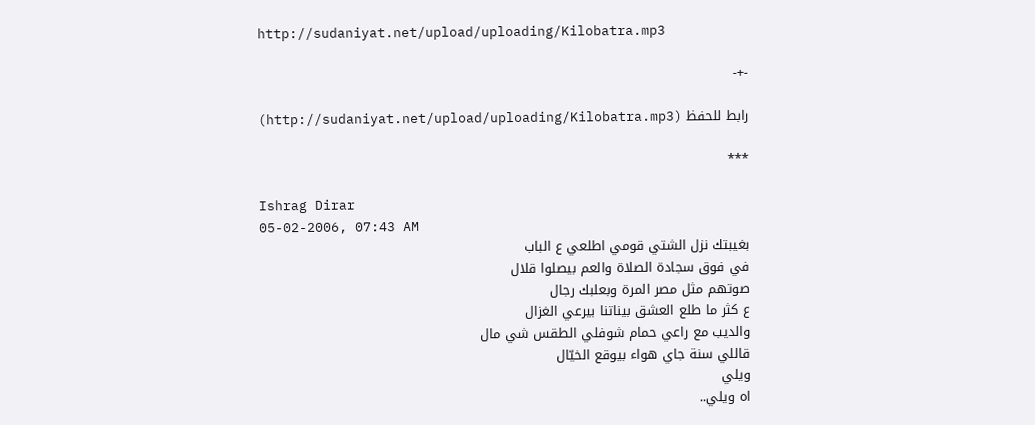http://sudaniyat.net/upload/uploading/Kilobatra.mp3

-+-

رابط للحفظ (http://sudaniyat.net/upload/uploading/Kilobatra.mp3)

***

Ishrag Dirar
05-02-2006, 07:43 AM
بغيبتك نزل الشتي قومي اطلعي ع الباب
في فوق سجادة الصلاة والعم بيصلوا قلال
صوتهم مثل مصر المرة وبعلبك رجال
ع كثر ما طلع العشق بيناتنا بيرعي الغزال
والديب مع راعي حمام شوفلي الطقس شي مال
قاللي سنة جاي هواء بيوقع الخيّال
ويلي
اه ويلي..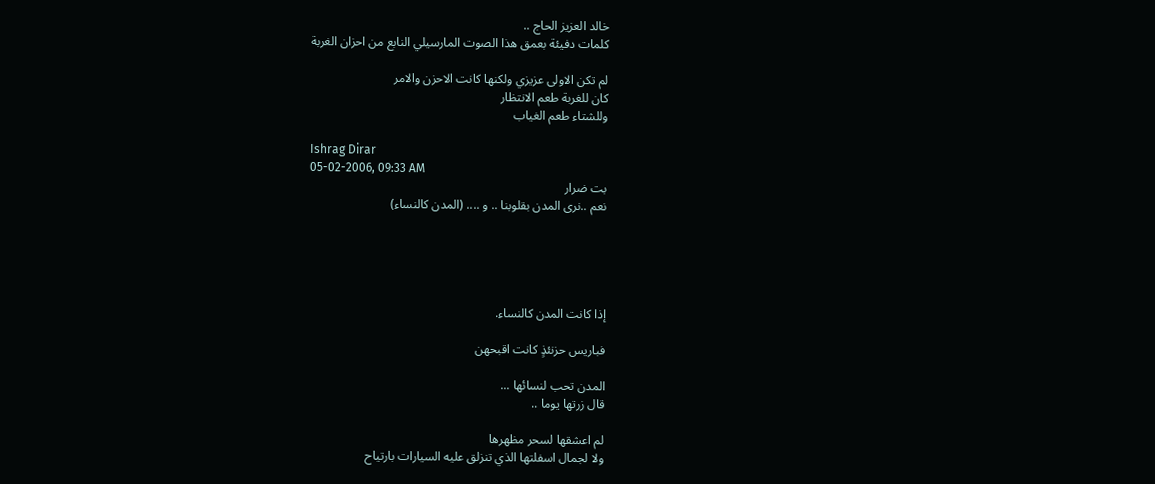خالد العزيز الحاج ..
كلمات دفيئة بعمق هذا الصوت المارسيلي النابع من احزان الغربة

لم تكن الاولى عزيزي ولكنها كانت الاحزن والامر
كان للغربة طعم الانتظار
وللشتاء طعم الغياب

Ishrag Dirar
05-02-2006, 09:33 AM
بت ضرار
نعم ..نرى المدن بقلوبنا .. و .... (المدن كالنساء)





إذا كانت المدن كالنساء.

فباريس حزنئذٍ كانت اقبحهن

المدن تحب لنسائها ...
قال زرتها يوما ..

لم اعشقها لسحر مظهرها
ولا لجمال اسفلتها الذي تنزلق عليه السيارات بارتياح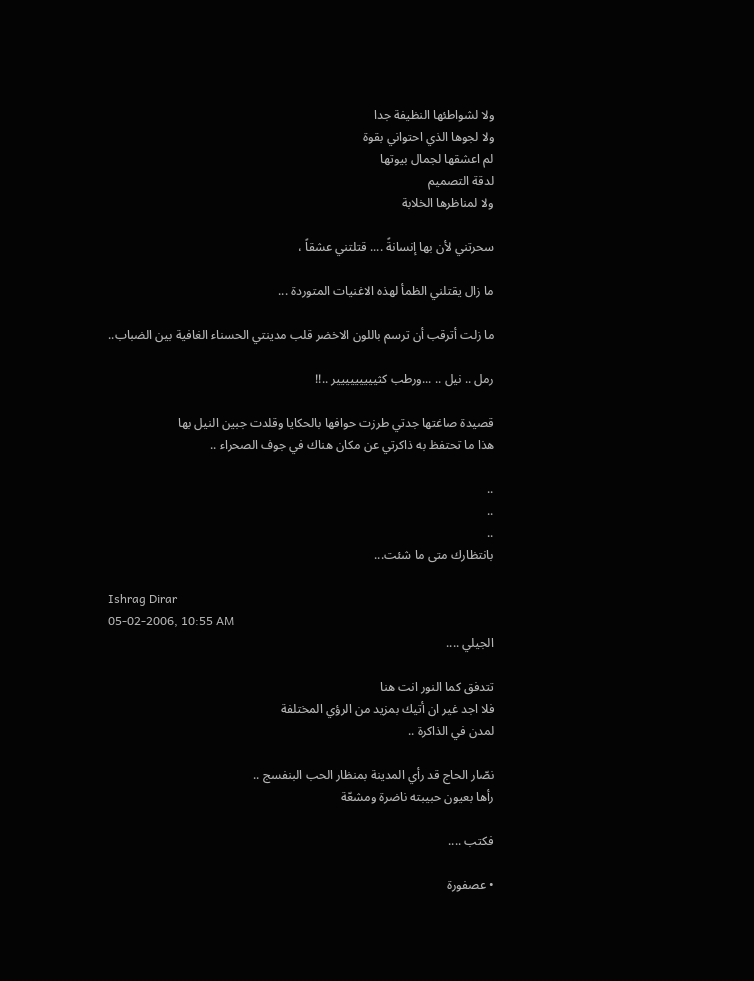ولا لشواطئها النظيفة جدا
ولا لجوها الذي احتواني بقوة
لم اعشقها لجمال بيوتها
لدقة التصميم
ولا لمناظرها الخلابة

سحرتني لأن بها إنسانةً .... قتلتني عشقاً ،

ما زال يقتلني الظمأ لهذه الاغنيات المتوردة ...

ما زلت أترقب أن ترسم باللون الاخضر قلب مدينتي الحسناء الغافية بين الضباب..

رمل .. نيل .. ...ورطب كثييييييييير ..!!

قصيدة صاغتها جدتي طرزت حوافها بالحكايا وقلدت جبين النيل بها
هذا ما تحتفظ به ذاكرتي عن مكان هناك في جوف الصحراء ..

..
..
..
بانتظارك متى ما شئت...

Ishrag Dirar
05-02-2006, 10:55 AM
الجيلي ....

تتدفق كما النور انت هنا
فلا اجد غير ان أتيك بمزيد من الرؤي المختلفة
لمدن في الذاكرة ..

نصّار الحاج قد رأي المدينة بمنظار الحب البنفسج ..
رأها بعيون حبيبته ناضرة ومشعّة

فكتب ....

• عصفورة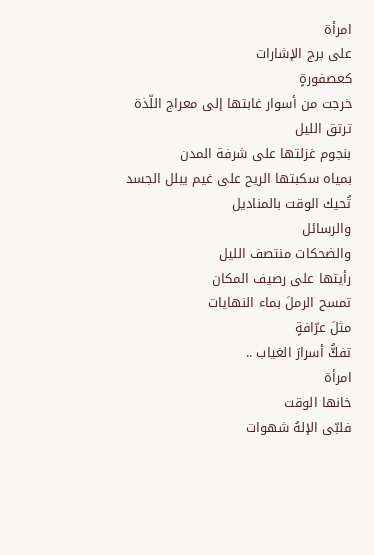امرأة
على برج الإشارات
كعصفورةٍ
خرجت من أسوار غابتها إلى معراج اللّذة
ترتق الليل
بنجوم غزلتها على شرفة المدن
بمياه سكبتها الريح على غيم يبلل الجسد
تُحيك الوقت بالمناديل
والرسائل
والضحكات منتصف الليل
رأيتها على رصيف المكان
تمسح الرملَ بماء النهايات
مثلَ عرّافةٍ
تفكُّ أسرارَ الغياب ..
امرأة
خانها الوقت
فلبّى الإلهُ شهوات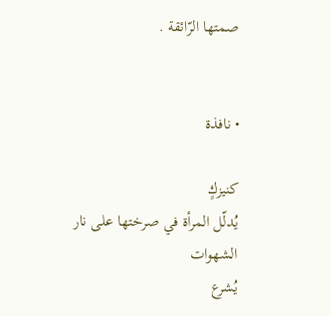صمتها الرّائقة .


• نافذة

كنيزكٍ
يُدلّل المرأة في صرختها على نار الشهوات
يُشرع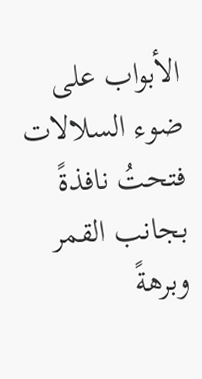الأبواب على ضوء السلالات
فتحتُ نافذةً بجانب القمر
وبرهةً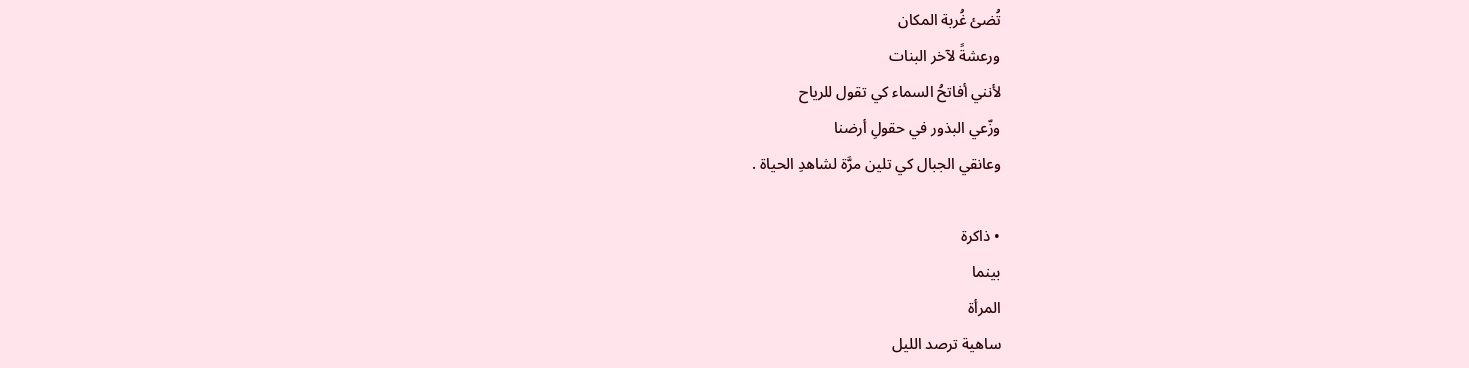تُضئ غُربة المكان
ورعشةً لآخر البنات
لأنني أفاتحُ السماء كي تقول للرياح
وزّعي البذور في حقولِ أرضنا
وعانقي الجبال كي تلين مرَّة لشاهدِ الحياة .

• ذاكرة
بينما
المرأة
ساهية ترصد الليل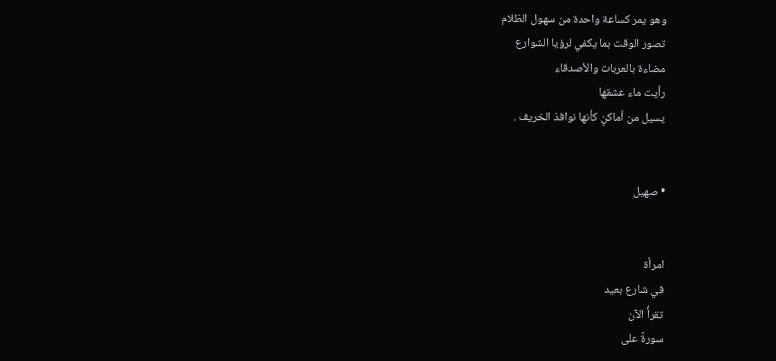وهو يمر كساعة واحدة من سهول الظلام
تصور الوقت بما يكفي لرؤيا الشوارع
مضاءة بالعربات والأصدقاء
رأيت ماء عشقها
يسيل من أماكنٍ كأنها نوافذ الخريف .


• صهيل


امرأة
في شارع بعيد
تقرأُ الآن
سورةً على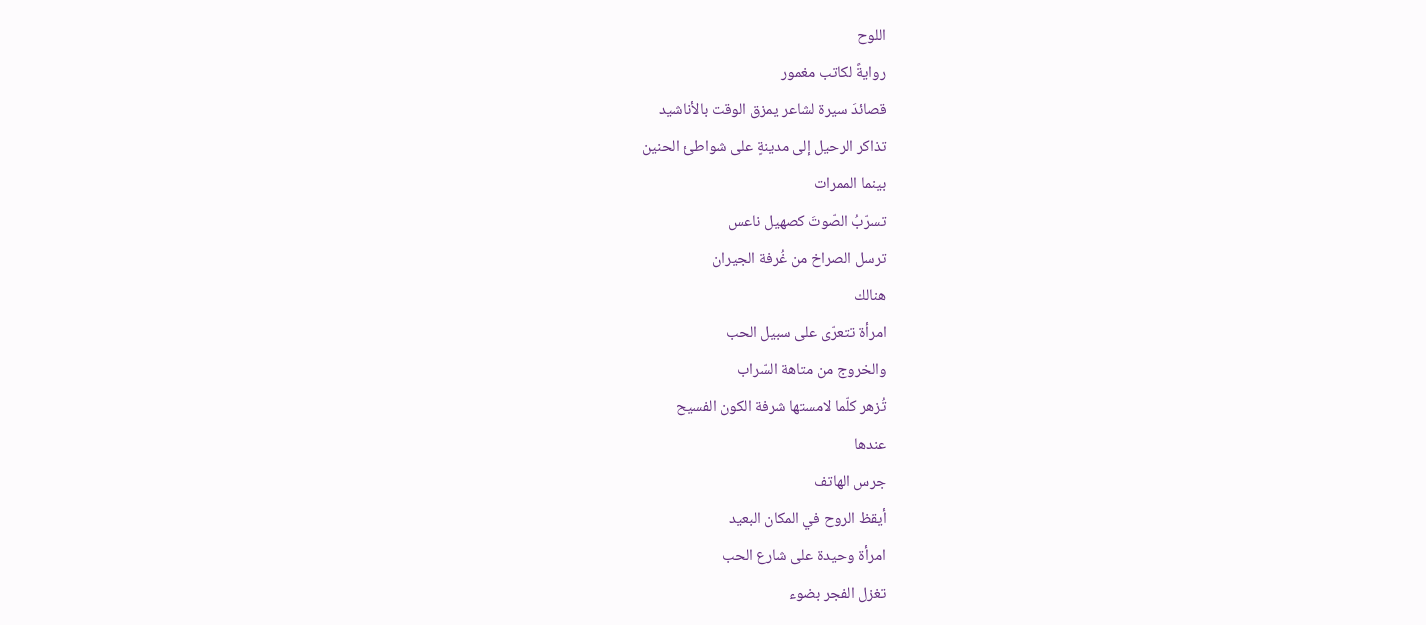اللوح
روايةً لكاتب مغمور
قصائدَ سيرة لشاعر يمزق الوقت بالأناشيد
تذاكر الرحيل إلى مدينةٍ على شواطئ الحنين
بينما الممرات
تسرّبُ الصّوتَ كصهيل ناعس
ترسل الصراخ من غُرفة الجيران
هنالك
امرأة تتعرّى على سبيل الحب
والخروج من متاهة السّراب
تُزهر كلّما لامستها شرفة الكون الفسيح
عندها
جرس الهاتف
أيقظ الروح في المكان البعيد
امرأة وحيدة على شارع الحب
تغزل الفجر بضوء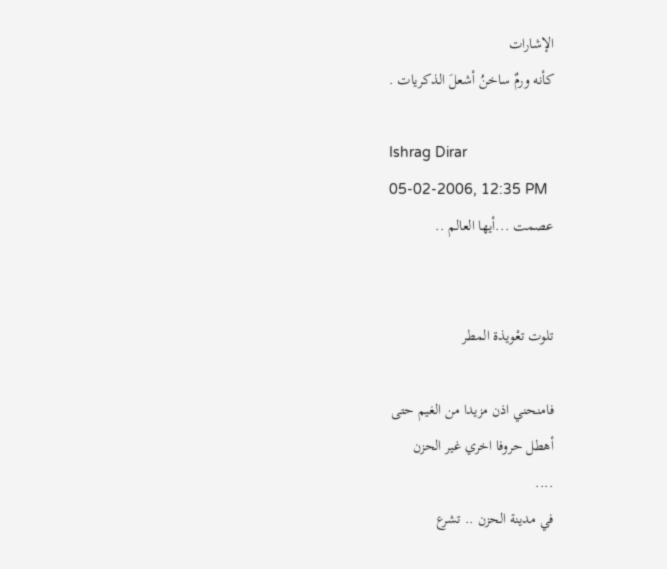الإشارات
كأنه ورمٌ ساخنُ أشعلَ الذكريات .

Ishrag Dirar
05-02-2006, 12:35 PM
عصمت ...أيها العالم ..


تلوت تعْويذة المطر

فامنحني اذن مزيدا من الغيم حتى
أهطل حروفا اخري غير الحزن
....
في مدينة الحزن .. تشرع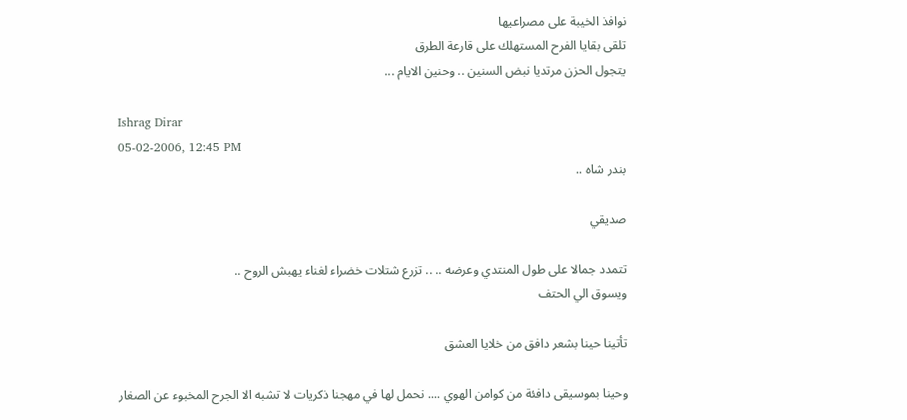نوافذ الخيبة على مصراعيها
تلقى بقايا الفرح المستهلك على قارعة الطرق
يتجول الحزن مرتديا نبض السنين .. وحنين الايام ...

Ishrag Dirar
05-02-2006, 12:45 PM
بندر شاه ..

صديقي

تتمدد جمالا على طول المنتدي وعرضه .. .. تزرع شتلات خضراء لغناء يهبش الروح ..
ويسوق الي الحتف

تأتينا حينا بشعر دافق من خلايا العشق

وحينا بموسيقى دافئة من كوامن الهوي .... نحمل لها في مهجنا ذكريات لا تشبه الا الجرح المخبوء عن الصغار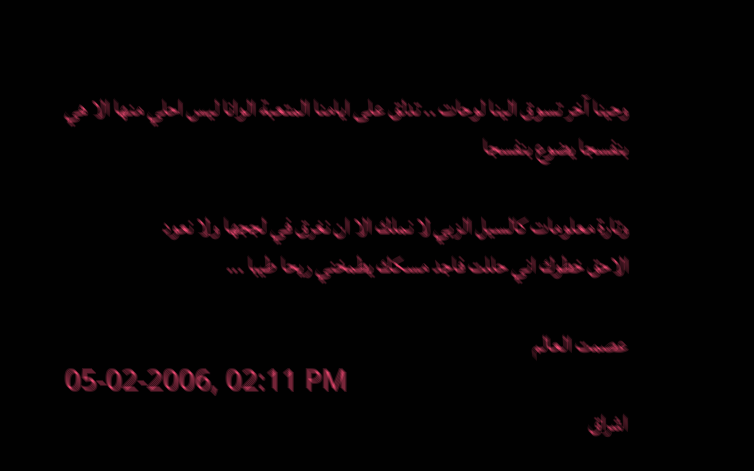وحينا آخر تسوق الينا لوحات .. تدلق على ايامنا المتعبة الوانا ليس احلي منها الا هي
بنفسجا يضوع بنفسجا

وتارة معلومات كالسيل الزبي لا نملك الا ان نغرق في لججها ولا نعود
الاحق خطوك اني حللت فاجد مسكك يطمخني ريحا طيبا ...

عصمت العالم
05-02-2006, 02:11 PM
اشراق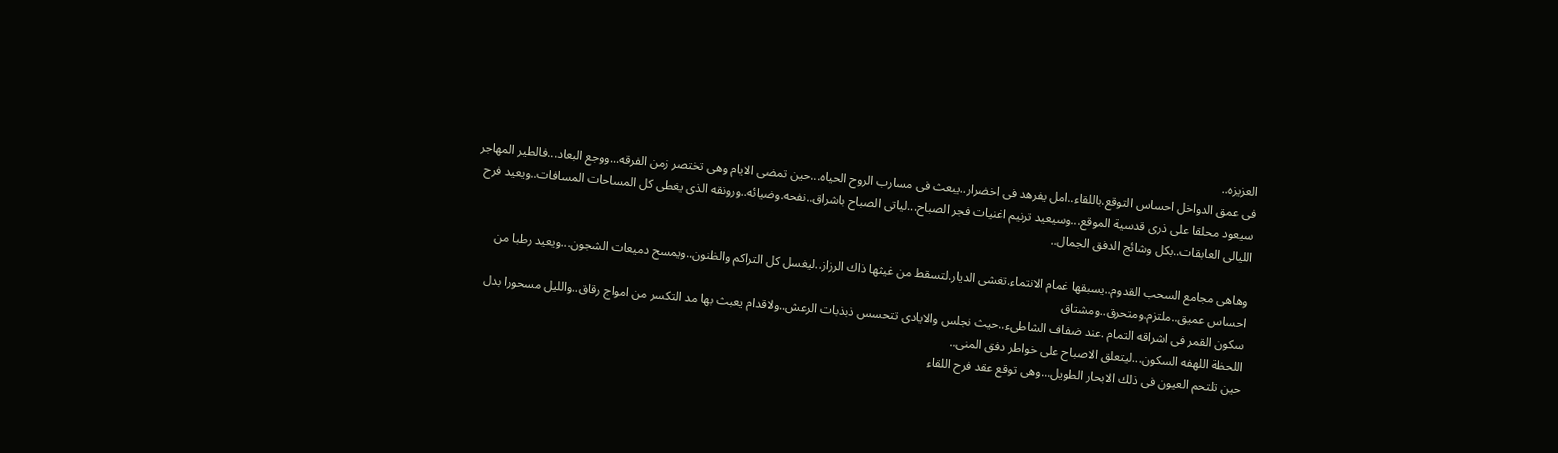العزيزه..
فى عمق الدواخل احساس التوقع.باللقاء..امل يفرهد فى اخضرار..يبعث فى مسارب الروح الحياه...حين تمضى الايام وهى تختصر زمن الفرقه...ووجع البعاد...فالطير المهاجر سيعود محلقا على ذرى قدسية الموقع...وسيعيد ترنيم اغنيات فجر الصباح...لياتى الصباح باشراق..نفحه.وضيائه..ورونقه الذى يغطى كل المساحات المسافات..ويعيد فرح الليالى العابقات..بكل وشائج الدفق الجمال..

وهاهى مجامع السحب القدوم..يسبقها غمام الانتماء.تغشى الديار.لتسقط من غيثها ذاك الرزاز..ليغسل كل التراكم والظنون..ويمسح دميعات الشجون...ويعيد رطبا من احساس عميق..ملتزم.ومتحرق..ومشتاق
سكون القمر فى اشراقه التمام .عند ضفاف الشاطىء..حيث نجلس والايادى تتحسس ذبذبات الرعش..ولاقدام يعبث بها مد التكسر من امواج رقاق..والليل مسحورا بدل اللحظة اللهفه السكون...ليتعلق الاصباح على خواطر دفق المنى..
حين تلتحم العيون فى ذلك الابحار الطويل...وهى توقع عقد فرح اللقاء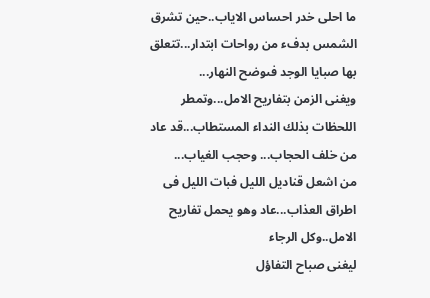ما احلى خدر احساس الاياب..حين تشرق الشمس بدفء من رواحات ابتدار...تتعلق بها صبايا الوجد فىوضح النهار...
ويغنى الزمن بتفاريح الامل...وتمطر اللحظات بذلك النداء المستطاب...قد عاد من خلف الحجاب... وحجب الغياب...
من اشعل قناديل الليل فبات الليل فى اطراق العذاب...عاد وهو يحمل تفاريح الامل..وكل الرجاء
ليغنى صباح التفاؤل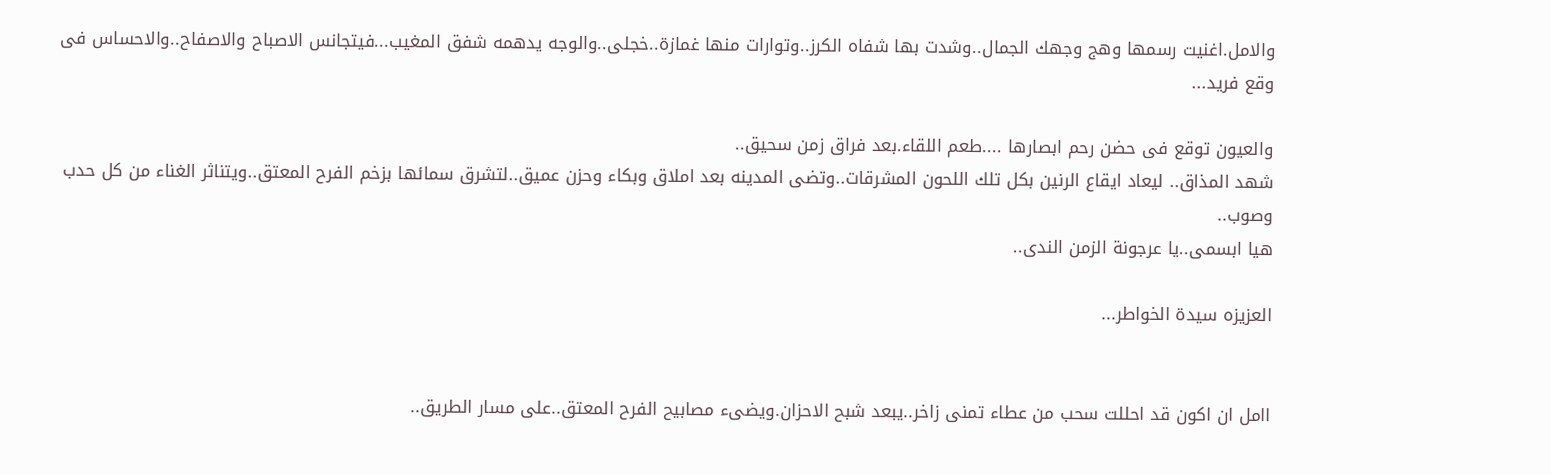والامل.اغنيت رسمها وهج وجهك الجمال..وشدت بها شفاه الكرز..وتوارات منها غمازة..خجلى..والوجه يدهمه شفق المغيب...فيتجانس الاصباح والاصفاح..والاحساس فى وقع فريد...

والعيون توقع فى حضن رحم ابصارها ....طعم اللقاء.بعد فراق زمن سحيق..
شهد المذاق.. ليعاد ايقاع الرنين بكل تلك اللحون المشرقات..وتضى المدينه بعد املاق وبكاء وحزن عميق..لتشرق سمائها بزخم الفرح المعتق..ويتناثر الغناء من كل حدب وصوب..
هيا ابسمى..يا عرجونة الزمن الندى..

العزيزه سيدة الخواطر...


اامل ان اكون قد احللت سحب من عطاء تمنى زاخر..يبعد شبح الاحزان.ويضىء مصابيح الفرح المعتق..على مسار الطريق..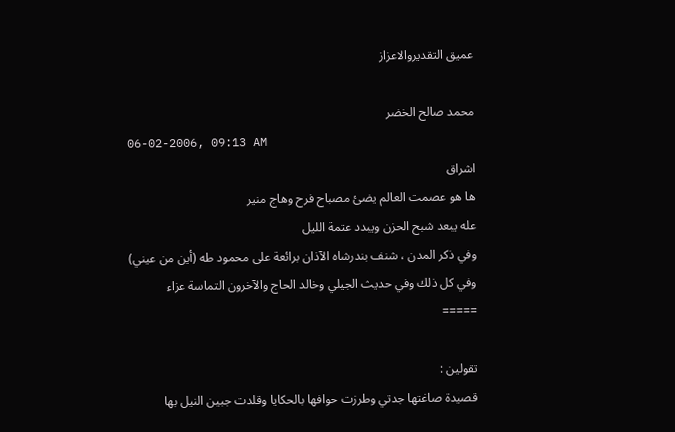عميق التقديروالاعزاز

محمد صالح الخضر
06-02-2006, 09:13 AM
اشراق
ها هو عصمت العالم يضئ مصباح فرح وهاج منير
عله يبعد شبح الحزن ويبدد عتمة الليل
وفي ذكر المدن ، شنف بندرشاه الآذان برائعة على محمود طه (أين من عيني)
وفي كل ذلك وفي حديث الجيلي وخالد الحاج والآخرون التماسة عزاء
=====

تقولين :
قصيدة صاغتها جدتي وطرزت حوافها بالحكايا وقلدت جبين النيل بها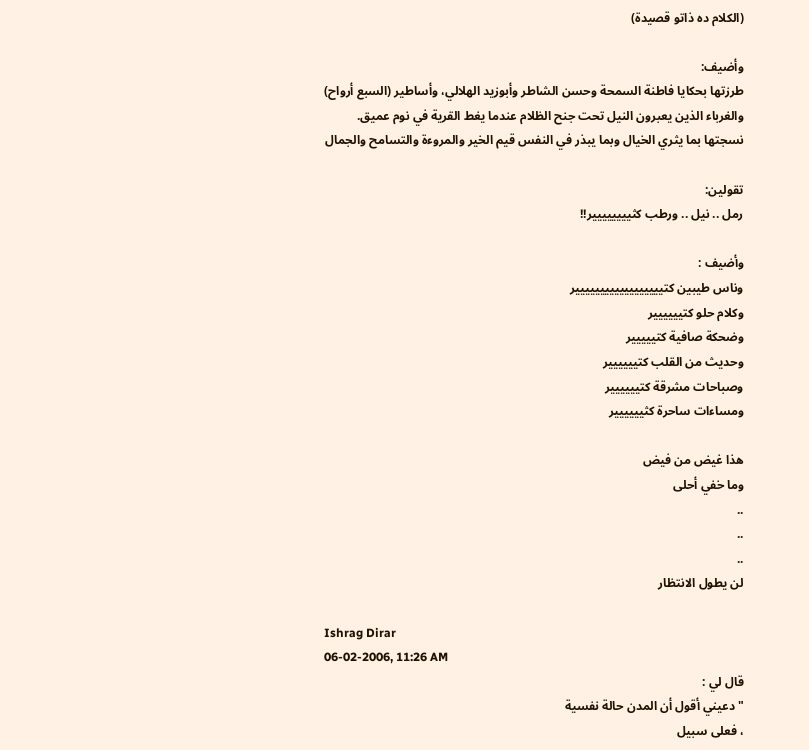(الكلام ده ذاتو قصيدة)

وأضيف:
طرزتها بحكايا فاطنة السمحة وحسن الشاطر وأبوزيد الهلالي، وأساطير (السبع أرواح) والغرباء الذين يعبرون النيل تحت جنح الظلام عندما يغط القرية في نوم عميق.
نسجتها بما يثري الخيال وبما يبذر في النفس قيم الخير والمروءة والتسامح والجمال

تقولين:
رمل .. نيل .. ورطب كثيييييييير!!

وأضيف :
وناس طيبين كتيييييييييييييييييير
وكلام حلو كتيييييير
وضحكة صافية كتييييير
وحديث من القلب كتيييييير
وصباحات مشرقة كتيييييير
ومساءات ساحرة كثيييييير

هذا غيض من فيض
وما خفي أحلى
..
..
..
لن يطول الانتظار

Ishrag Dirar
06-02-2006, 11:26 AM
قال لي :
" دعيني أقول أن المدن حالة نفسية
، فعلى سبيل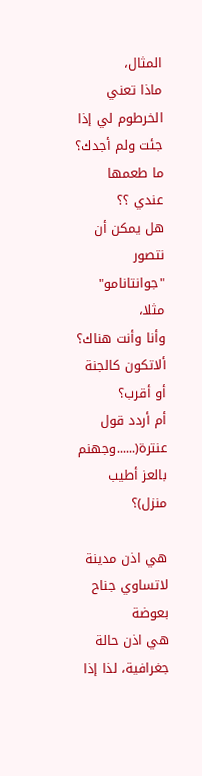المثال،
ماذا تعني الخرطوم لي إذا جئت ولم أجدك؟
ما طعمها عندي ؟؟
هل يمكن أن نتصور "جوانتانامو" مثلا،
وأنا وأنت هناك؟ ألاتكون كالجنة أو أقرب؟
أم أردد قول عنترة(......وجهنم بالعز أطيب منزل)؟

هي اذن مدينة لاتساوي جناح بعوضة
هي اذن حالة جغرافية، لذا إذا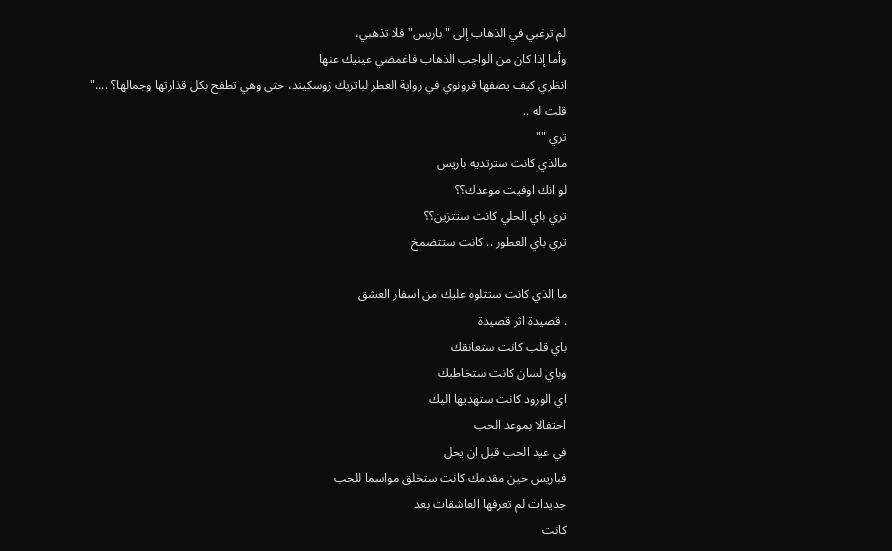لم ترغبي في الذهاب إلى "باريس" فلا تذهبي،
وأما إذا كان من الواجب الذهاب فاغمضي عينيك عنها
انظري كيف يصفها قرونوي في رواية العطر لباتريك زوسكيند، حتى وهي تطفح بكل قذارتها وجمالها؟ ...."
قلت له ..
تري ""
مالذي كانت سترتديه باريس
لو انك اوفيت موعدك؟؟
تري باي الحلي كانت ستتزين؟؟
تري باي العطور .. كانت ستتضمخ

ما الذي كانت ستتلوه عليك من اسفار العشق
. قصيدة اثر قصيدة
باي قلب كانت ستعانقك
وباي لسان كانت ستخاطبك
اي الورود كانت ستهديها اليك
احتفالا بموعد الحب
في عيد الحب قبل ان يحل
فباريس حين مقدمك كانت ستخلق مواسما للحب
جديدات لم تعرفها العاشقات بعد
كانت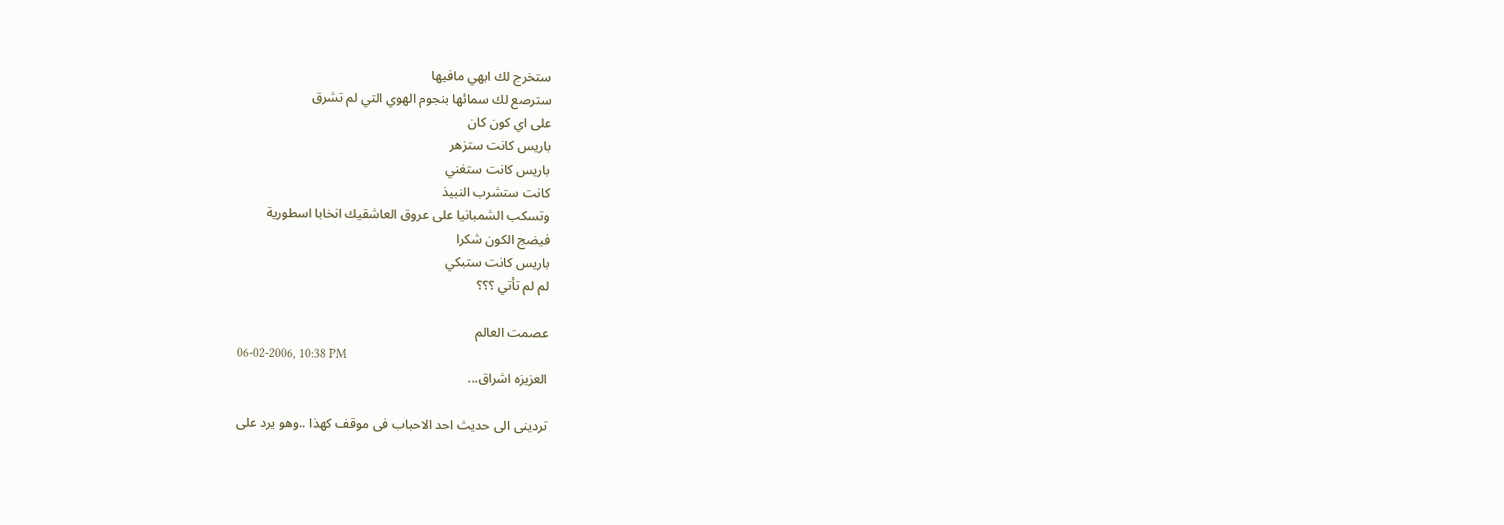ستخرج لك ابهي مافيها
سترصع لك سمائها بنجوم الهوي التي لم تشرق
على اي كون كان
باريس كانت ستزهر
باريس كانت ستغني
كانت ستشرب النبيذ
وتسكب الشمبانيا على عروق العاشقيك انخابا اسطورية
فيضج الكون شكرا
باريس كانت ستبكي
لم لم تأتي ؟؟؟

عصمت العالم
06-02-2006, 10:38 PM
العزيزه اشراق...

تردينى الى حديث احد الاحباب فى موقف كهذا ..وهو يرد على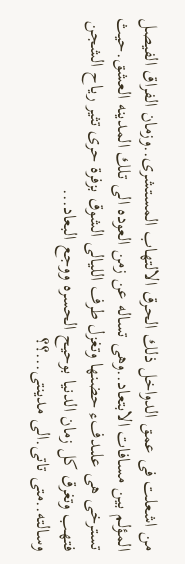من اشعلت فى عمق الدواخل ذلك الحرق الالتهاب المستشرى..وزمان الفراق الفيصل المؤلم بين مسافات الابتعاد..وهى تساله عن زمن العوده الى تلك المدينه العشق.حيث تسترخى هى علىدفء حضنها وتغزل طرف الليالى الشوق بزفرة حرى تثير رياح الشجن فتهب وتغرق كل زمان الدنيا بوحيح الحسره ووجع البعاد...
وسالته..متى تاتى.الى مدينتى...؟؟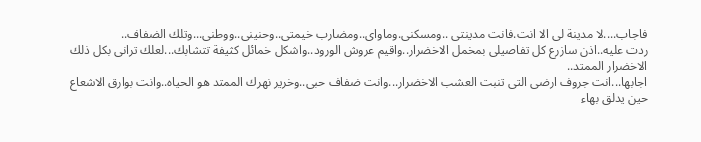فاجاب....لا مدينة لى الا انت.فانت مدينتى ..ومسكنى.وماواى..ومضارب خيمتى..وحنينى..ووطنى...وتلك الضفاف..
ردت عليه..اذن سازرع كل تفاصيلى بمخمل الاخضرار..واقيم عروش الورود..واشكل خمائل كثيفة تتشابك...لعلك ترانى بكل ذلك الاخضرار الممتد..
اجابها...انت جروف ارضى التى تنبت العشب الاخضرار...وانت ضفاف حبى..وخرير نهرك الممتد هو الحياه..وانت بوارق الاشعاع حين يدلق بهاء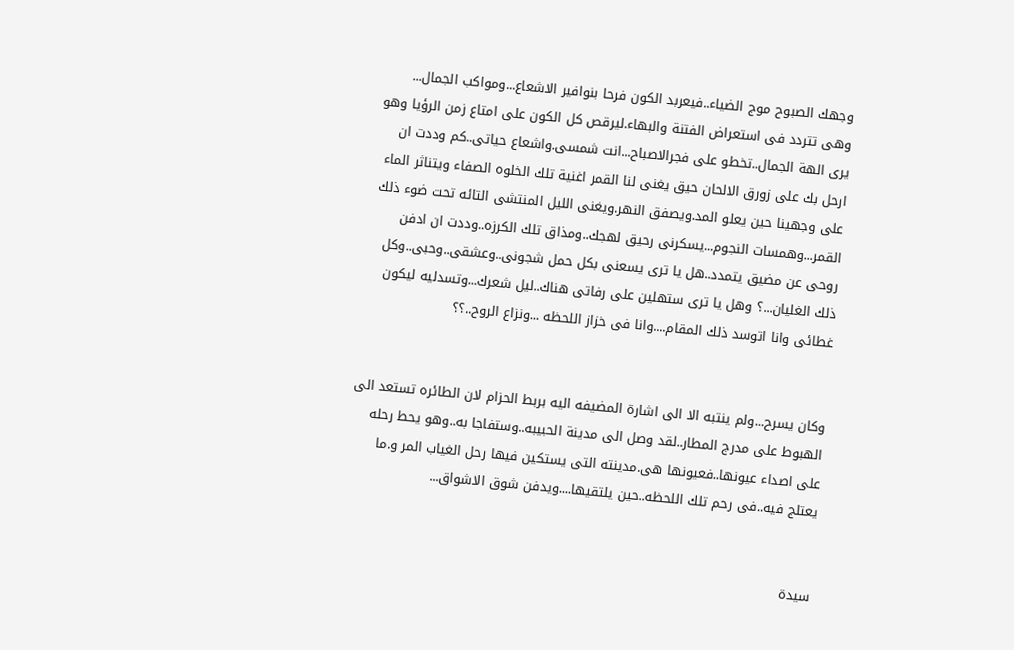وجهك الصبوح موج الضياء..فيعربد الكون فرحا بنوافير الاشعاع...ومواكب الجمال...
وهى تتردد فى استعراض الفتنة والبهاء.ليرقص كل الكون على امتاع زمن الرؤيا وهو يرى الهة الجمال..تخطو على فجرالاصباح...انت شمسى.واشعاع حياتى..كم وددت ان ارحل بك على زورق الالحان حيق يغنى لنا القمر اغنية تلك الخلوه الصفاء ويتناثر الماء على وجهينا حين يعلو المد.ويصفق النهر.ويغنى الليل المنتشى التائه تحت ضوء ذلك القمر...وهمسات النجوم...يسكرنى رحيق لهجك..ومذاق تلك الكرزه..وددت ان ادفن روحى عن مضيق يتمدد..هل يا ترى يسعنى بكل حمل شجونى..وعشقى..وحبى..وكل ذلك الغليان...؟ وهل يا ترى ستهلين على رفاتى هناك..ليل شعرك...وتسدليه ليكون غطائى وانا اتوسد ذلك المقام....وانا فى خزاز اللحظه ...ونزاع الروح..؟؟


وكان يسرح...ولم ينتبه الا الى اشارة المضيفه اليه بربط الحزام لان الطائره تستعد الى الهبوط على مدرج المطار..لقد وصل الى مدينة الحبيبه..وستفاجا به..وهو يحط رحله على اصداء عيونها..فعيونها هى.مدينته التى يستكين فيها رحل الغياب المر و.ما يعتلج فيه..فى رحم تلك اللحظه..حين يلتقيها....ويدفن شوق الاشواق...


سيدة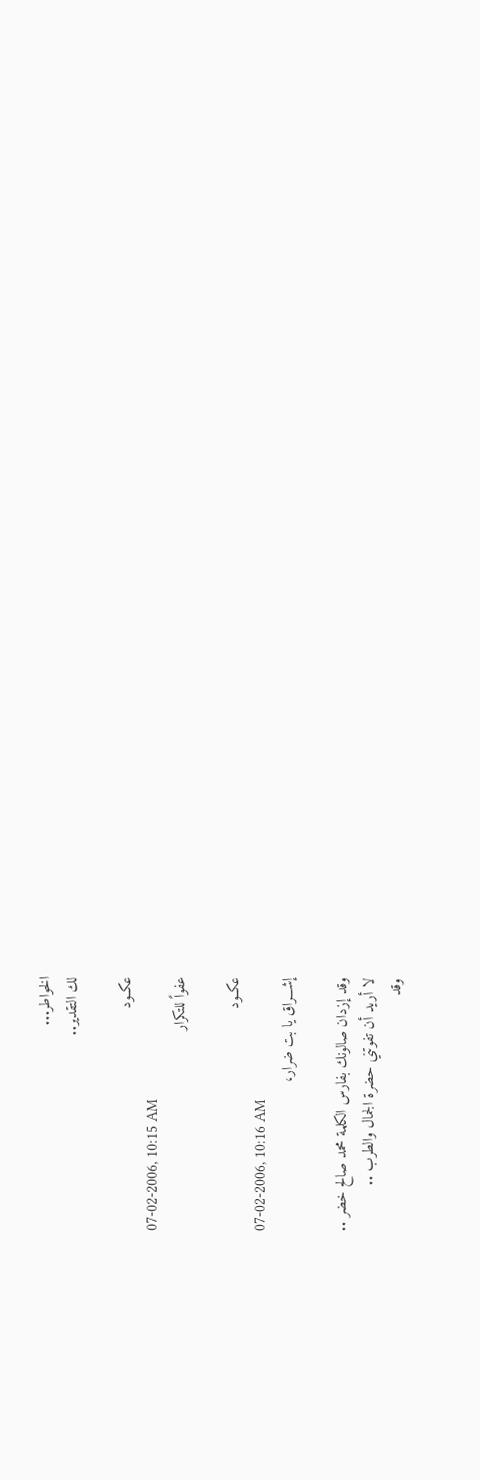الخواطر...
لك التقدير..

عكــود
07-02-2006, 10:15 AM
عفواً للتكرار

عكــود
07-02-2006, 10:16 AM
إشـــراق يا بت ضرار،

وقد إزدان صالونك بفارس الكلمة محمد صالح خضر ..
لا أريد أن تفوتني حضرة الجمال والطرب ..
وقد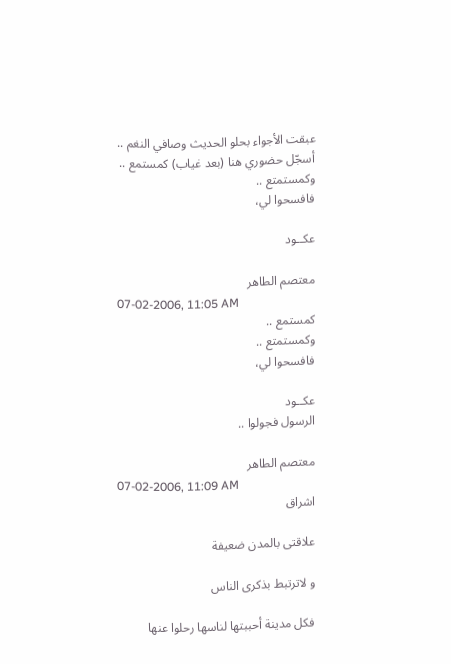عبقت الأجواء بحلو الحديث وصافي النغم ..
أسجّل حضوري هنا (بعد غياب) كمستمع ..
وكمستمتع ..
فافسحوا لي،

عكــود

معتصم الطاهر
07-02-2006, 11:05 AM
كمستمع ..
وكمستمتع ..
فافسحوا لي،

عكــود
الرسول فجولوا ..

معتصم الطاهر
07-02-2006, 11:09 AM
اشراق

علاقتى بالمدن ضعيفة

و لاترتبط بذكرى الناس

فكل مدينة أحببتها لناسها رحلوا عنها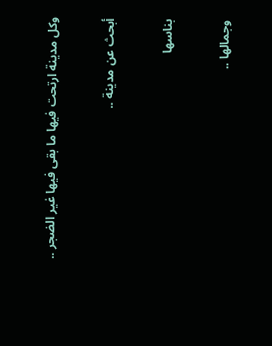وكل مدينة ارتحت فيها ما بقى فيها غير الضجر ..

أبحث عن مدينة ..

بناسها

وجمالها ..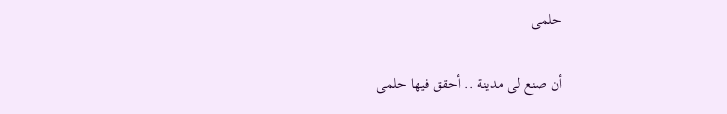حلمى

أن صنع لى مدينة .. أحقق فيها حلمى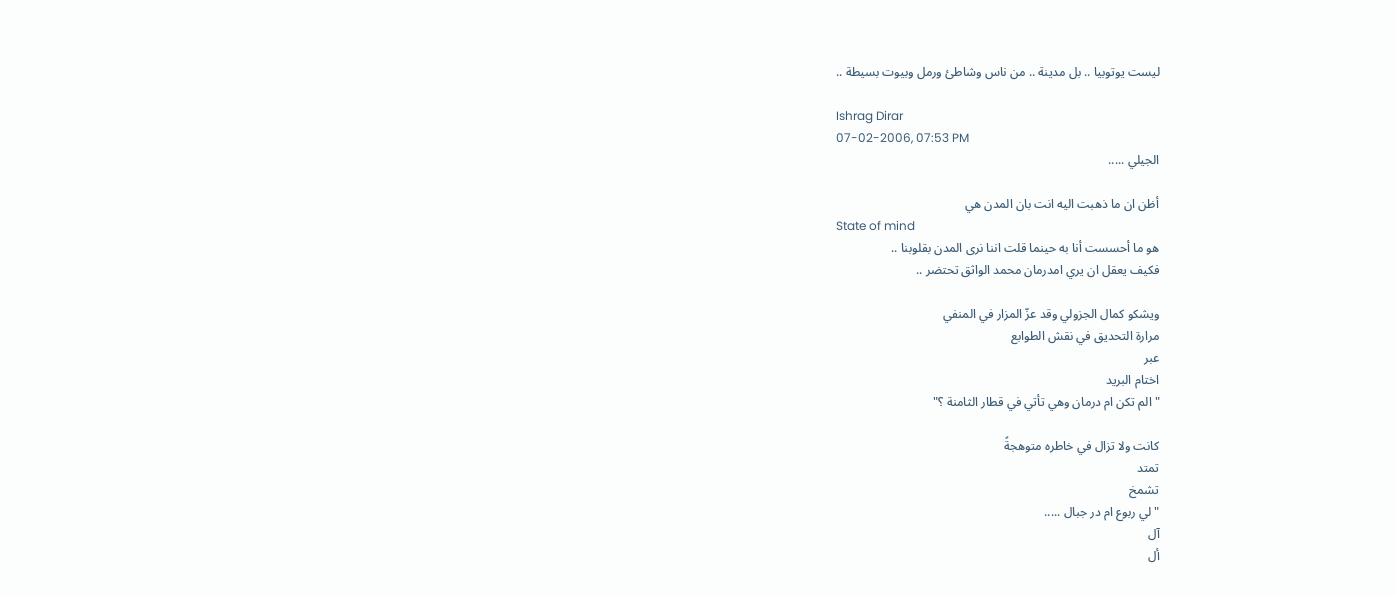ليست يوتوبيا .. بل مدينة .. من ناس وشاطئ ورمل وبيوت بسيطة ..

Ishrag Dirar
07-02-2006, 07:53 PM
الجيلي .....

أظن ان ما ذهبت اليه انت بان المدن هي
State of mind
هو ما أحسست أنا به حينما قلت اننا نرى المدن بقلوبنا ..
فكيف يعقل ان يري امدرمان محمد الواثق تحتضر ..

ويشكو كمال الجزولي وقد عزّ المزار في المنفي
مرارة التحديق في نقش الطوابع
عبر
اختام البريد
" الم تكن ام درمان وهي تأتي في قطار الثامنة ؟"

كانت ولا تزال في خاطره متوهجةً
تمتد
تشمخ
"لي ربوع ام در جبال .....
آل
أل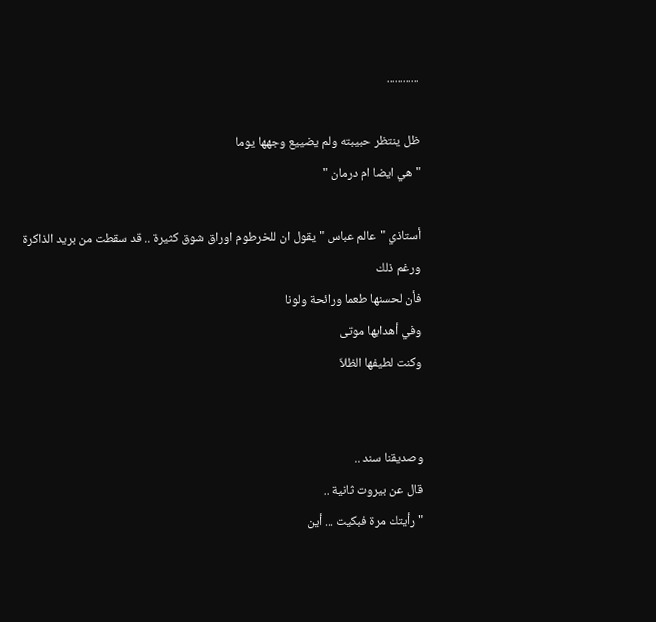............

ظل ينتظر حبيبته ولم يضييع وجهها يوما
" هي ايضا ام درمان "

أستاذي "عالم عباس " يقول ان للخرطوم اوراق شوق كثيرة .. قد سقطت من بريد الذاكرة
ورغم ذلك
فأن لحسنها طعما ورائحة ولونا
وفي أهدابها موتى
وكنت لطيفها الظلاّ


وصديقنا سند ..
قال عن بيروت ثانية ..
" رأيتك مرة فبكيت ... أين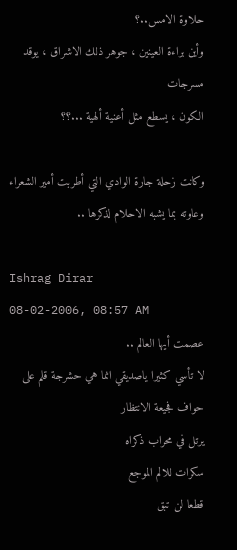حلاوة الامس..؟
وأين براءة العينين ، جوهر ذلك الاشراق ، يوقد مسرجات
الكون ، يسطع مثل أعنية ألهية ...؟؟

وكانت زحلة جارة الوادي التي أطربت أمير الشعراء وعاوته بما يشبه الاحلام لذكرها ..

Ishrag Dirar
08-02-2006, 08:57 AM
عصمت أيها العالم ..
لا تأسي كثيرا ياصديقي انما هي حشرجة قلم على حواف فجيعة الانتظار
يرتل في محراب ذكراه
سكرات للالم الموجع
قطعا لن تبق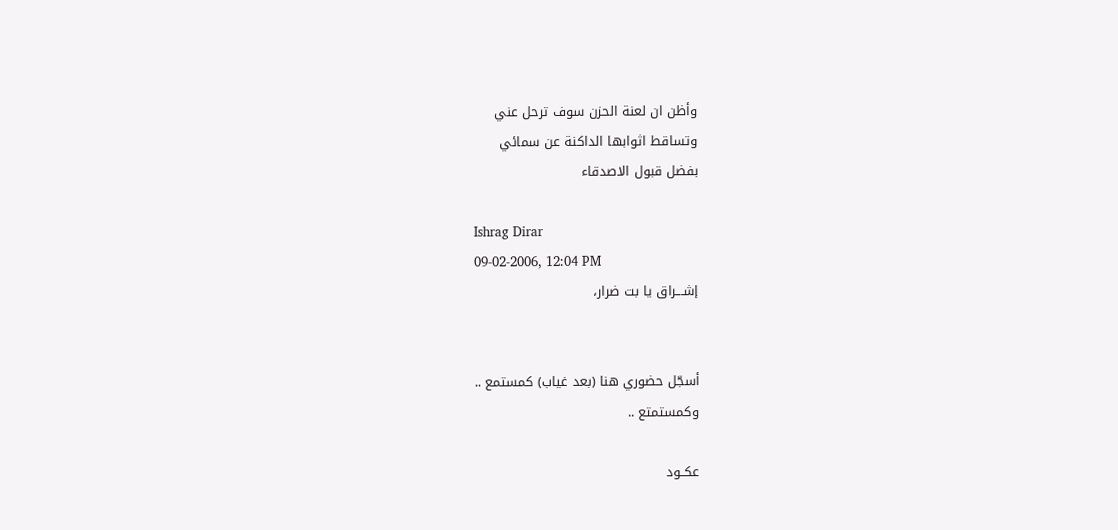وأظن ان لعنة الحزن سوف ترحل عني
وتساقط اثوابها الداكنة عن سمائي
بفضل قبول الاصدقاء

Ishrag Dirar
09-02-2006, 12:04 PM
إشـــراق يا بت ضرار،


أسجّل حضوري هنا (بعد غياب) كمستمع ..
وكمستمتع ..

عكــود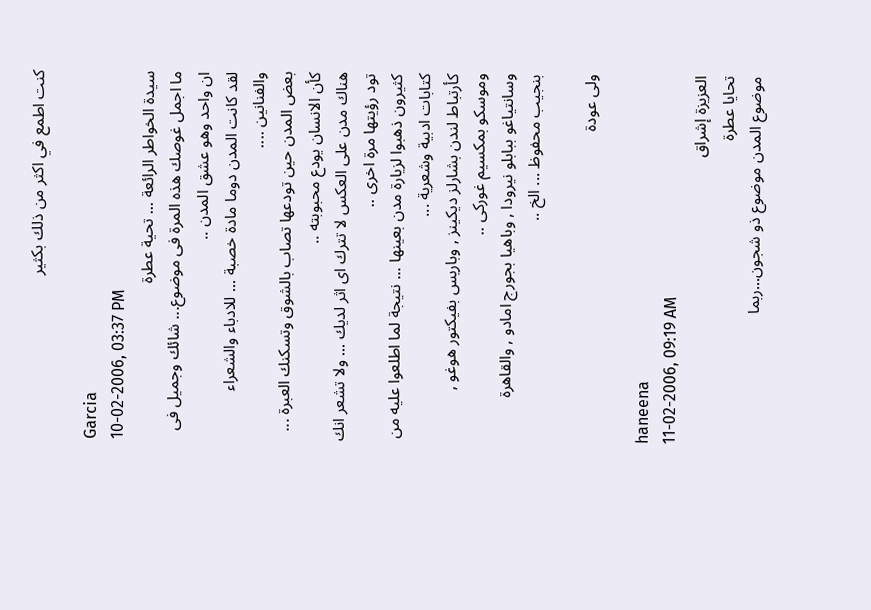كنت اطمع في اكثر من ذلك بكثير

Garcia
10-02-2006, 03:37 PM
سيدة الخواطر الرائعة ... تحية عطرة
ما اجمل غوصك هذه المرة فى موضوع... شائك وجميل فى ان واحد وهو عشق المدن ..
لقد كانت المدن دوما مادة خصبة ... للادباء والشعراء والفنانين ....
بعض المدن حين تودعها تصاب بالشوق وتسكنك العبرة ... كأن الانسان يودع محبوبته ..
هناك مدن على العكس لا تترك اى اثر لديك ... ولا تشعر انك تود رؤيتها مرة اخرى ..
كثيرون ذهبوا لزيارة مدن بعينها ... نتيجة لما اطلعوا عليه من كتابات ادبية وشعرية ...
كأرتباط لندن بشارلز ديكينز , وباريس بفيكتور هوغو , وموسكو بمكسيم غوركى ..
وسانتياغو ببابلو نيرودا , وباهيا بجورج امادو , والقاهرة بنجيب محفوظ ... الخ ..

ولى عودة

haneena
11-02-2006, 09:19 AM
العزيزة إشراق
تحايا عطرة
موضوع المدن موضوع ذو شجون...ربما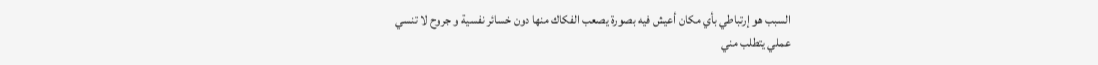السبب هو إرتباطي بأي مكان أعيش فيه بصورة يصعب الفكاك منها دون خسائر نفسية و جروح لا تنسي
عملي يتطلب مني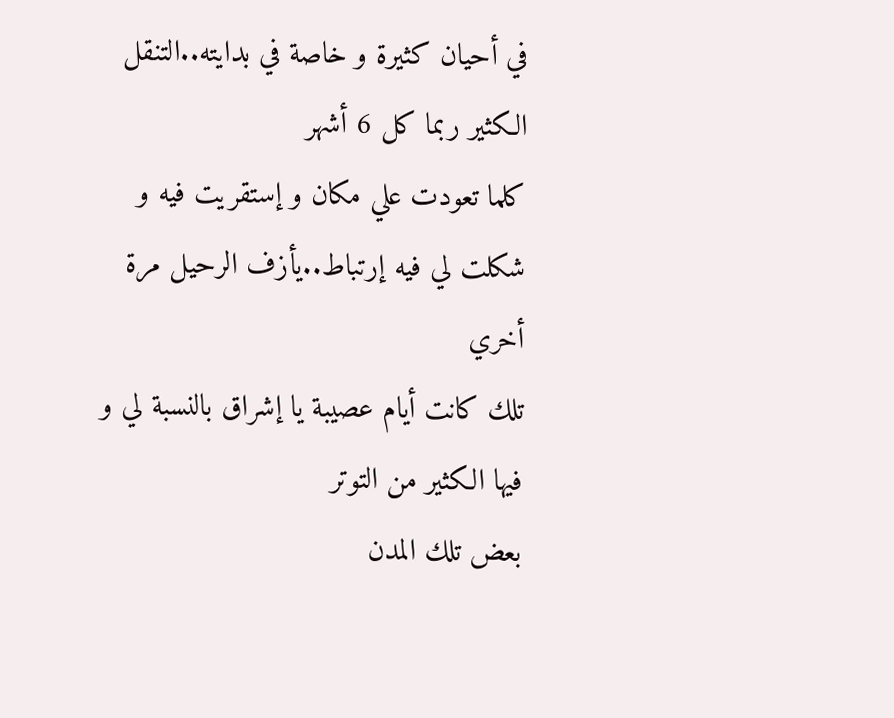في أحيان كثيرة و خاصة في بدايته..التنقل الكثير ربما كل 6 أشهر
كلما تعودت علي مكان و إستقريت فيه و شكلت لي فيه إرتباط..يأزف الرحيل مرة أخري
تلك كانت أيام عصيبة يا إشراق بالنسبة لي و فيها الكثير من التوتر
بعض تلك المدن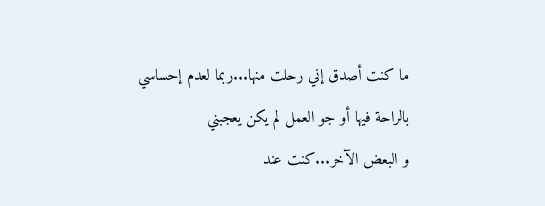ما كنت أصدق إني رحلت منها...ربما لعدم إحساسي بالراحة فيها أو جو العمل لم يكن يعجبني
و البعض الآخر...كنت عند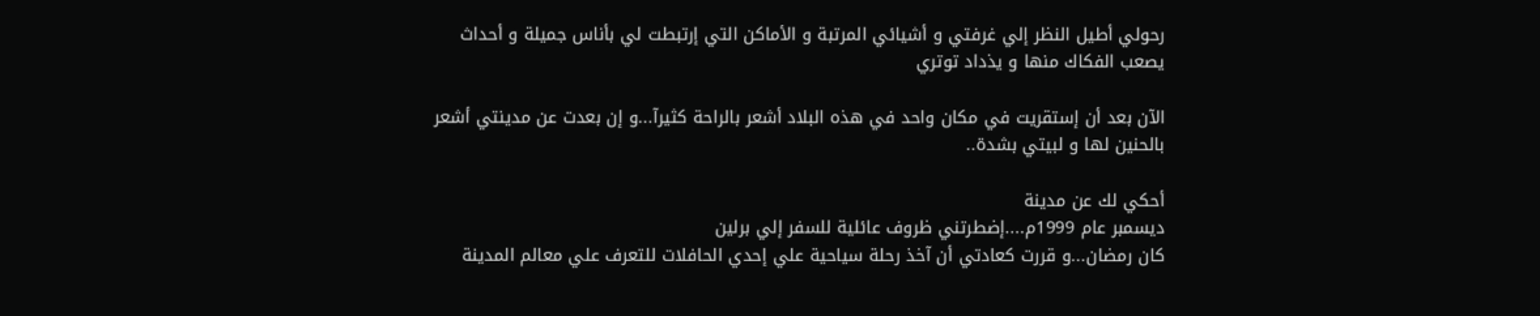رحولي أطيل النظر إلي غرفتي و أشيائي المرتبة و الأماكن التي إرتبطت لي بأناس جميلة و أحداث يصعب الفكاك منها و يذداد توتري

الآن بعد أن إستقريت في مكان واحد في هذه البلاد أشعر بالراحة كثيرآ...و إن بعدت عن مدينتي أشعر بالحنين لها و لبيتي بشدة..

أحكي لك عن مدينة
ديسمبر عام 1999م....إضطرتني ظروف عائلية للسفر إلي برلين
كان رمضان...و قررت كعادتي أن آخذ رحلة سياحية علي إحدي الحافلات للتعرف علي معالم المدينة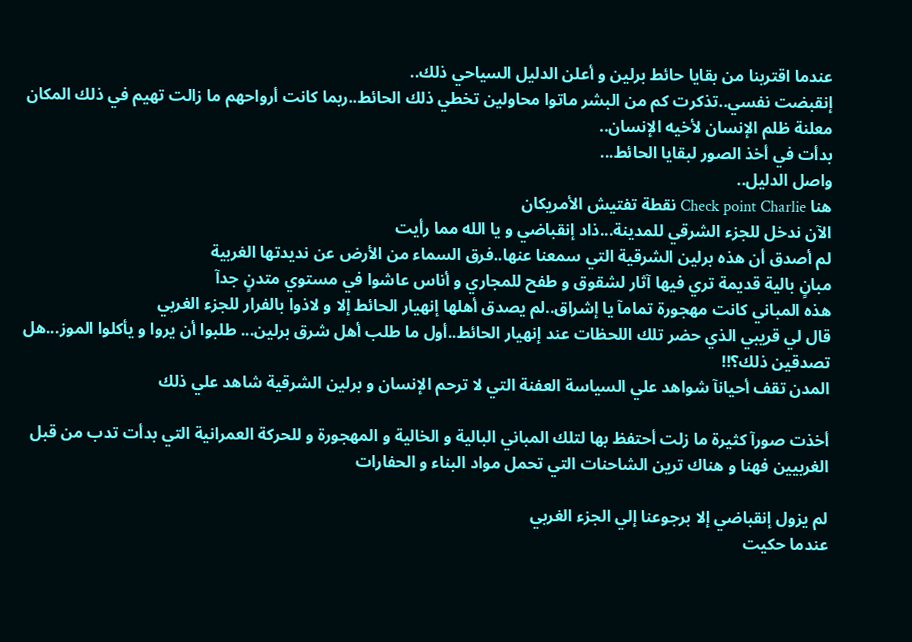عندما اقتربنا من بقايا حائط برلين و أعلن الدليل السياحي ذلك..
إنقبضت نفسي..تذكرت كم من البشر ماتوا محاولين تخطي ذلك الحائط..ربما كانت أرواحهم ما زالت تهيم في ذلك المكان معلنة ظلم الإنسان لأخيه الإنسان..
بدأت في أخذ الصور لبقايا الحائط...
واصل الدليل..
هنا Check point Charlie نقطة تفتيش الأمريكان
الآن ندخل للجزء الشرقي للمدينة...ذاد إنقباضي و يا الله مما رأيت
لم أصدق أن هذه برلين الشرقية التي سمعنا عنها..فرق السماء من الأرض عن نديدتها الغربية
مبانٍ بالية قديمة تري فيها آثار لشقوق و طفح للمجاري و أناس عاشوا في مستوي متدنٍ جدآ
هذه المباني كانت مهجورة تمامآ يا إشراق..لم يصدق أهلها إنهيار الحائط إلا و لاذوا بالفرار للجزء الغربي
قال لي قريبي الذي حضر تلك اللحظات عند إنهيار الحائط..أول ما طلب أهل شرق برلين... طلبوا أن يروا و يأكلوا الموز...هل تصدقين ذلك؟!!
المدن تقف أحيانآ شواهد علي السياسة العفنة التي لا ترحم الإنسان و برلين الشرقية شاهد علي ذلك

أخذت صورآ كثيرة ما زلت أحتفظ بها لتلك المباني البالية و الخالية و المهجورة و للحركة العمرانية التي بدأت تدب من قبل الغربيين فهنا و هناك ترين الشاحنات التي تحمل مواد البناء و الحفارات

لم يزول إنقباضي إلا برجوعنا إلي الجزء الغربي
عندما حكيت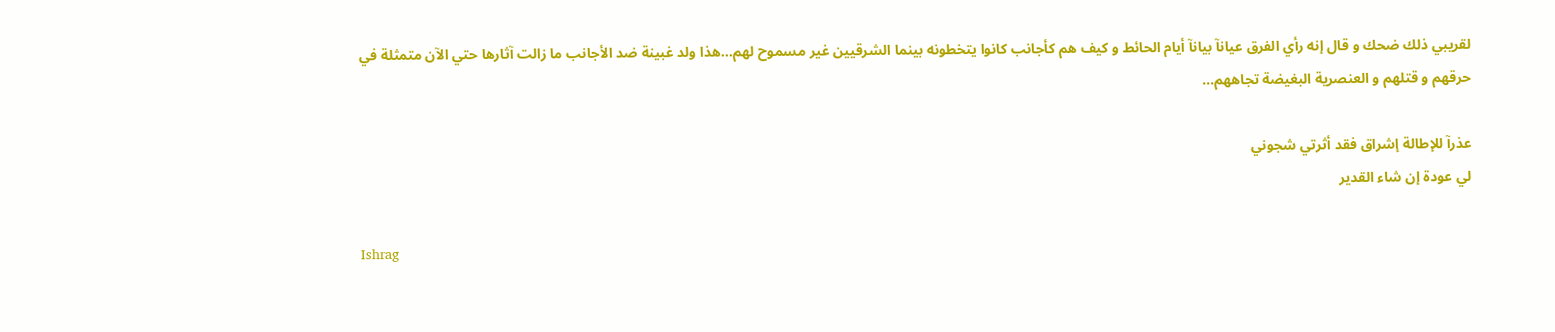لقريبي ذلك ضحك و قال إنه رأي الفرق عيانآ بيانآ أيام الحائط و كيف هم كأجانب كانوا يتخطونه بينما الشرقيين غير مسموح لهم...هذا ولد غبينة ضد الأجانب ما زالت آثارها حتي الآن متمثلة في حرقهم و قتلهم و العنصرية البغيضة تجاههم...

عذرآ للإطالة إشراق فقد أثرتي شجوني
لي عودة إن شاء القدير

Ishrag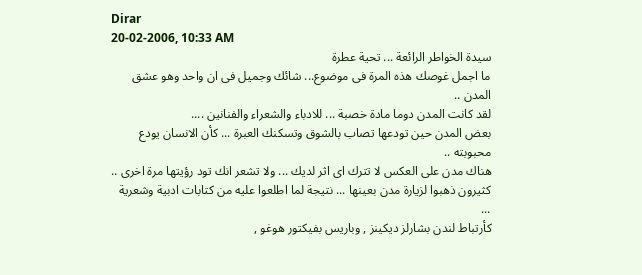Dirar
20-02-2006, 10:33 AM
سيدة الخواطر الرائعة ... تحية عطرة
ما اجمل غوصك هذه المرة فى موضوع... شائك وجميل فى ان واحد وهو عشق المدن ..
لقد كانت المدن دوما مادة خصبة ... للادباء والشعراء والفنانين ....
بعض المدن حين تودعها تصاب بالشوق وتسكنك العبرة ... كأن الانسان يودع محبوبته ..
هناك مدن على العكس لا تترك اى اثر لديك ... ولا تشعر انك تود رؤيتها مرة اخرى ..
كثيرون ذهبوا لزيارة مدن بعينها ... نتيجة لما اطلعوا عليه من كتابات ادبية وشعرية ...
كأرتباط لندن بشارلز ديكينز , وباريس بفيكتور هوغو ,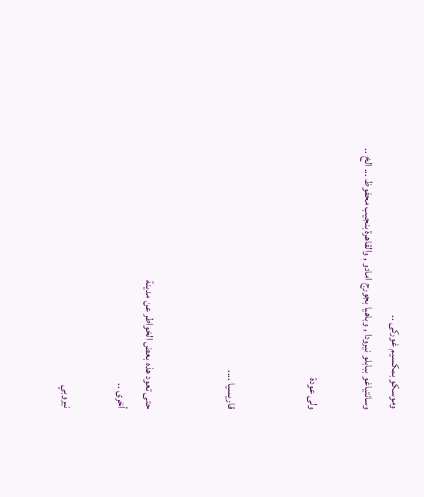وموسكو بمكسيم غوركى ..
وسانتياغو ببابلو نيرودا , وباهيا بجورج امادو , والقاهرة بنجيب محفوظ ... الخ ..

ولى عودة


قاريسيا ....


حتى تعود هذه بعض الخواطر عن مدينة
أخرى ..

نيروبي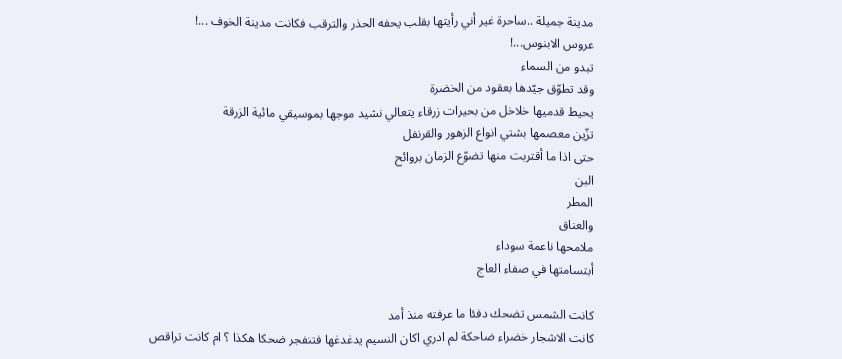مدينة جميلة ..ساحرة غير أني رأيتها بقلب يحفه الحذر والترقب فكانت مدينة الخوف ...!
عروس الابنوس...!
تبدو من السماء
وقد تطوّق جيّدها بعقود من الخضرة
يحيط قدميها خلاخل من بحيرات زرقاء يتعالي نشيد موجها بموسيقي مائية الزرقة
تزّين معصمها بشتي انواع الزهور والقرنفل
حتى اذا ما أقتربت منها تضوّع الزمان بروائح
البن
المطر
والعناق
ملامحها ناعمة سوداء
أبتسامتها في صفاء العاج

كانت الشمس تضحك دفئا ما عرفته منذ أمد
كانت الاشجار خضراء ضاحكة لم ادري اكان النسيم يدغدغها فتنفجر ضحكا هكذا ؟ ام كانت تراقص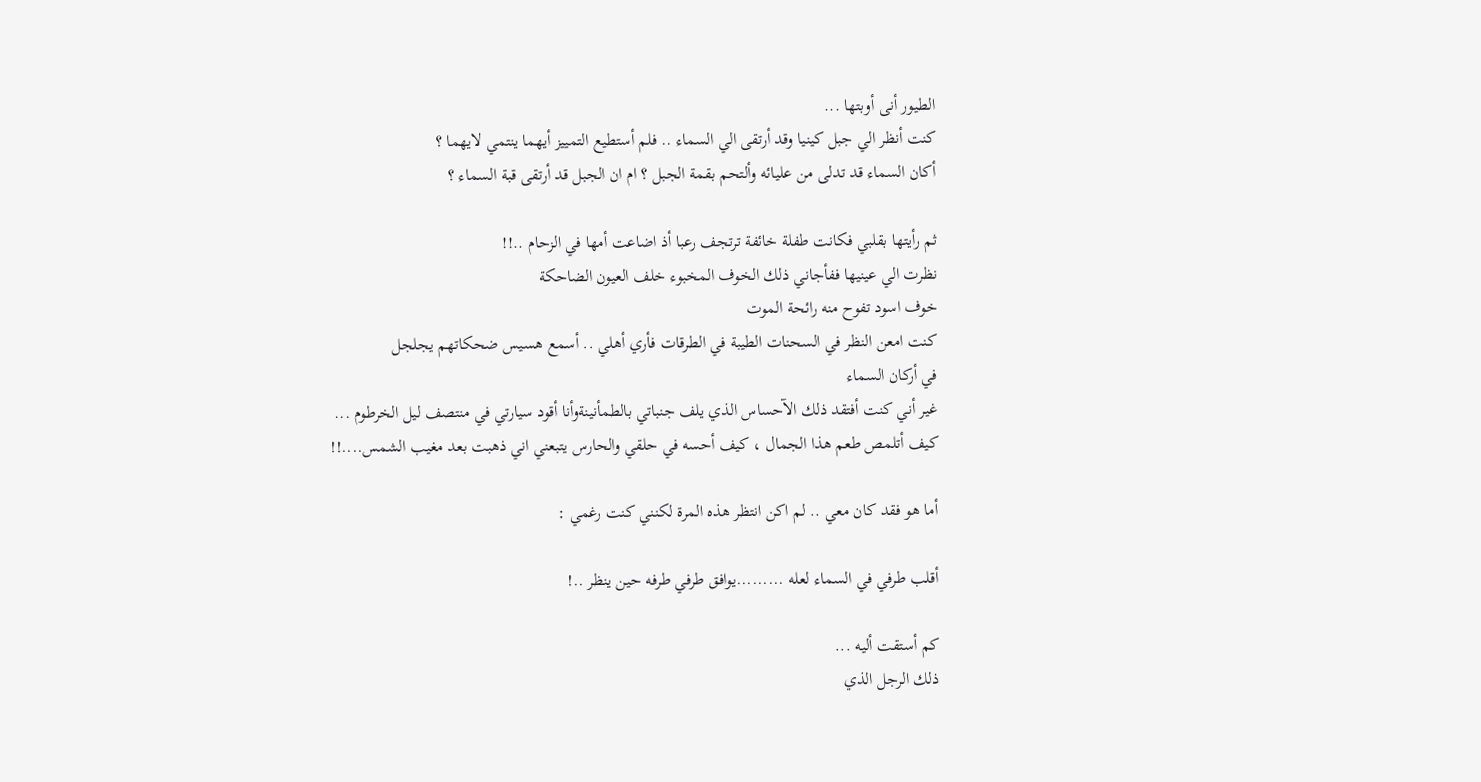الطيور أنى أوبتها ...
كنت أنظر الي جبل كينيا وقد أرتقى الي السماء .. فلم أستطيع التمييز أيهما ينتمي لايهما ؟
أكان السماء قد تدلى من عليائه وألتحم بقمة الجبل ؟ ام ان الجبل قد أرتقى قبة السماء ؟

ثم رأيتها بقلبي فكانت طفلة خائفة ترتجف رعبا أذ اضاعت أمها في الزحام ..!!
نظرت الي عينيها ففأجاني ذلك الخوف المخبوء خلف العيون الضاحكة
خوف اسود تفوح منه رائحة الموت
كنت امعن النظر في السحنات الطيبة في الطرقات فأري أهلي .. أسمع هسيس ضحكاتهم يجلجل
في أركان السماء
غير أني كنت أفتقد ذلك الآحساس الذي يلف جنباتي بالطمأنينةوأنا أقود سيارتي في منتصف ليل الخرطوم ...
كيف أتلمص طعم هذا الجمال ، كيف أحسه في حلقي والحارس يتبعني اني ذهبت بعد مغيب الشمس....!!

أما هو فقد كان معي .. لم اكن انتظر هذه المرة لكنني كنت رغمي :

أقلب طرفي في السماء لعله .........يوافق طرفي طرفه حين ينظر ..!

كم أستقت أليه ...
ذلك الرجل الذي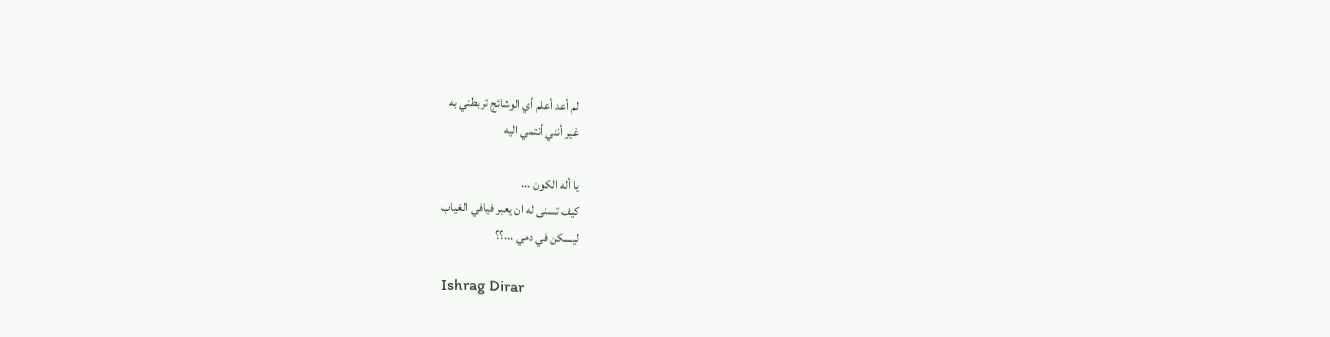لم أعد أعلم أي الوشائج تربطني به
غير أنني أنتمي اليه

يا أله الكون ...
كيف تسنى له ان يعبر فيافي الغياب
ليسكن في دمي ...؟؟

Ishrag Dirar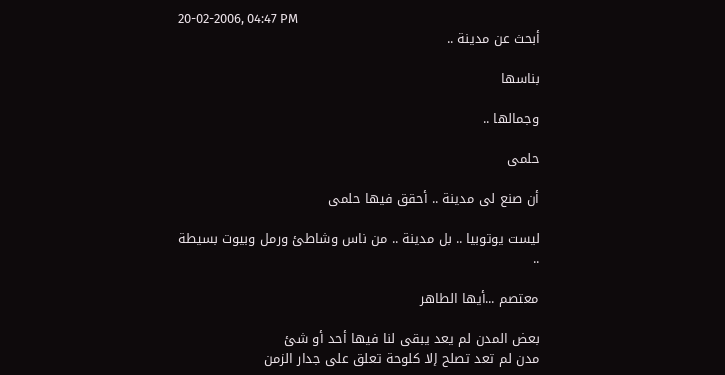20-02-2006, 04:47 PM
أبحث عن مدينة ..

بناسها

وجمالها ..

حلمى

أن صنع لى مدينة .. أحقق فيها حلمى

ليست يوتوبيا .. بل مدينة .. من ناس وشاطئ ورمل وبيوت بسيطة ..

معتصم ...أيها الطاهر

بعض المدن لم يعد يبقى لنا فيها أحد أو شئ
مدن لم تعد تصلح إلا كلوحة تعلق على جدار الزمن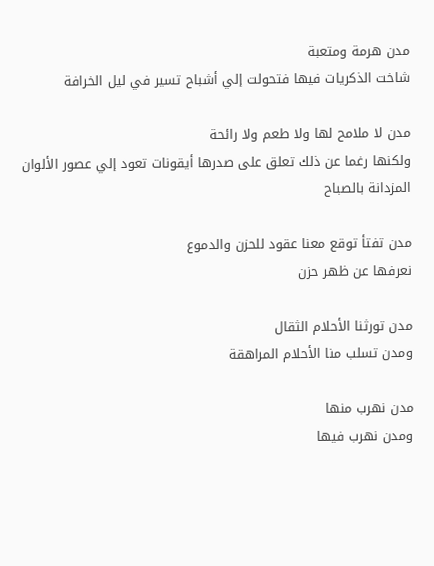مدن هرمة ومتعبة
شاخت الذكريات فيها فتحولت إلي أشباح تسير في ليل الخرافة

مدن لا ملامح لها ولا طعم ولا رائحة
ولكنها رغما عن ذلك تعلق على صدرها أيقونات تعود إلي عصور الألوان المزدانة بالصباح

مدن تفتأ توقع معنا عقود للحزن والدموع
نعرفها عن ظهر حزن

مدن تورثنا الأحلام الثقال
ومدن تسلب منا الأحلام المراهقة

مدن نهرب منها
ومدن نهرب فيها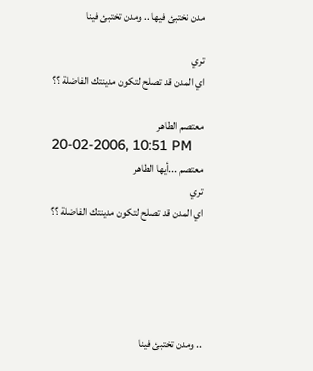مدن نختبئ فيها .. ومدن تختبئ فينا

تري
اي المدن قد تصلح لتكون مدينتك الفاضلة ؟؟

معتصم الطاهر
20-02-2006, 10:51 PM
معتصم ...أيها الطاهر
تري
اي المدن قد تصلح لتكون مدينتك الفاضلة ؟؟





.. ومدن تختبئ فينا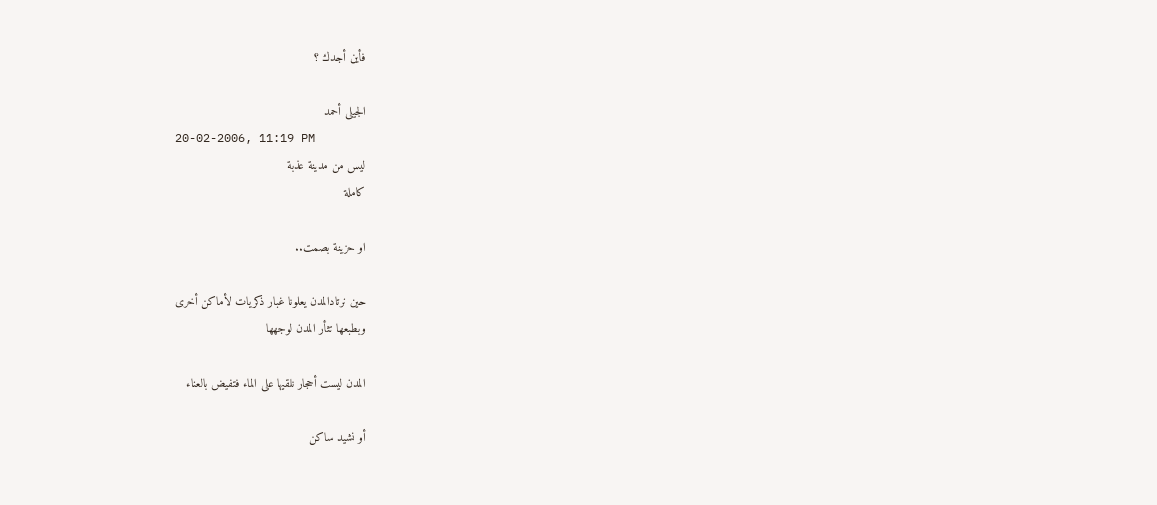فأين أجدك ؟

الجيلى أحمد
20-02-2006, 11:19 PM
ليس من مدينة عذبة
كاملة

او حزينة بصمت..

حين نرتادالمدن يعلونا غبار ذكريات لأماكن أخرى
وبطبعها تثأر المدن لوجهها

المدن ليست أحجار نلقيها على الماء فتفيض بالعناء

أو نشيد ساكن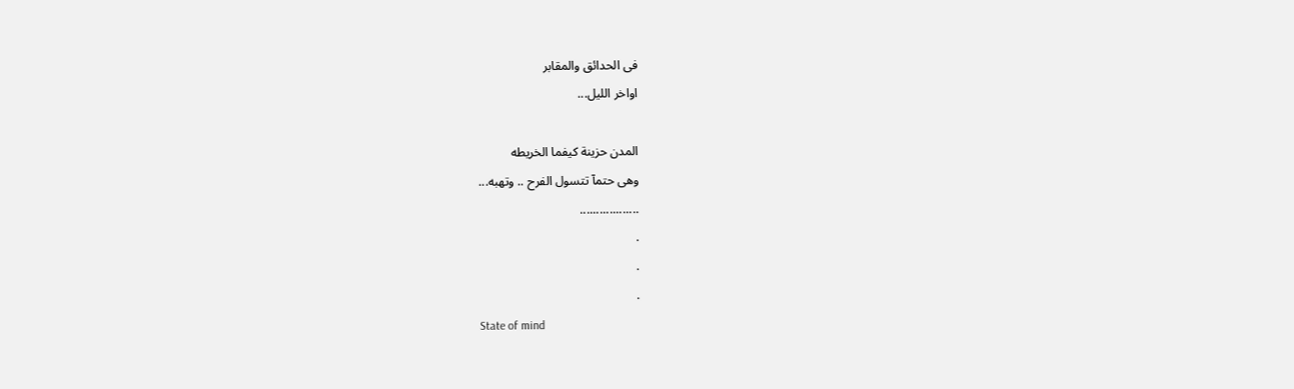فى الحدائق والمقابر
اواخر الليل...

المدن حزينة كيفما الخريطه
وهى حتمآ تتسول الفرح .. وتهبه...
..................
.
.
.
State of mind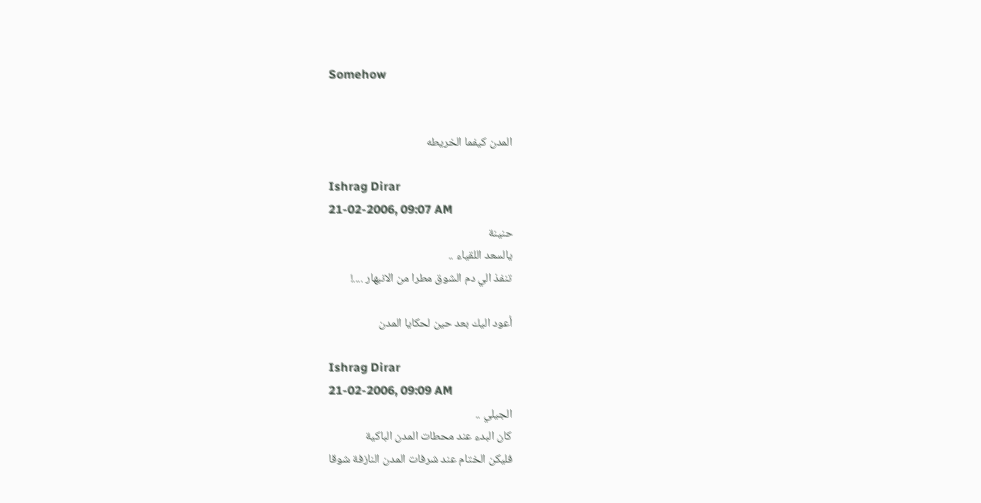Somehow


المدن كيفما الخريطه

Ishrag Dirar
21-02-2006, 09:07 AM
حنينة
يالسعد اللقياء ..
تنفذ الي دم الشوق مطرا من الانبهار ....!

أعود اليك بعد حين لحكايا المدن

Ishrag Dirar
21-02-2006, 09:09 AM
الجيلي ..
كان البدء عند محطات المدن الباكية
فليكن الختام عند شرفات المدن النازفة شوقا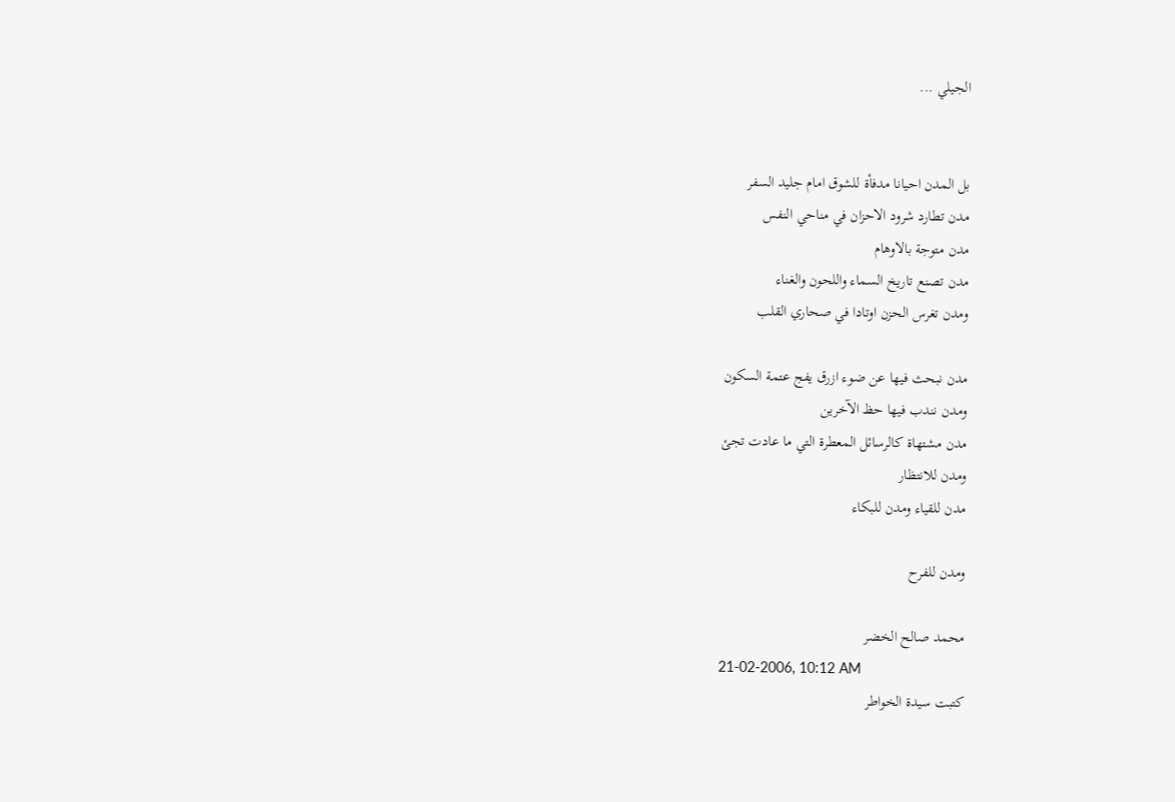الجيلي ...


بل المدن احيانا مدفأة للشوق امام جليد السفر
مدن تطارد شرود الاحزان في مناحي النفس
مدن متوجة بالاوهام
مدن تصنع تاريخ السماء واللحون والغناء
ومدن تغرس الحزن اوتادا في صحاري القلب

مدن نبحث فيها عن ضوء ازرق يفج عتمة السكون
ومدن نندب فيها حظ الآخرين
مدن مشتهاة كالرسائل المعطرة التي ما عادت تجئ
ومدن للانتظار
مدن للقياء ومدن للبكاء

ومدن للفرح

محمد صالح الخضر
21-02-2006, 10:12 AM
كتبت سيدة الخواطر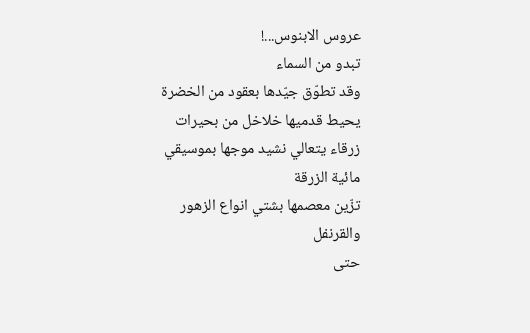عروس الابنوس...!
تبدو من السماء
وقد تطوّق جيّدها بعقود من الخضرة
يحيط قدميها خلاخل من بحيرات زرقاء يتعالي نشيد موجها بموسيقي مائية الزرقة
تزّين معصمها بشتي انواع الزهور والقرنفل
حتى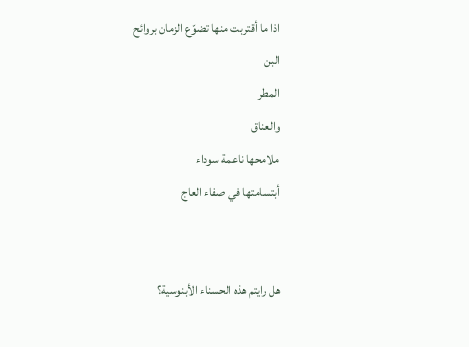اذا ما أقتربت منها تضوّع الزمان بروائح
البن
المطر
والعناق
ملامحها ناعمة سوداء
أبتسامتها في صفاء العاج


هل رايتم هذه الحسناء الأبنوسية؟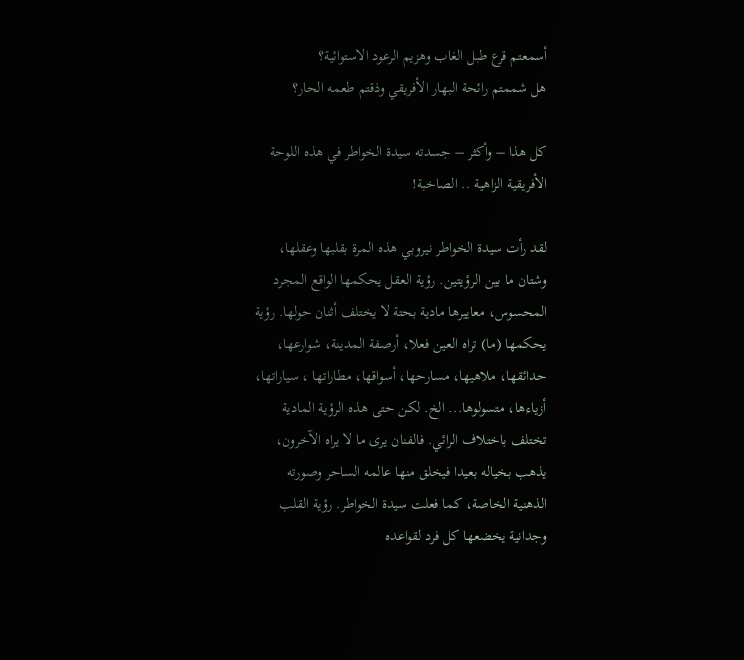أسمعتم قرع طبل الغاب وهزيم الرعود الاستوائية؟
هل شممتم رائحة البهار الأفريقي وذقتم طعمه الحار؟

كل هذا – وأكثر – جسدته سيدة الخواطر في هذه اللوحة الأفريقية الزاهية .. الصاخبة!

لقد رأت سيدة الخواطر نيروبي هذه المرة بقلبها وعقلها، وشتان ما بين الرؤيتين. رؤية العقل يحكمها الواقع المجرد المحسوس، معاييرها مادية بحتة لا يختلف أثنان حولها. رؤية يحكمها (ما) تراه العين فعلا، أرصفة المدينة، شوارعها، حدائقها، ملاهيها، مسارحها، أسواقها، مطاراتها ، سياراتها، أزياءها، متسولوها... الخ. لكن حتى هذه الرؤية المادية تختلف باختلاف الرائي. فالفنان يرى ما لا يراه الآخرون، يذهب بخياله بعيدا فيخلق منها عالمه الساحر وصورته الذهنية الخاصة، كما فعلت سيدة الخواطر. رؤية القلب وجدانية يخضعها كل فرد لقواعده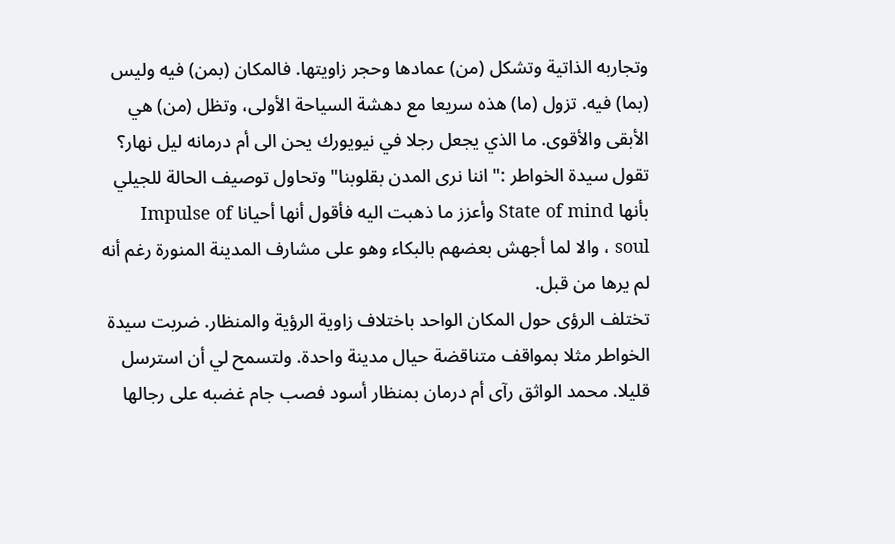وتجاربه الذاتية وتشكل (من) عمادها وحجر زاويتها. فالمكان (بمن) فيه وليس (بما) فيه. تزول (ما) هذه سريعا مع دهشة السياحة الأولى، وتظل (من) هي الأبقى والأقوى. ما الذي يجعل رجلا في نيويورك يحن الى أم درمانه ليل نهار؟ تقول سيدة الخواطر :"اننا نرى المدن بقلوبنا" وتحاول توصيف الحالة للجيلي بأنها State of mind وأعزز ما ذهبت اليه فأقول أنها أحيانا Impulse of soul ، والا لما أجهش بعضهم بالبكاء وهو على مشارف المدينة المنورة رغم أنه لم يرها من قبل.
تختلف الرؤى حول المكان الواحد باختلاف زاوية الرؤية والمنظار. ضربت سيدة الخواطر مثلا بمواقف متناقضة حيال مدينة واحدة. ولتسمح لي أن استرسل قليلا. محمد الواثق رآى أم درمان بمنظار أسود فصب جام غضبه على رجالها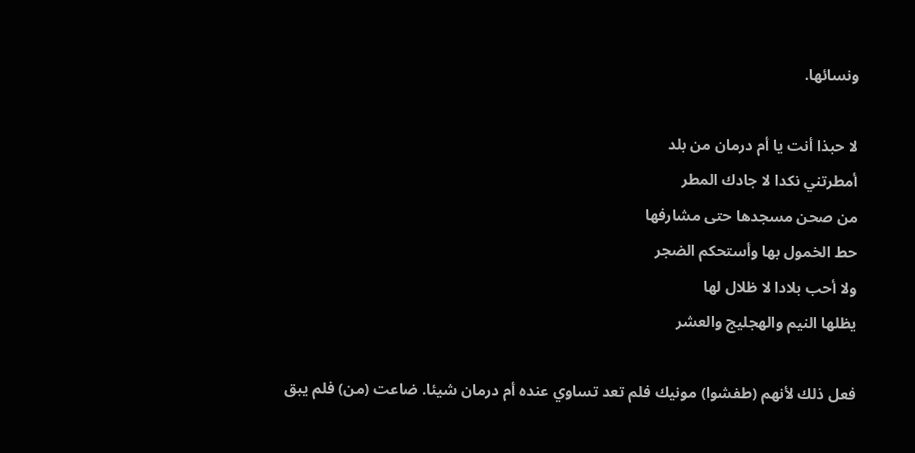ونسائها.

لا حبذا أنت يا أم درمان من بلد
أمطرتني نكدا لا جادك المطر
من صحن مسجدها حتى مشارفها
حط الخمول بها وأستحكم الضجر
ولا أحب بلادا لا ظلال لها
يظلها النيم والهجليج والعشر

فعل ذلك لأنهم (طفشوا) مونيك فلم تعد تساوي عنده أم درمان شيئا. ضاعت (من) فلم يبق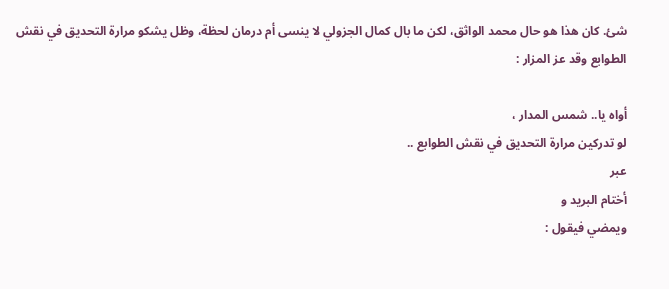شئ. كان هذا هو حال محمد الواثق، لكن ما بال كمال الجزولي لا ينسى أم درمان لحظة، وظل يشكو مرارة التحديق في نقش الطوابع وقد عز المزار :

أواه يا.. شمس المدار ،
لو تدركين مرارة التحديق في نقش الطوابع ..
عبر
أختام البريد و
ويمضي فيقول :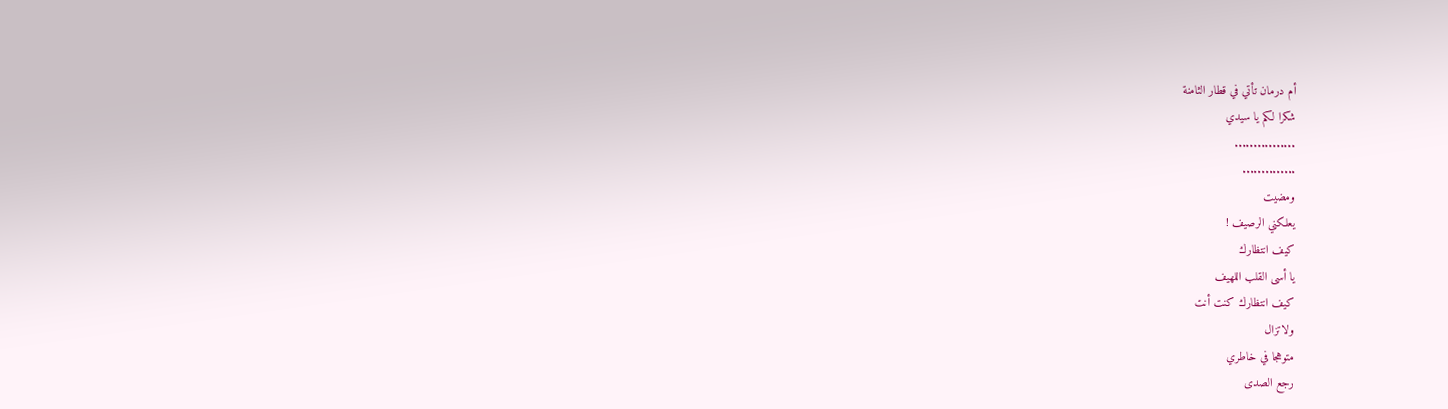أم درمان تأتي في قطار الثامنة
شكرا لكم يا سيدي
................
..............
ومضيت
يعلكني الرصيف !
كيف انتظارك
يا أسى القلب اللهيف
كيف انتظارك كنت أنت
ولاتزال
متوهجا في خاطري
رجع الصدى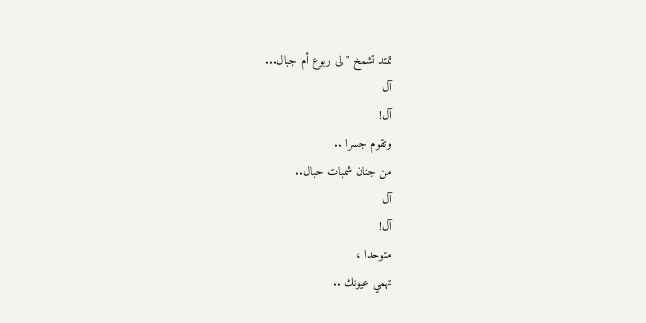تمتد تشمخ "لى ربوع أم جبال...
آل
آل!
وتقوم جسرا ..
من جنان شمبات حبال..
آل
آل!
متوحدا ،
تهمي عيونك ..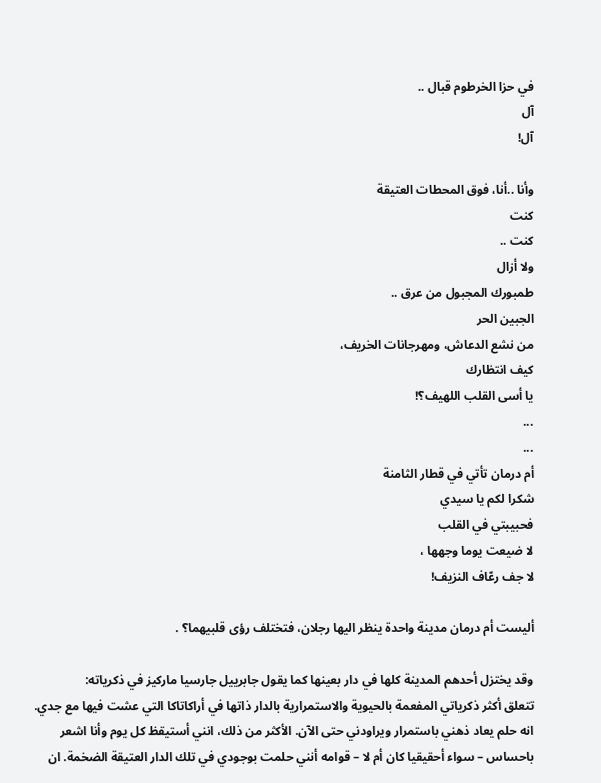في حزا الخرطوم قبال ..
آل
آل!

وأنا ..أنا، فوق المحطات العتيقة
كنت
كنت ..
ولا أزال
طمبورك المجبول من عرق ..
الجبين الحر
من نشع الدعاش، ومهرجانات الخريف،
كيف انتظارك
يا أسى القلب اللهيف؟!
...
...
أم درمان تأتي في قطار الثامنة
شكرا لكم يا سيدي
فحبيبتي في القلب
لا ضيعت يوما وجهها ،
لا جف رعّاف النزيف!

أليست أم درمان مدينة واحدة ينظر اليها رجلان، فتختلف رؤى قلبيهما؟ .

وقد يختزل أحدهم المدينة كلها في دار بعينها كما يقول جابرييل جارسيا ماركيز في ذكرياته:
تتعلق أكثر ذكرياتي المفعمة بالحيوية والاستمرارية بالدار ذاتها في أراكاتاكا التي عشت فيها مع جدي. انه حلم يعاد ذهني باستمرار ويراودني حتى الآن. الأكثر من ذلك، انني أستيقظ كل يوم وأنا اشعر باحساس – سواء أحقيقيا كان أم لا – قوامه أنني حلمت بوجودي في تلك الدار العتيقة الضخمة. ان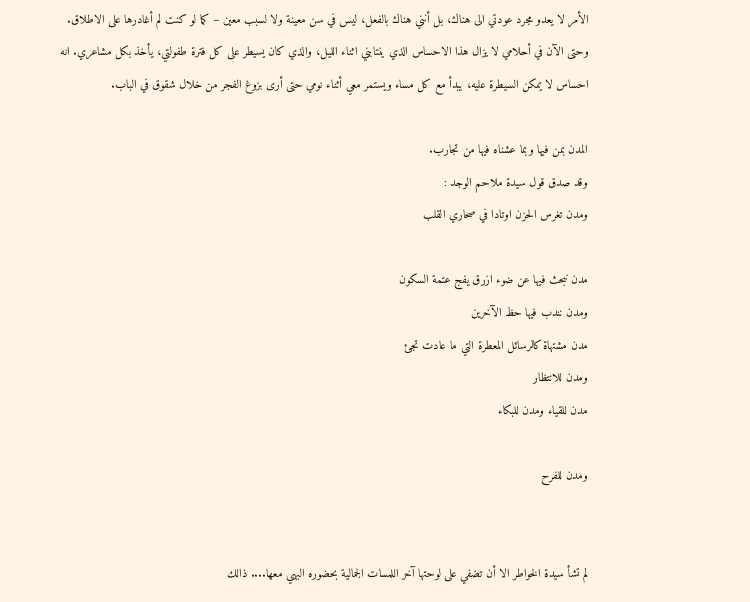الأمر لا يعدو مجرد عودتي الى هناك، بل أنني هناك بالفعل، ليس في سن معينة ولا لسبب معين – كما لو كنت لم أغادرها على الاطلاق. وحتى الآن في أحلامي لا يزال هذا الاحساس الذي ينتابني اثناء الليل، والذي كان يسيطر على كل فترة طفولتي، يأخذ بكل مشاعري. انه احساس لا يمكن السيطرة عليه، يبدأ مع كل مساء ويستمر معي أثناء نومي حتى أرى بزوغ الفجر من خلال شقوق في الباب.

المدن بمن فيها وبما عشناه فيها من تجارب.
وقد صدق قول سيدة ملاحم الوجد :
ومدن تغرس الحزن اوتادا في صحاري القلب

مدن نبحث فيها عن ضوء ازرق يفج عتمة السكون
ومدن نندب فيها حظ الآخرين
مدن مشتهاة كالرسائل المعطرة التي ما عادت تجئ
ومدن للانتظار
مدن للقياء ومدن للبكاء

ومدن للفرح


لم تشأ سيدة الخواطر الا أن تضفي على لوحتها آخر اللمسات الجمالية بحضوره البهي معها.... ذالك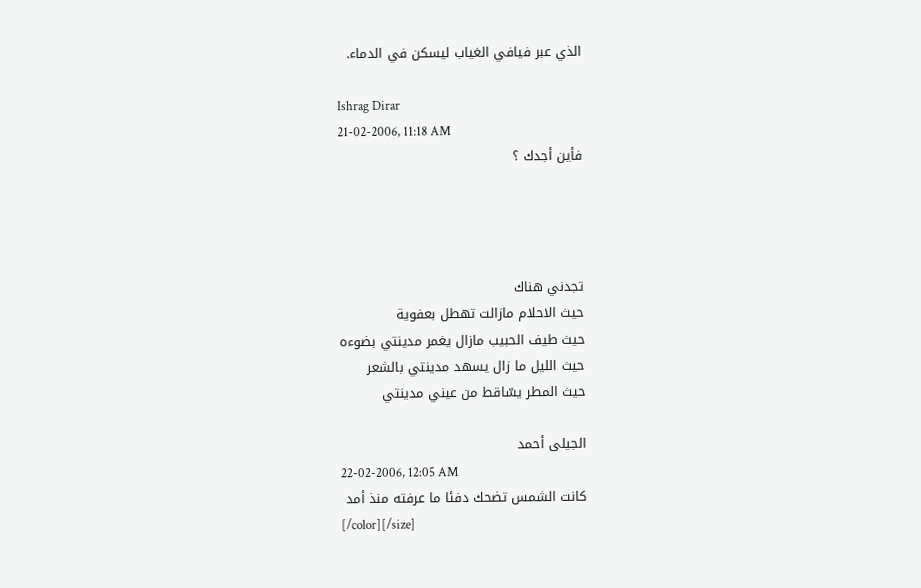الذي عبر فيافي الغياب ليسكن في الدماء.

Ishrag Dirar
21-02-2006, 11:18 AM
فأين أجدك ؟




تجدني هناك
حيث الاحلام مازالت تهطل بعفوية
حيث طيف الحبيب مازال يغمر مدينتي بضوءه
حيث الليل ما زال يسهد مدينتي بالشعر
حيث المطر يسّاقط من عيني مدينتي

الجيلى أحمد
22-02-2006, 12:05 AM
كانت الشمس تضحك دفئا ما عرفته منذ أمد
[/color][/size]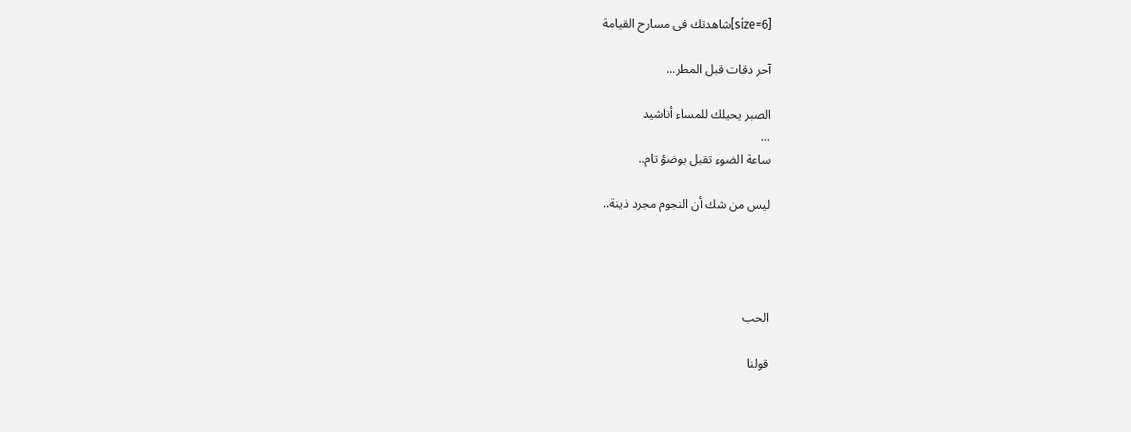[size=6]شاهدتك فى مسارح القيامة

آحر دقات قبل المطر...

الصبر يحيلك للمساء أناشيد
...
ساعة الضوء تقبل بوضؤ تام..

ليس من شك أن النجوم مجرد ذينة..




الحب

قولنا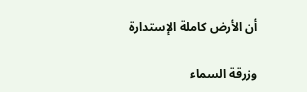أن الأرض كاملة الإستدارة

وزرقة السماء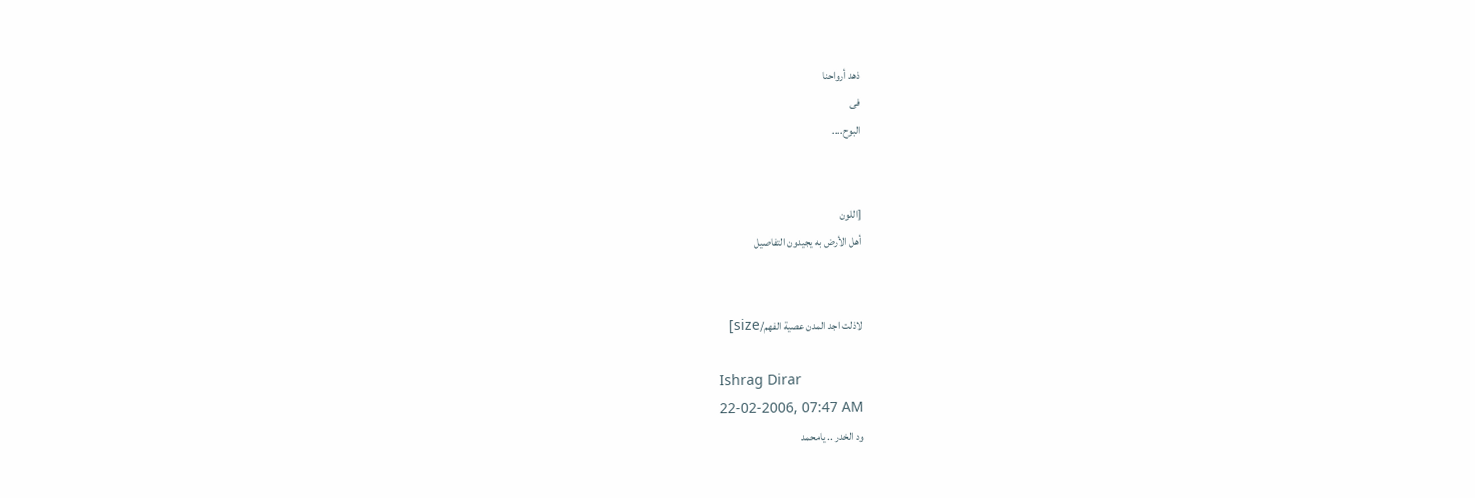ذهد أرواحنا
فى
البوح....


[اللون
أهل الأرض به يجيدون التفاصيل


لاذلت اجد المدن عصية الفهم/size]

Ishrag Dirar
22-02-2006, 07:47 AM
ود الخدر .. يامحمد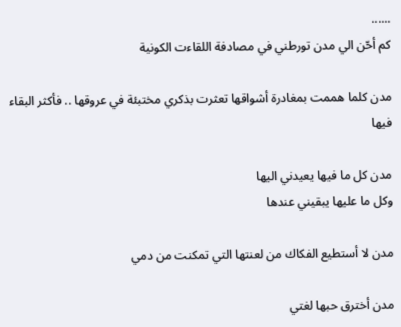......
كم أحّن الي مدن تورطني في مصادفة اللقاءت الكونية

مدن كلما هممت بمغادرة أشواقها تعثرت بذكري مختبئة في عروقها .. فأكثر البقاء فيها

مدن كل ما فيها يعيدني اليها
وكل ما عليها يبقيني عندها

مدن لا أستطيع الفكاك من لعنتها التي تمكنت من دمي

مدن أخترق حبها لغتي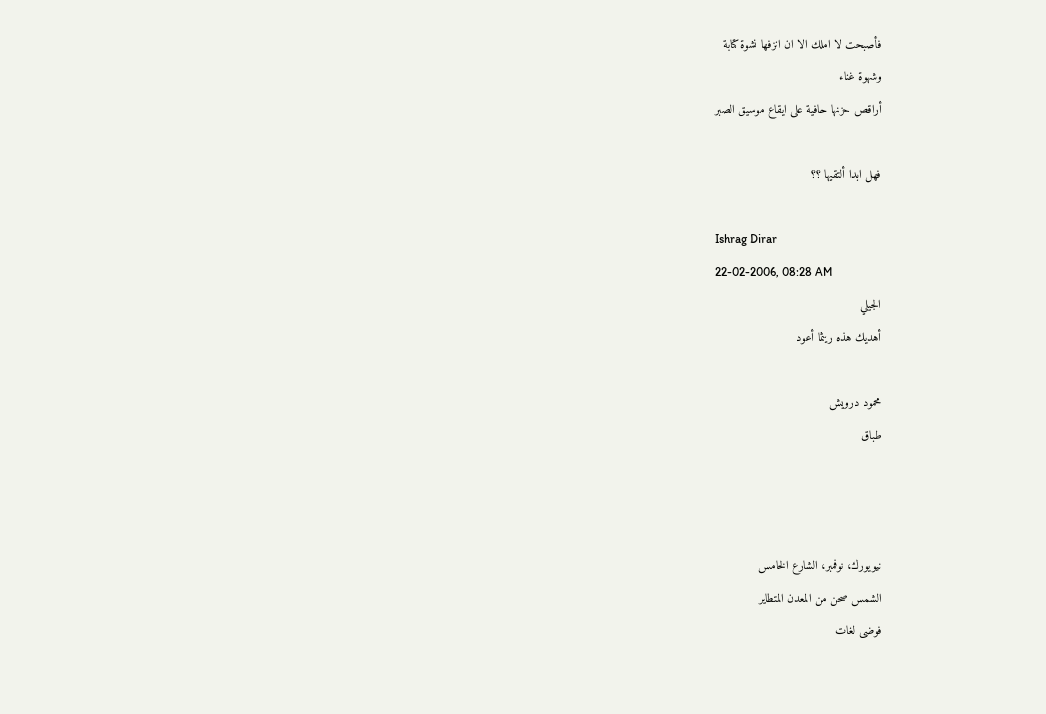فأصبحت لا املك الا ان انزفها نشوة كتابة
وشهوة غناء
أراقص حزنها حافية على ايقاع موسيق الصبر

فهل ابدا ألتقيها ؟؟

Ishrag Dirar
22-02-2006, 08:28 AM
الجيلي
أهديك هذه ريثما أعود

محمود درويش
طباق



نيويورك، نوفمبر، الشارع الخامس
الشمس صحن من المعدن المتطاير
فوضى لغات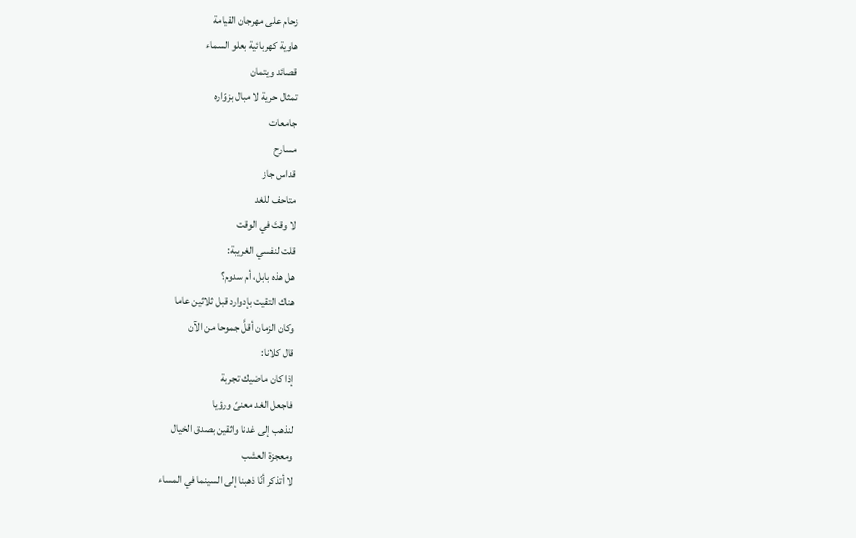زحام على مهرجان القيامة
هاوية كهربائية بعلو السماء
قصائد ويتمان
تمثال حرية لا مبال بزوّاره
جامعات
مسارح
قداس جاز
متاحف للغد
لا وقتَ في الوقت
قلت لنفسي الغريبة:
هل هذه بابل، أم سدوم؟
هناك التقيت بإدوارد قبل ثلاثين عاما
وكان الزمان أقلَّ جموحا من الآن
قال كلانا:
إذا كان ماضيك تجربة
فاجعل الغد معنىً ورؤيا
لنذهب إلى غدنا واثقين بصدق الخيال
ومعجزة العشب
لا أتذكر أنّا ذهبنا إلى السينما في المساء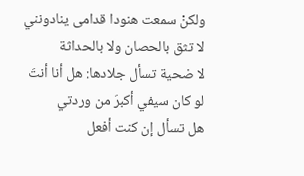ولكنْ سمعت هنودا قدامى ينادونني
لا تثق بالحصان ولا بالحداثة
لا ضحية تسأل جلادها: هل أنا أنتَ
لو كان سيفي أكبرَ من وردتي
هل تسأل إن كنت أفعل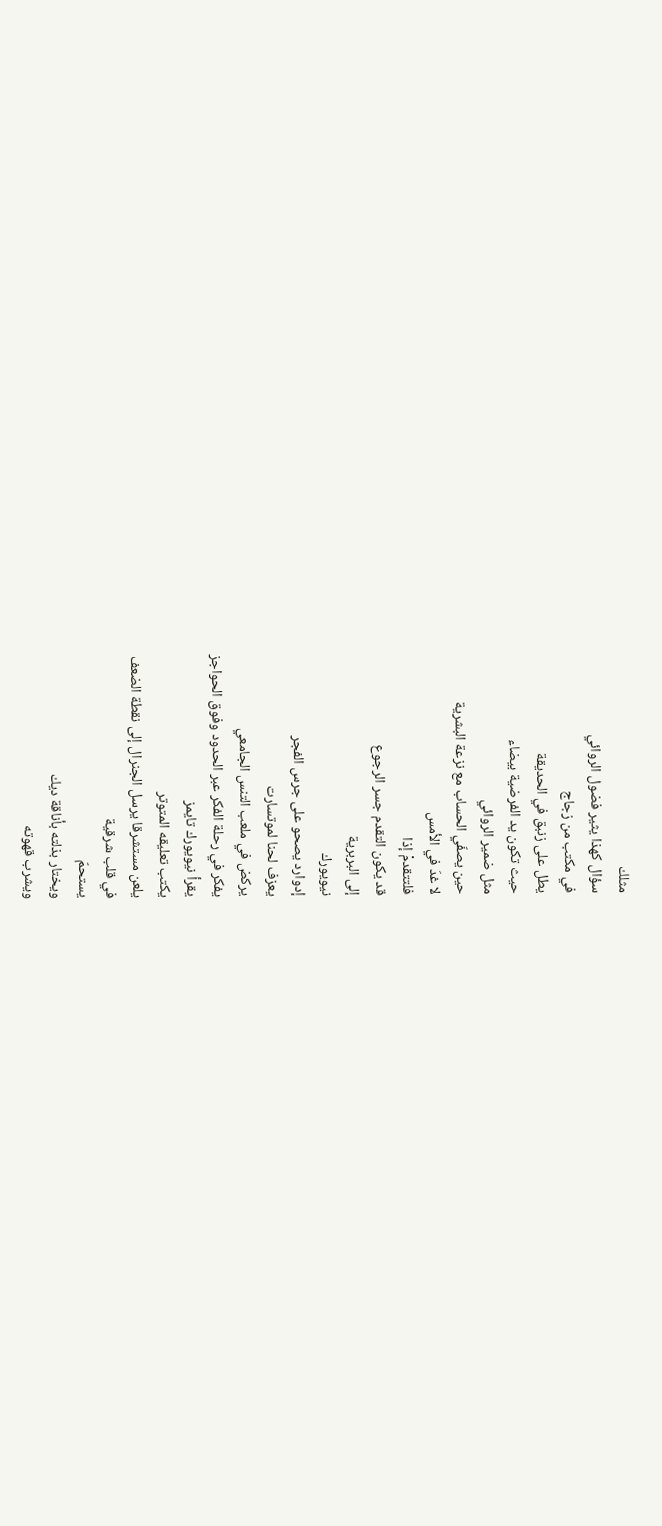مثلك
سؤال كهذا يثير فضول الروائي
في مكتب من زجاج
يطل على زنبق في الحديقة
حيث تكون يد الفرضية بيضاء
مثل ضمير الروائي
حين يصفّي الحساب مع نزعة البشرية
لا غدَ في الأمس
فلتتقدمْ إذا
قد يكون التقدم جسر الرجوع
إلى البربرية
نيويورك
إدوارد يصحو على جرس الفجر
يعزف لحنا لموتسارت
يركض في ملعب التنس الجامعي
يفكر في رحلة الفكر عبر الحدود وفوق الحواجز
يقرأ نيويورك تايمز
يكتب تعليقه المتوتر
يلعن مستشرقا يرسل الجنرال إلى نقطة الضعف
في قلب شرقية
يستحمّ
ويختار بذلته بأناقة ديك
ويشرب قهوته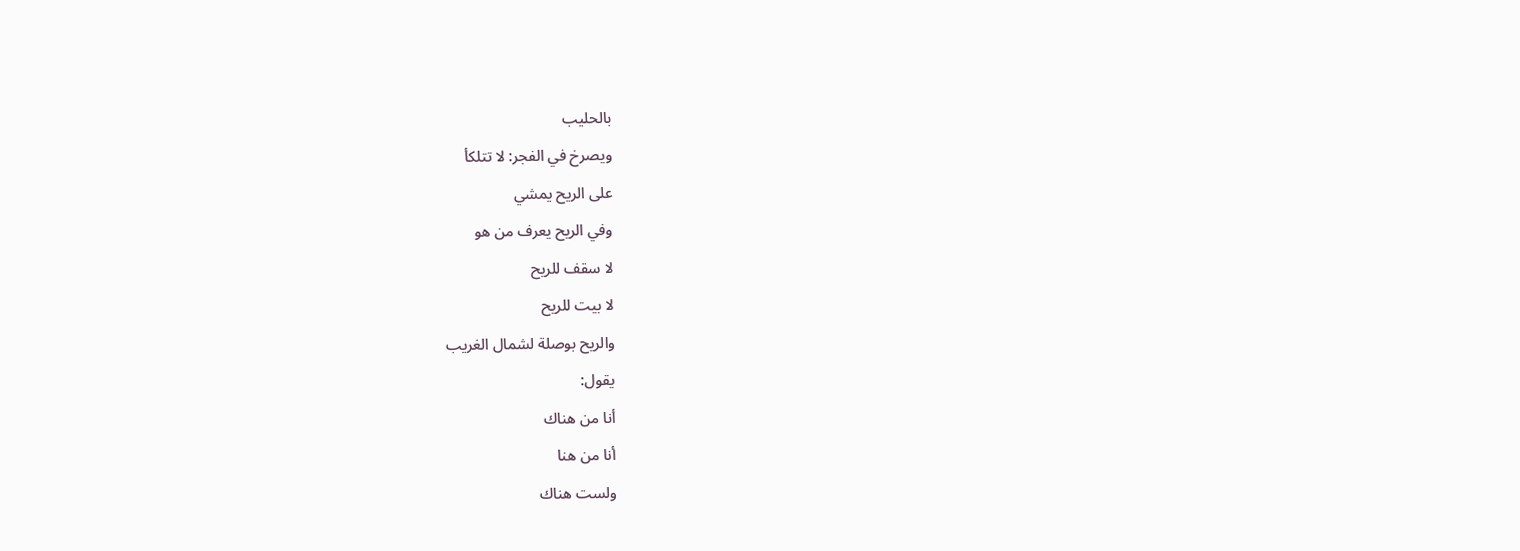بالحليب
ويصرخ في الفجر: لا تتلكأ
على الريح يمشي
وفي الريح يعرف من هو
لا سقف للريح
لا بيت للريح
والريح بوصلة لشمال الغريب
يقول:
أنا من هناك
أنا من هنا
ولست هناك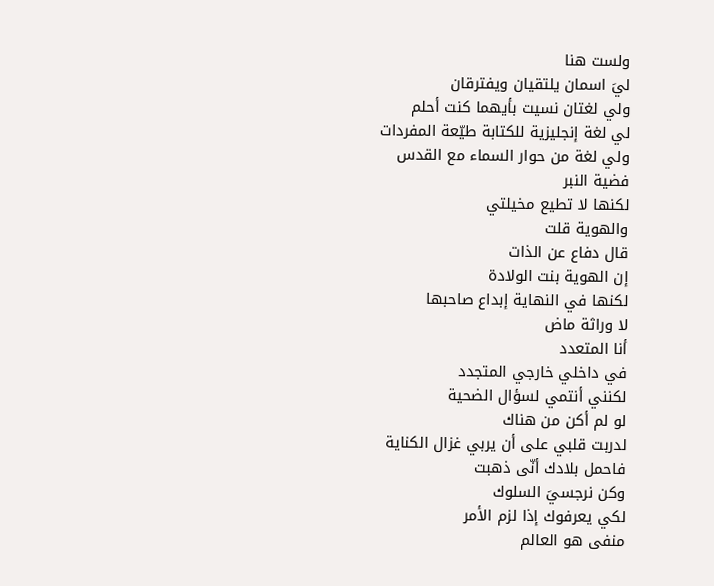ولست هنا
ليَ اسمان يلتقيان ويفترقان
ولي لغتان نسيت بأيهما كنت أحلم
لي لغة إنجليزية للكتابة طيّعة المفردات
ولي لغة من حوار السماء مع القدس
فضية النبر
لكنها لا تطيع مخيلتي
والهوية قلت
قال دفاع عن الذات
إن الهوية بنت الولادة
لكنها في النهاية إبداع صاحبها
لا وراثة ماض
أنا المتعدد
في داخلي خارجي المتجدد
لكنني أنتمي لسؤال الضحية
لو لم أكن من هناك
لدربت قلبي على أن يربي غزال الكناية
فاحمل بلادك أنّى ذهبت
وكن نرجسيَ السلوك
لكي يعرفوك إذا لزم الأمر
منفى هو العالم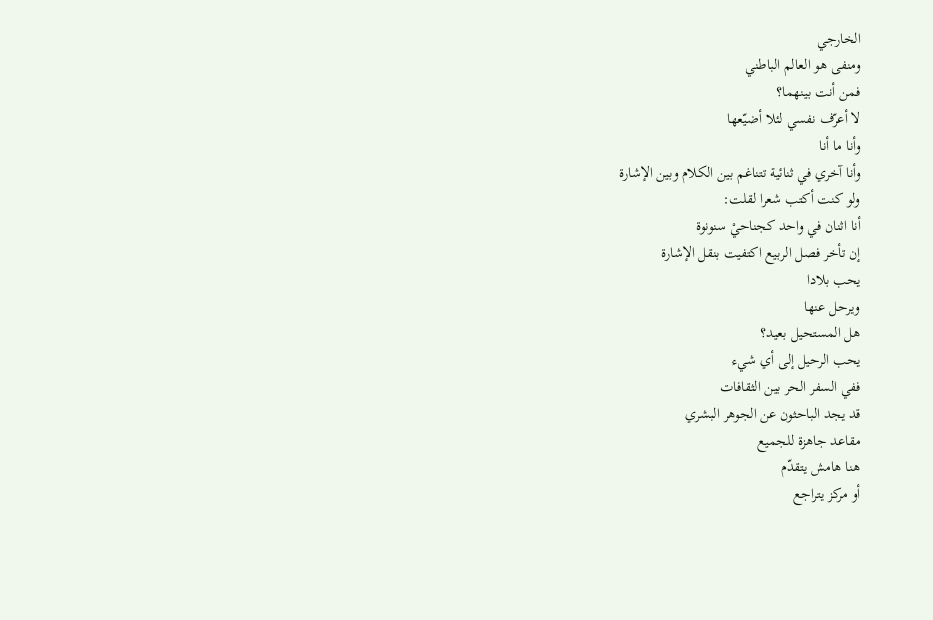الخارجي
ومنفى هو العالم الباطني
فمن أنت بينهما؟
لا أعرّف نفسي لئلا أضيّعها
وأنا ما أنا
وأنا آخري في ثنائية تتناغم بين الكلام وبين الإشارة
ولو كنت أكتب شعرا لقلت:
أنا اثنان في واحد كجناحيْ سنونوة
إن تأخر فصل الربيع اكتفيت بنقل الإشارة
يحب بلادا
ويرحل عنها
هل المستحيل بعيد؟
يحب الرحيل إلى أي شيء
ففي السفر الحر بين الثقافات
قد يجد الباحثون عن الجوهر البشري
مقاعد جاهزة للجميع
هنا هامش يتقدّم
أو مركز يتراجع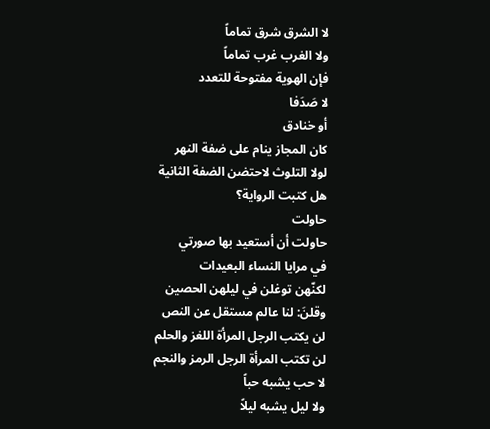لا الشرق شرق تماماً
ولا الغرب غرب تماماً
فإن الهوية مفتوحة للتعدد
لا صَدَفا
أو خنادق
كان المجاز ينام على ضفة النهر
لولا التلوث لاحتضن الضفة الثانية
هل كتبت الرواية؟
حاولت
حاولت أن أستعيد بها صورتي
في مرايا النساء البعيدات
لكنّهن توغلن في ليلهن الحصين
وقلنَ: لنا عالم مستقل عن النص
لن يكتب الرجل المرأة اللغز والحلم
لن تكتب المرأة الرجل الرمز والنجم
لا حب يشبه حباً
ولا ليل يشبه ليلاً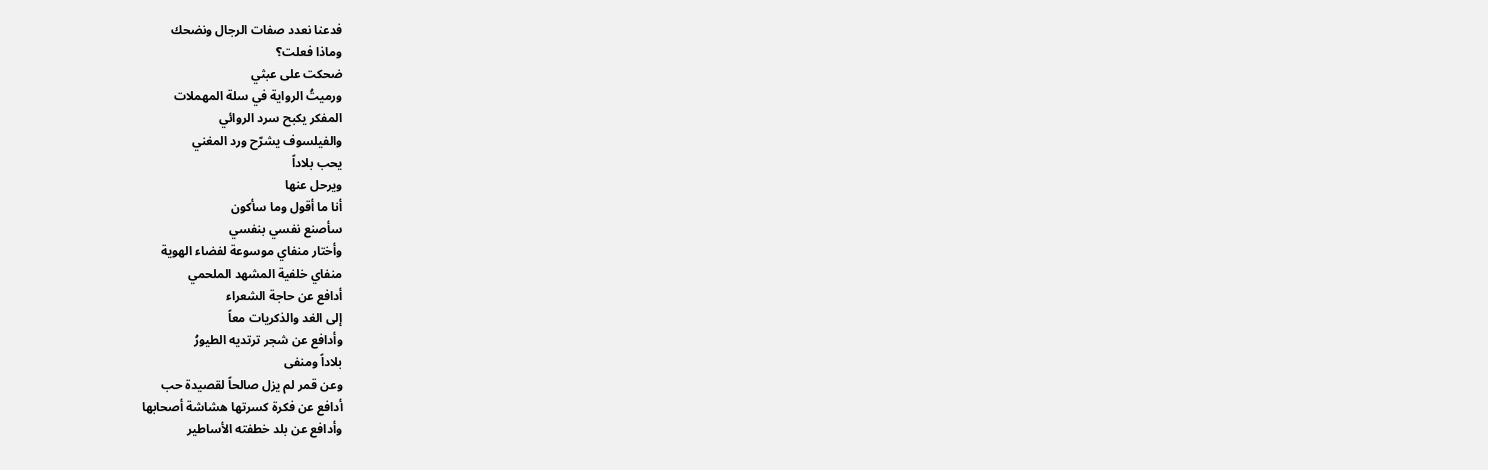فدعنا نعدد صفات الرجال ونضحك
وماذا فعلت؟
ضحكت على عبثي
ورميتُ الرواية في سلة المهملات
المفكر يكبح سرد الروائي
والفيلسوف يشرّح ورد المغني
يحب بلاداً
ويرحل عنها
أنا ما أقول وما سأكون
سأصنع نفسي بنفسي
وأختار منفاي موسوعة لفضاء الهوية
منفاي خلفية المشهد الملحمي
أدافع عن حاجة الشعراء
إلى الغد والذكريات معاً
وأدافع عن شجر ترتديه الطيورُ
بلاداً ومنفى
وعن قمر لم يزل صالحاً لقصيدة حب
أدافع عن فكرة كسرتها هشاشة أصحابها
وأدافع عن بلد خطفته الأساطير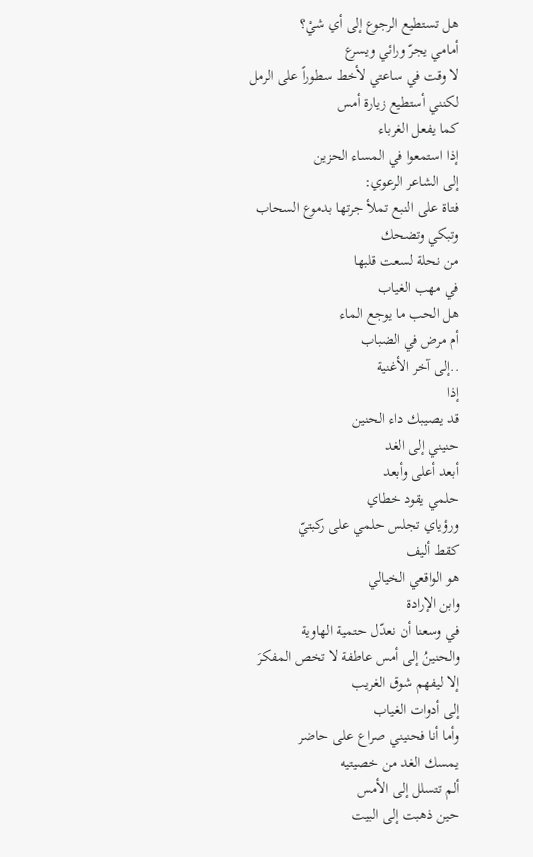هل تستطيع الرجوع إلى أي شيْ؟
أمامي يجرّ ورائي ويسرع
لا وقت في ساعتي لأخط سطوراً على الرمل
لكنني أستطيع زيارة أمس
كما يفعل الغرباء
إذا استمعوا في المساء الحزين
إلى الشاعر الرعوي:
فتاة على النبع تملأ جرتها بدموع السحاب
وتبكي وتضحك
من نحلة لسعت قلبها
في مهب الغياب
هل الحب ما يوجع الماء
أم مرض في الضباب
..إلى آخر الأغنية
إذا
قد يصيبك داء الحنين
حنيني إلى الغد
أبعد أعلى وأبعد
حلمي يقود خطاي
ورؤياي تجلس حلمي على ركبتيّ
كقط أليف
هو الواقعي الخيالي
وابن الإرادة
في وسعنا أن نعدّل حتمية الهاوية
والحنينُ إلى أمس عاطفة لا تخص المفكرَ
إلا ليفهم شوق الغريب
إلى أدوات الغياب
وأما أنا فحنيني صراع على حاضر
يمسك الغد من خصيتيه
ألم تتسلل إلى الأمس
حين ذهبت إلى البيت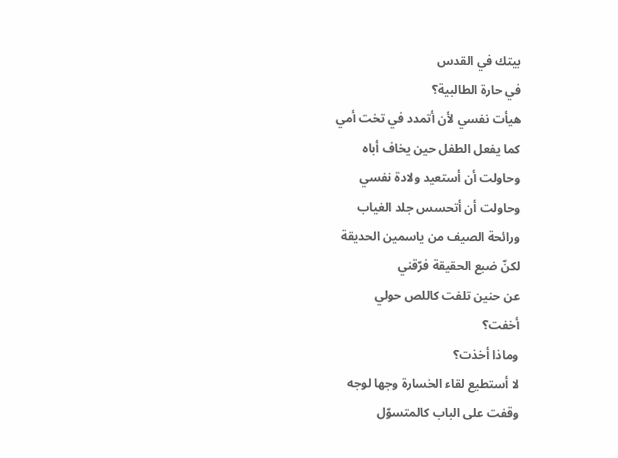بيتك في القدس
في حارة الطالبية؟
هيأت نفسي لأن أتمدد في تخت أمي
كما يفعل الطفل حين يخاف أباه
وحاولت أن أستعيد ولادة نفسي
وحاولت أن أتحسس جلد الغياب
ورائحة الصيف من ياسمين الحديقة
لكنّ ضبع الحقيقة فرّقني
عن حنين تلفت كاللص حولي
أخفت؟
وماذا أخذت؟
لا أستطيع لقاء الخسارة وجها لوجه
وقفت على الباب كالمتسوّل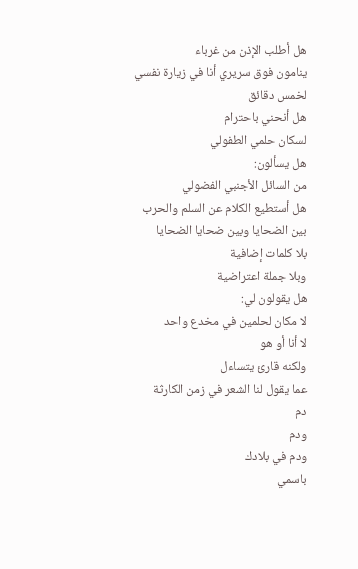هل أطلب الإذن من غرباء
ينامون فوق سريري أنا في زيارة نفسي
لخمس دقائق
هل أنحني باحترام
لسكان حلمي الطفولي
هل يسألون:
من السائل الأجنبي الفضولي
هل أستطيع الكلام عن السلم والحرب
بين الضحايا وبين ضحايا الضحايا
بلا كلمات إضافية
وبلا جملة اعتراضية
هل يقولون لي:
لا مكان لحلمين في مخدع واحد
لا أنا أو هو
ولكنه قارئ يتساءل
عما يقول لنا الشعر في زمن الكارثة
دم
ودم
ودم في بلادك
باسمي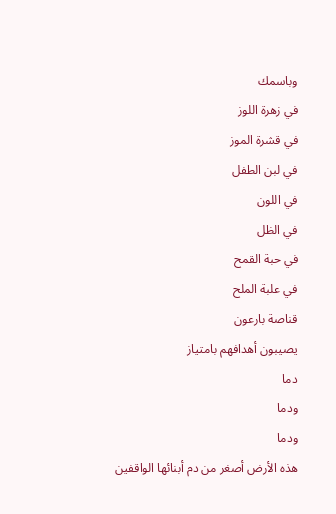وباسمك
في زهرة اللوز
في قشرة الموز
في لبن الطفل
في اللون
في الظل
في حبة القمح
في علبة الملح
قناصة بارعون
يصيبون أهدافهم بامتياز
دما
ودما
ودما
هذه الأرض أصغر من دم أبنائها الواقفين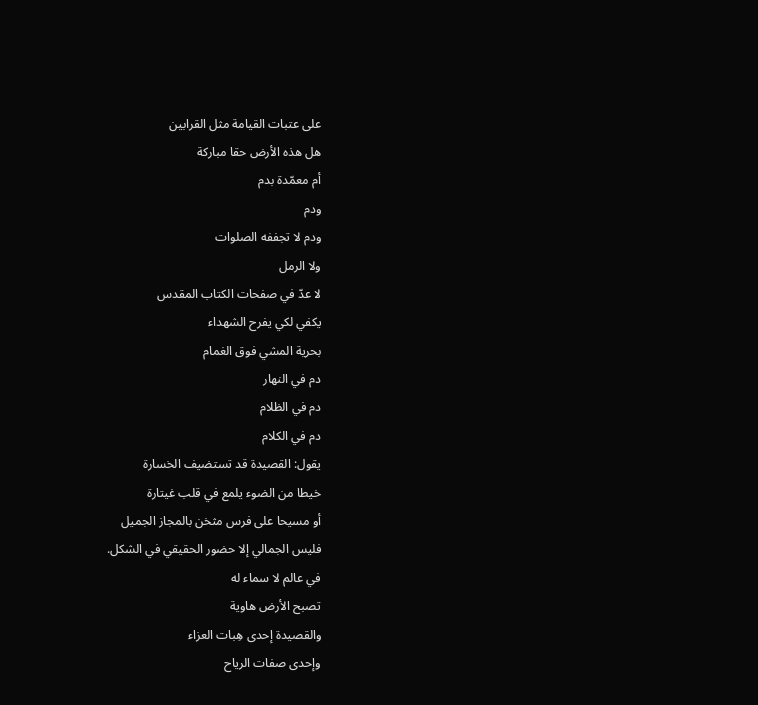على عتبات القيامة مثل القرابين
هل هذه الأرض حقا مباركة
أم معمّدة بدم
ودم
ودم لا تجففه الصلوات
ولا الرمل
لا عدّ في صفحات الكتاب المقدس
يكفي لكي يفرح الشهداء
بحرية المشي فوق الغمام
دم في النهار
دم في الظلام
دم في الكلام
يقول: القصيدة قد تستضيف الخسارة
خيطا من الضوء يلمع في قلب غيتارة
أو مسيحا على فرس مثخن بالمجاز الجميل
فليس الجمالي إلا حضور الحقيقي في الشكل.
في عالم لا سماء له
تصبح الأرض هاوية
والقصيدة إحدى هِبات العزاء
وإحدى صفات الرياح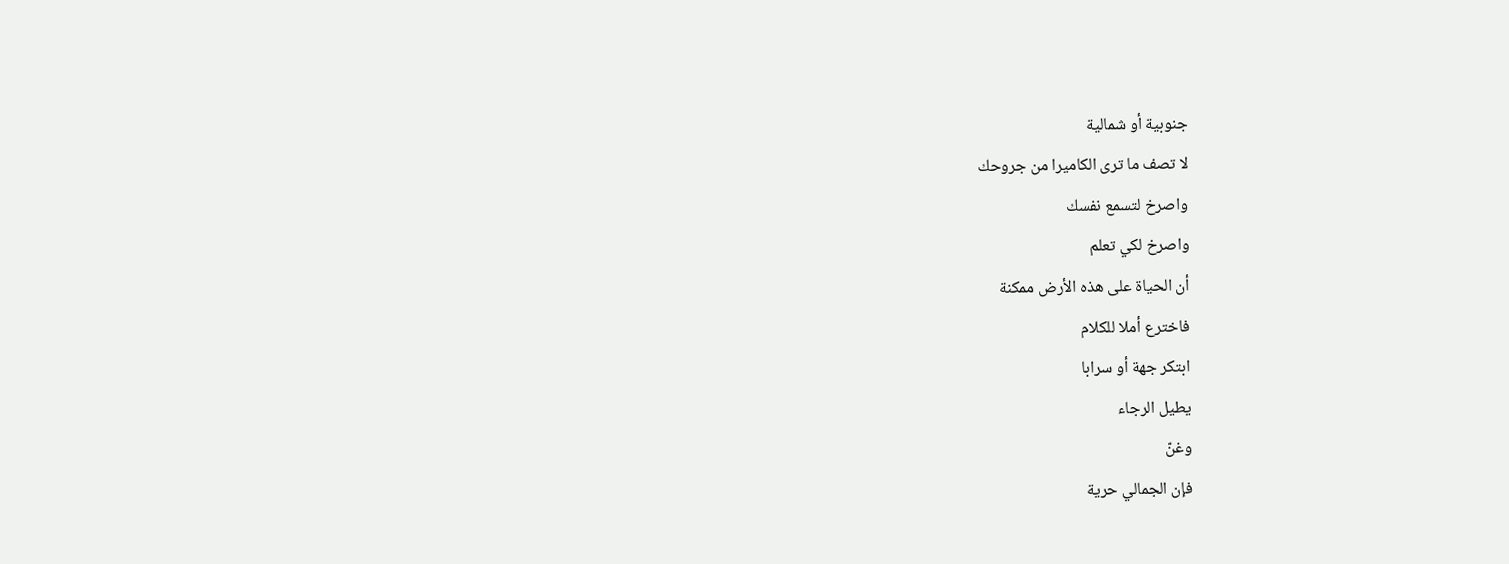جنوبية أو شمالية
لا تصف ما ترى الكاميرا من جروحك
واصرخ لتسمع نفسك
واصرخ لكي تعلم
أن الحياة على هذه الأرض ممكنة
فاخترع أملا للكلام
ابتكر جهة أو سرابا
يطيل الرجاء
وغنّ
فإن الجمالي حرية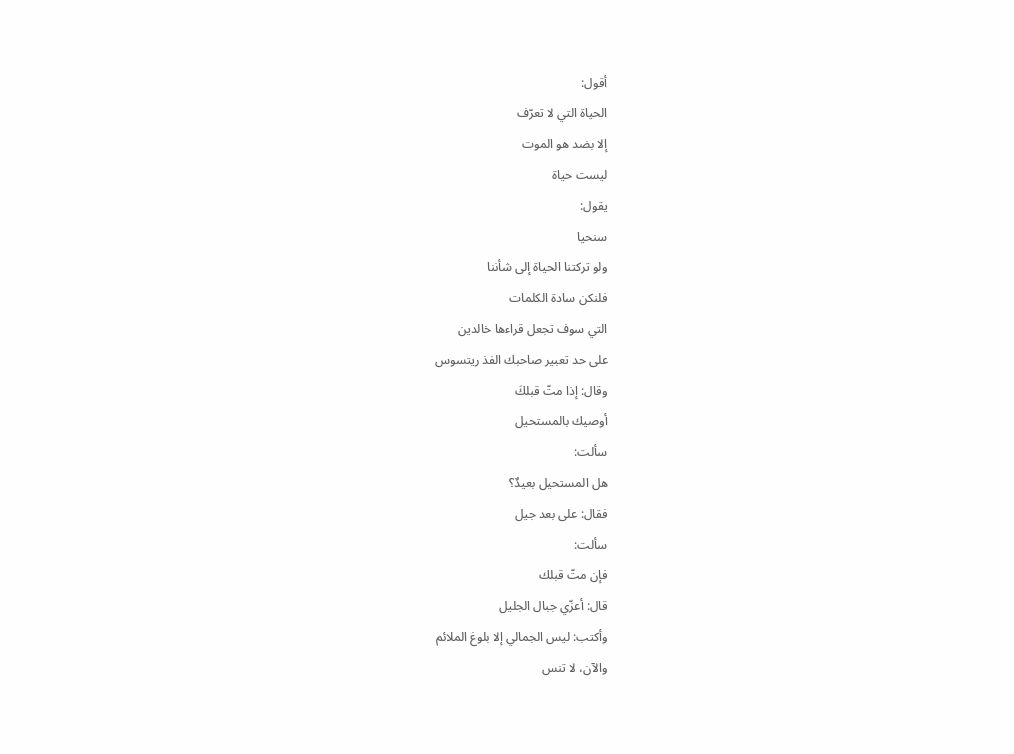أقول:
الحياة التي لا تعرّف
إلا بضد هو الموت
ليست حياة
يقول:
سنحيا
ولو تركتنا الحياة إلى شأننا
فلنكن سادة الكلمات
التي سوف تجعل قراءها خالدين
على حد تعبير صاحبك الفذ ريتسوس
وقال: إذا متّ قبلكَ
أوصيك بالمستحيل
سألت:
هل المستحيل بعيدٌ؟
فقال: على بعد جيل
سألت:
فإن متّ قبلك
قال: أعزّي جبال الجليل
وأكتب: ليس الجمالي إلا بلوغ الملائم
والآن، لا تنس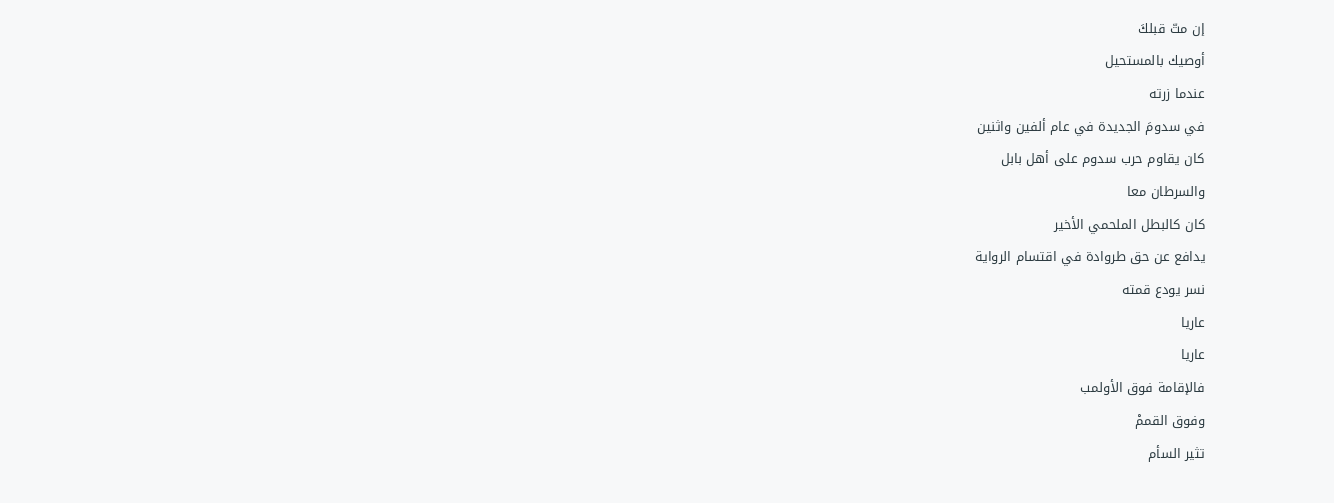إن متّ قبلكَ
أوصيك بالمستحيل
عندما زرته
في سدومَ الجديدة في عام ألفين واثنين
كان يقاوم حرب سدوم على أهل بابل
والسرطان معا
كان كالبطل الملحمي الأخير
يدافع عن حق طروادة في اقتسام الرواية
نسر يودع قمته
عاريا
عاريا
فالإقامة فوق الأولمب
وفوق القممْ
تثير السأم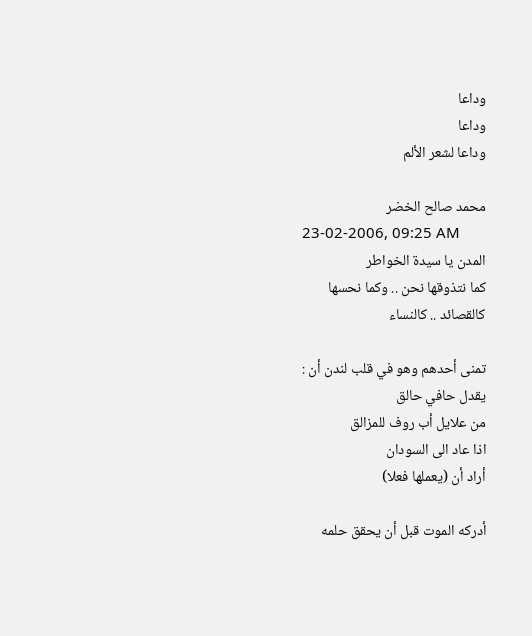وداعا
وداعا
وداعا لشعر الألم

محمد صالح الخضر
23-02-2006, 09:25 AM
المدن يا سيدة الخواطر
كما نتذوقها نحن .. وكما نحسها
كالقصائد .. كالنساء

تمنى أحدهم وهو في قلب لندن أن :
يقدل حافي حالق
من علايل أب روف للمزالق
اذا عاد الى السودان
أراد أن (يعملها فعلا)

أدركه الموت قبل أن يحقق حلمه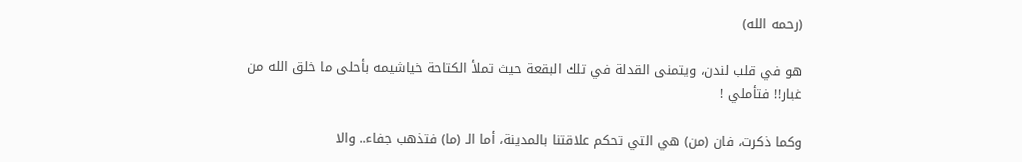(رحمه الله)

هو في قلب لندن، ويتمنى القدلة في تلك البقعة حيث تملأ الكتاحة خياشيمه بأحلى ما خلق الله من غبار!! فتأملي !

وكما ذكرت، فان (من) هي التي تحكم علاقتنا بالمدينة، أما الـ (ما) فتذهب جفاء.. والا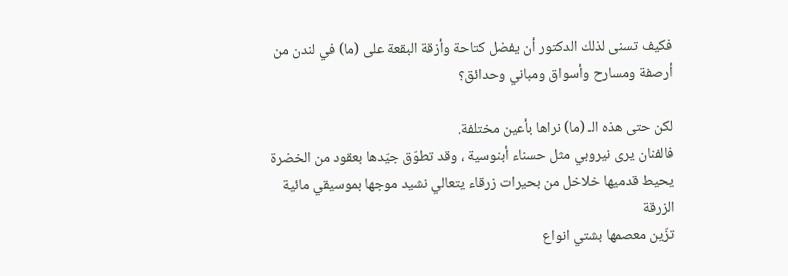فكيف تسنى لذلك الدكتور أن يفضل كتاحة وأزقة البقعة على (ما) في لندن من أرصفة ومسارح وأسواق ومباني وحدائق؟

لكن حتى هذه الـ (ما) نراها بأعين مختلفة.
فالفنان يرى نيروبي مثل حسناء أبنوسية ، وقد تطوّق جيّدها بعقود من الخضرة
يحيط قدميها خلاخل من بحيرات زرقاء يتعالي نشيد موجها بموسيقي مائية الزرقة
تزّين معصمها بشتي انواع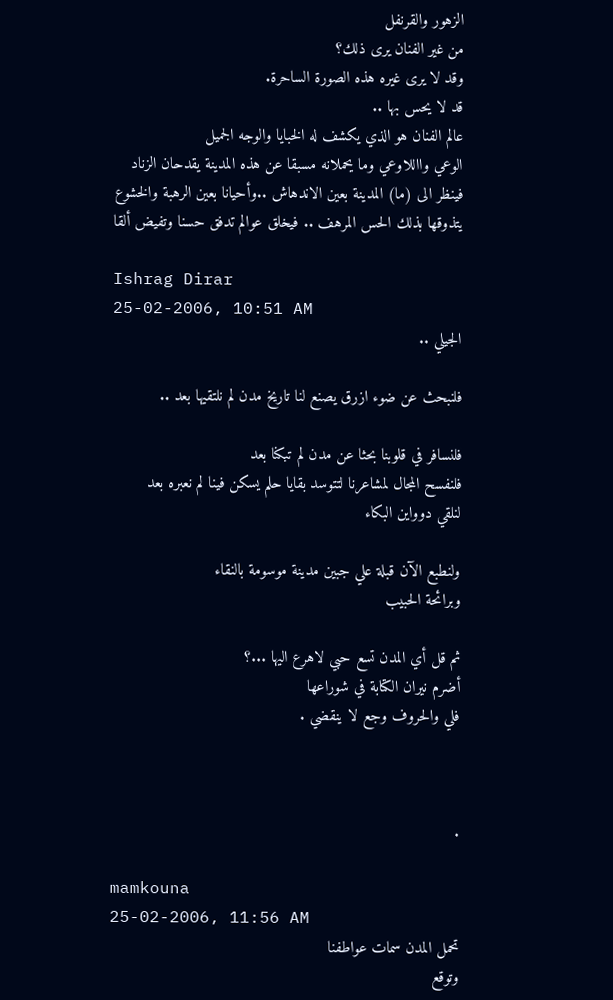الزهور والقرنفل
من غير الفنان يرى ذلك؟
وقد لا يرى غيره هذه الصورة الساحرة.
قد لا يحس بها ..
عالم الفنان هو الذي يكشف له الخبايا والوجه الجميل
الوعي وااللاوعي وما يحملانه مسبقا عن هذه المدينة يقدحان الزناد
فينظر الى (ما) المدينة بعين الاندهاش ..وأحيانا بعين الرهبة والخشوع
يتذوقها بذلك الحس المرهف .. فيخلق عوالم تدفق حسنا وتفيض ألقا

Ishrag Dirar
25-02-2006, 10:51 AM
الجيلي ..

فلنبحث عن ضوء ازرق يصنع لنا تاريخ مدن لم نلتقيها بعد ..

فلنسافر في قلوبنا بحثا عن مدن لم تبكنا بعد
فلنفسح المجال لمشاعرنا لتتوسد بقايا حلم يسكن فينا لم نعبره بعد
لنلقي دوواين البكاء

ولنطبع الآن قبلة علي جبين مدينة موسومة بالنقاء
وبرائحة الحبيب

ثم قل أي المدن تسع حبي لاهرع اليها ...؟
أضرم نيران الكتابة في شوراعها
فلي والحروف وجع لا ينقضي .



.

mamkouna
25-02-2006, 11:56 AM
تحمل المدن سمات عواطفنا
وتوقع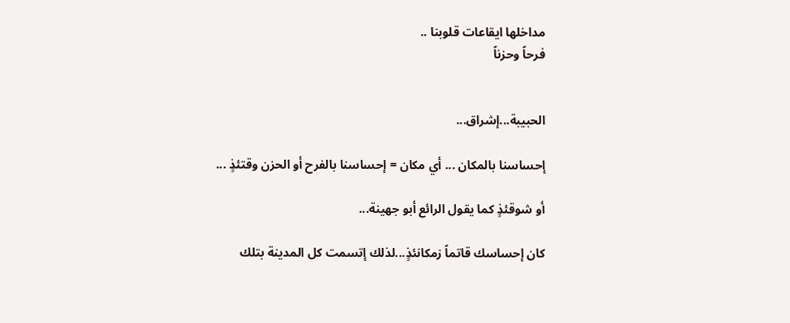مداخلها ايقاعات قلوبنا ..
فرحاً وحزناً


الحبيبة...إشراق...

إحساسنا بالمكان ... أي مكان = إحساسنا بالفرح أو الحزن وقتئذٍ ...

أو شوقئذٍ كما يقول الرائع أبو جهينة...

كان إحساسك قاتماً زمكانئذٍ...لذلك إتسمت كل المدينة بتلك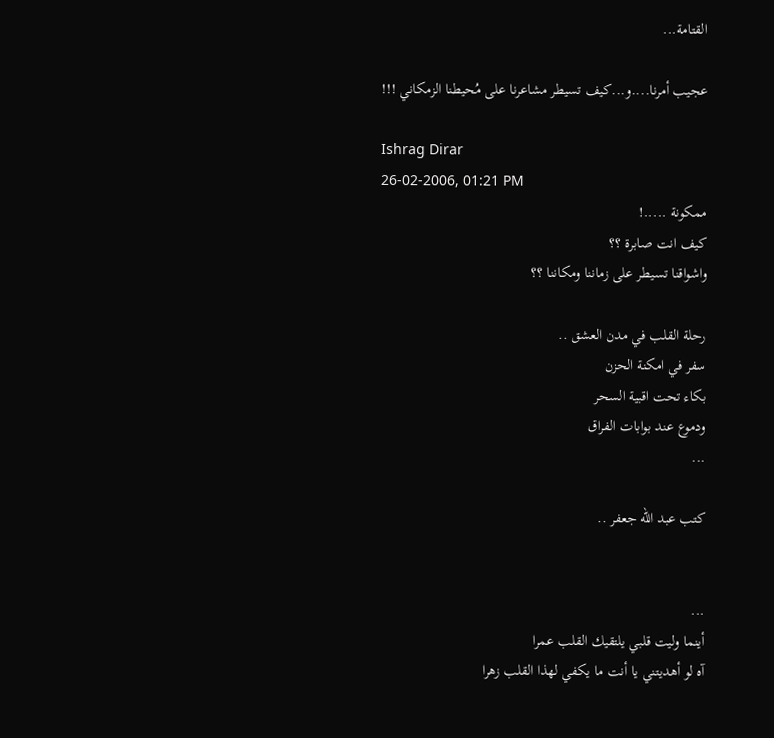القتامة...

عجيب أمرنا....و...كيف تسيطر مشاعرنا على مُحيطنا الزمكاني !!!

Ishrag Dirar
26-02-2006, 01:21 PM
ممكونة .....!
كيف انت صابرة ؟؟
واشواقنا تسيطر على زماننا ومكاننا ؟؟

رحلة القلب في مدن العشق ..
سفر في امكنة الحزن
بكاء تحت اقبية السحر
ودموع عند بوابات الفراق
...

كتب عبد الله جعفر ..


...
أينما وليت قلبي يلتقيك القلب عمرا
آه لو أهديتني يا أنت ما يكفي لهذا القلب زهرا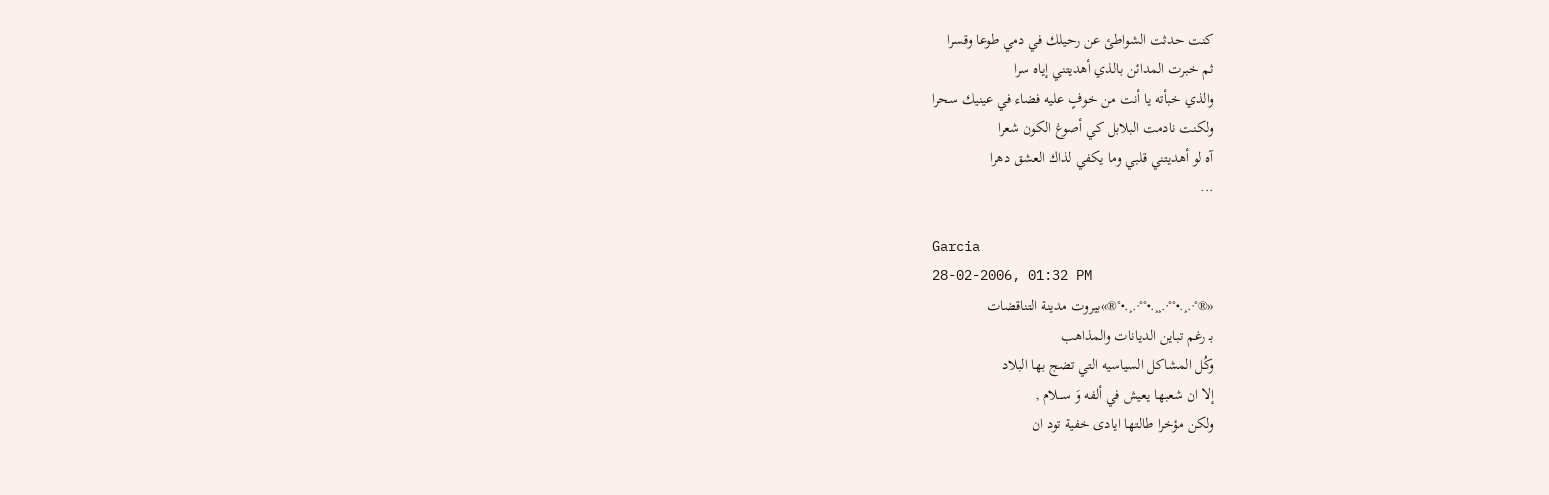كنت حدثت الشواطئ عن رحيلك في دمي طوعا وقسرا
ثم خبرت المدائن بالذي أهديتني إياه سرا
والذي خبأته يا أنت من خوفٍ عليه فضاء في عينيك سحرا
ولكنت نادمت البلابل كي أصوغ الكون شعرا
آه لو أهديتني قلبي وما يكفي لذاك العشق دهرا
...

Garcia
28-02-2006, 01:32 PM
«®°·.¸.•°°·.¸¸.•°°·.¸.•°®»بيروت مدينة التناقضات
بـ رغم تباين الديانات والمذاهب
وكُل المشاكل السياسيه التي تضج بها البلاد
إلا ان شعبها يعيش في ألفه وَ ســـلام ,
ولكن مؤخرا طالتها ايادى خفية تود ان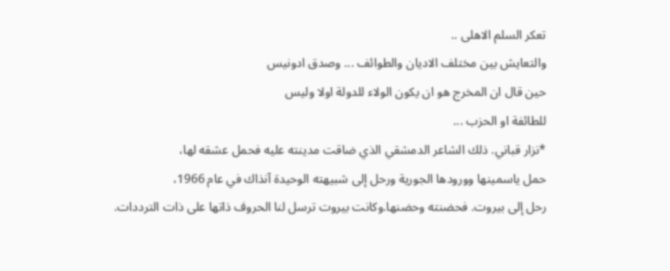تعكر السلم الاهلى ..
والتعايش بين مختلف الاديان والطوائف ... وصدق ادونيس
حين قال ان المخرج هو ان يكون الولاء للدولة اولا وليس
للطائفة او الحزب ...
*نزار قباني. ذلك الشاعر الدمشقي الذي ضاقت مدينته عليه فحمل عشقه لها،
حمل ياسمينها وورودها الجورية ورحل إلى شبيهته الوحيدة آنذاك في عام 1966،
رحل إلى بيروت. فحضنته وحضنها.وكانت بيروت ترسل لنا الحروف ذاتها على ذات الترددات.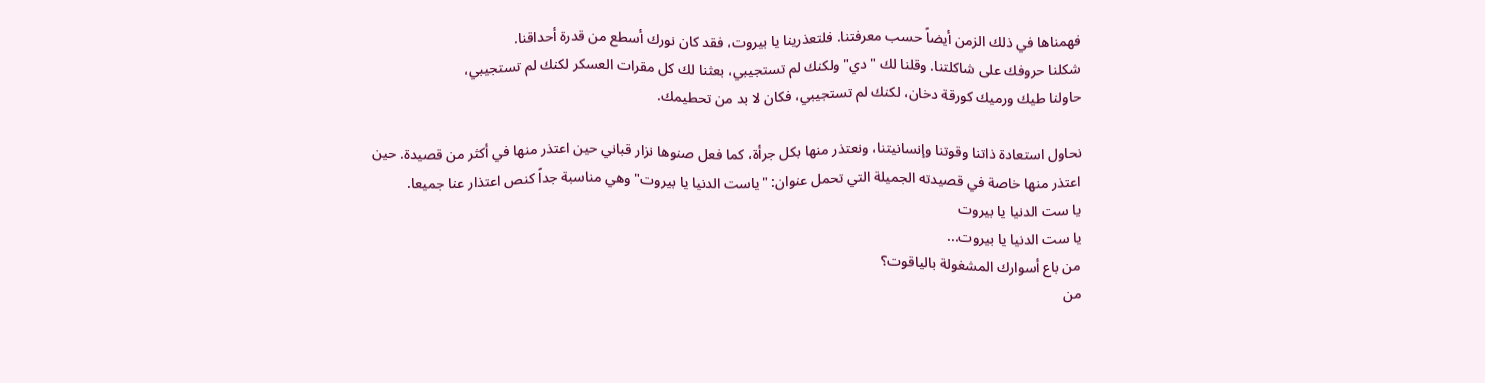فهمناها في ذلك الزمن أيضاً حسب معرفتنا. فلتعذرينا يا بيروت، فقد كان نورك أسطع من قدرة أحداقنا.
شكلنا حروفك على شاكلتنا. وقلنا لك "دي" ولكنك لم تستجيبي، بعثنا لك كل مقرات العسكر لكنك لم تستجيبي،
حاولنا طيك ورميك كورقة دخان، لكنك لم تستجيبي، فكان لا بد من تحطيمك.

نحاول استعادة ذاتنا وقوتنا وإنسانيتنا، ونعتذر منها بكل جرأة، كما فعل صنوها نزار قباني حين اعتذر منها في أكثر من قصيدة. حين اعتذر منها خاصة في قصيدته الجميلة التي تحمل عنوان: "ياست الدنيا يا بيروت" وهي مناسبة جداً كنص اعتذار عنا جميعا.
يا ست الدنيا يا بيروت
يا ست الدنيا يا بيروت...
من باع أسوارك المشغولة بالياقوت؟
من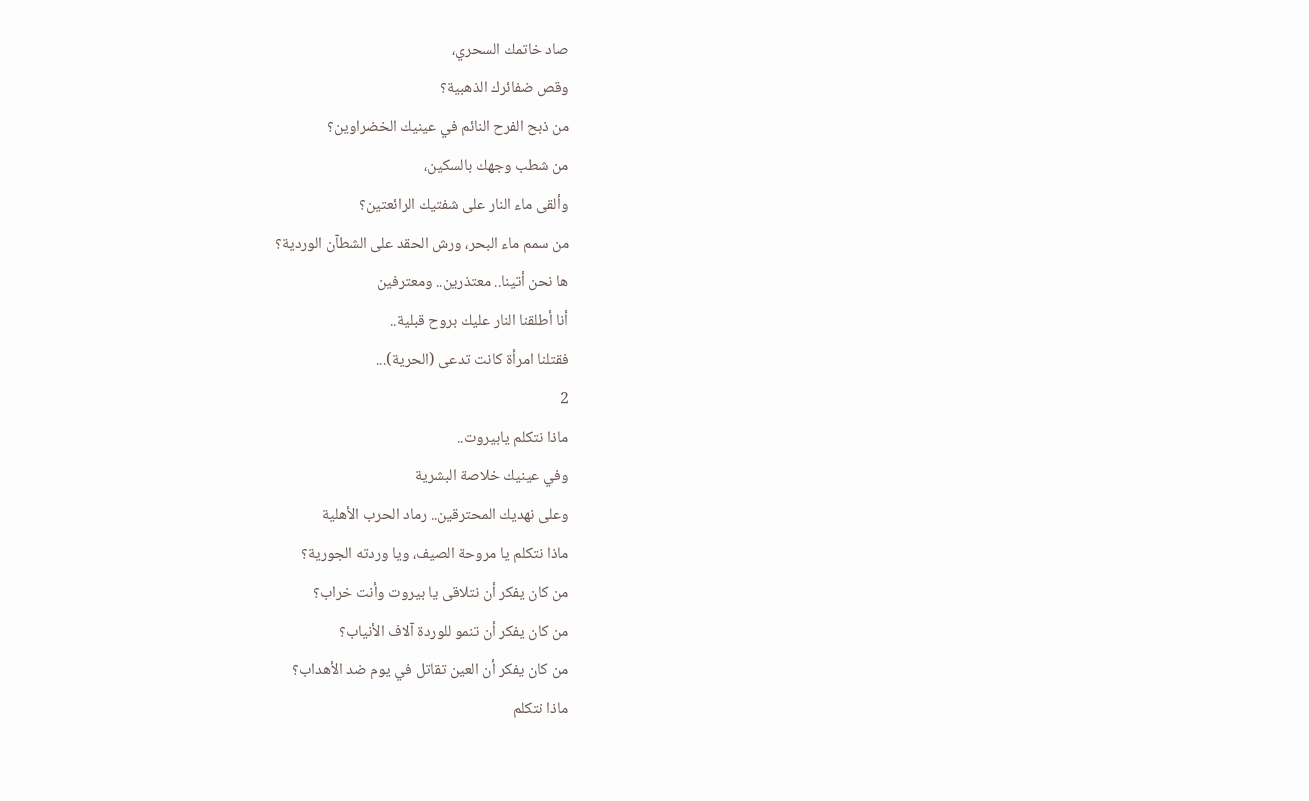صاد خاتمك السحري،
وقص ضفائرك الذهبية؟
من ذبح الفرح النائم في عينيك الخضراوين؟
من شطب وجهك بالسكين،
وألقى ماء النار على شفتيك الرائعتين؟
من سمم ماء البحر، ورش الحقد على الشطآن الوردية؟
ها نحن أتينا.. معتذرين.. ومعترفين
أنا أطلقنا النار عليك بروح قبلية..
فقتلنا امرأة كانت تدعى (الحرية)...
2
ماذا نتكلم يابيروت..
وفي عينيك خلاصة البشرية
وعلى نهديك المحترقين.. رماد الحرب الأهلية
ماذا نتكلم يا مروحة الصيف، ويا وردته الجورية؟
من كان يفكر أن نتلاقى يا بيروت وأنت خراب؟
من كان يفكر أن تنمو للوردة آلاف الأنياب؟
من كان يفكر أن العين تقاتل في يوم ضد الأهداب؟
ماذا نتكلم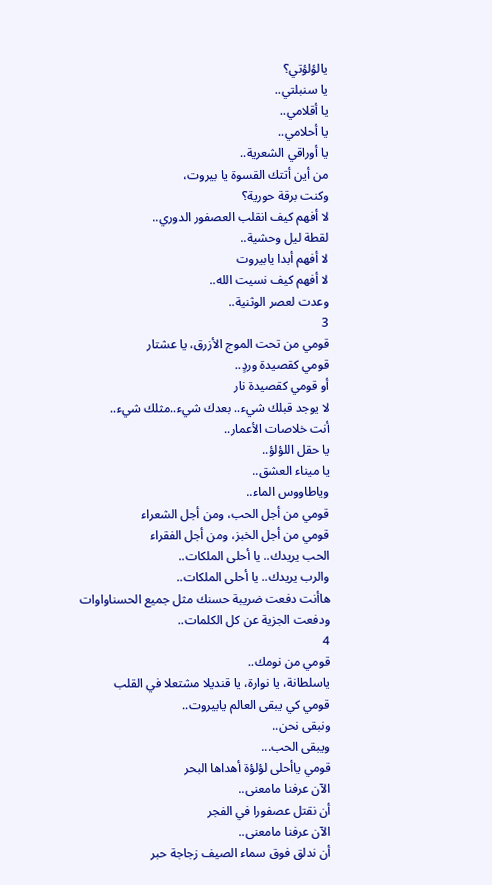يالؤلؤتي؟
يا سنبلتي..
يا أقلامي..
يا أحلامي..
يا أوراقي الشعرية..
من أين أتتك القسوة يا بيروت،
وكنت برقة حورية؟
لا أفهم كيف انقلب العصفور الدوري..
لقطة ليل وحشية..
لا أفهم أبدا يابيروت
لا أفهم كيف نسيت الله..
وعدت لعصر الوثنية..
3
قومي من تحت الموج الأزرق، يا عشتار
قومي كقصيدة وردٍ..
أو قومي كقصيدة نار
لا يوجد قبلك شيء.. بعدك شيء..مثلك شيء..
أنت خلاصات الأعمار..
يا حقل اللؤلؤ..
يا ميناء العشق..
وياطاووس الماء..
قومي من أجل الحب، ومن أجل الشعراء
قومي من أجل الخبز، ومن أجل الفقراء
الحب يريدك.. يا أحلى الملكات..
والرب يريدك.. يا أحلى الملكات..
هاأنت دفعت ضريبة حسنك مثل جميع الحسناواوات
ودفعت الجزية عن كل الكلمات..
4
قومي من نومك..
ياسلطانة، يا نوارة، يا قنديلا مشتعلا في القلب
قومي كي يبقى العالم يابيروت..
ونبقى نحن..
ويبقى الحب...
قومي ياأحلى لؤلؤة أهداها البحر
الآن عرفنا مامعنى..
أن نقتل عصفورا في الفجر
الآن عرفنا مامعنى..
أن ندلق فوق سماء الصيف زجاجة حبر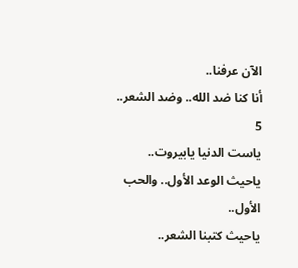الآن عرفنا..
أنا كنا ضد الله.. وضد الشعر..
5
ياست الدنيا يابيروت..
ياحيث الوعد الأول.. والحب الأول..
ياحيث كتبنا الشعر..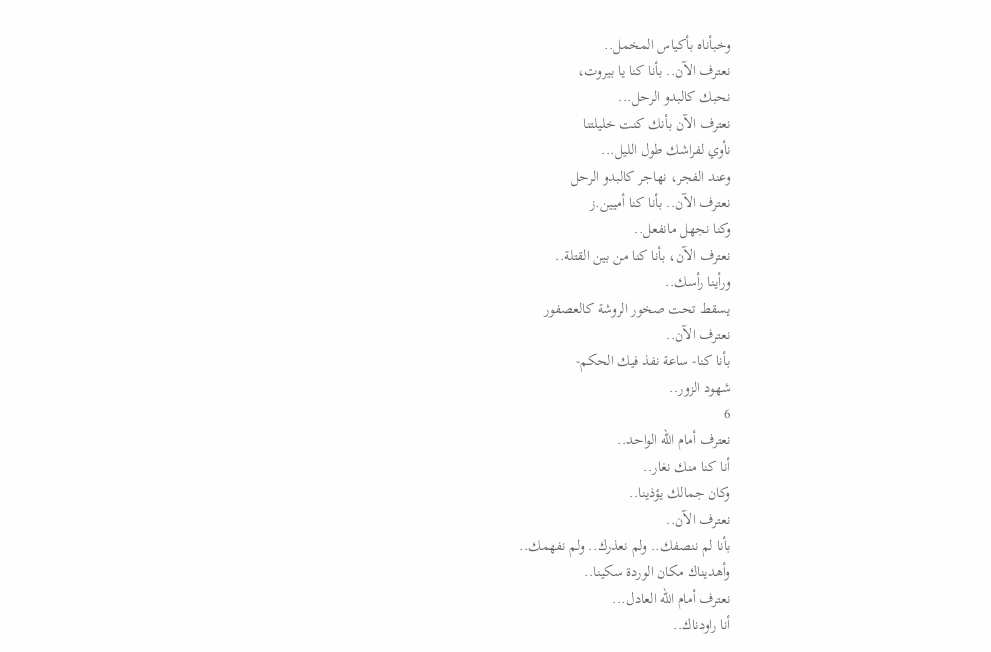وخبأناه بأكياس المخمل..
نعترف الآن.. بأنا كنا يا بيروت،
نحبك كالبدو الرحل...
نعترف الآن بأنك كنت خليلتنا
نأوي لفراشك طول الليل...
وعند الفجر، نهاجر كالبدو الرحل
نعترف الآن.. بأنا كنا أميين.ز
وكنا نجهل مانفعل..
نعترف الآن، بأنا كنا من بين القتلة..
ورأينا رأسك..
يسقط تحت صخور الروشة كالعصفور
نعترف الآن..
بأنا كنا- ساعة نفذ فيك الحكم-
شهود الزور..
6
نعترف أمام الله الواحد..
أنا كنا منك نغار..
وكان جمالك يؤذينا..
نعترف الآن..
بأنا لم ننصفك.. ولم نعذرك.. ولم نفهمك..
وأهديناك مكان الوردة سكينا..
نعترف أمام الله العادل...
أنا راودناك..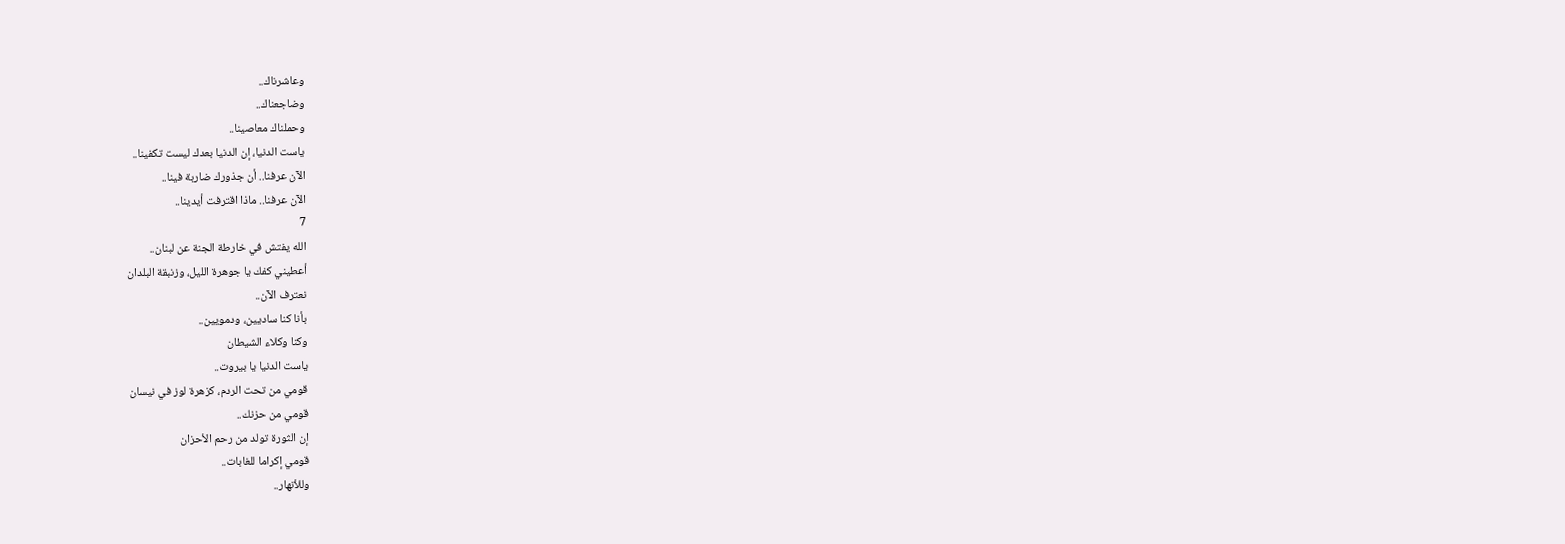وعاشرناك..
وضاجعناك..
وحملناك معاصينا..
ياست الدنيا، إن الدنيا بعدك ليست تكفينا..
الآن عرفنا.. أن جذورك ضاربة فينا..
الآن عرفنا.. ماذا اقترفت أيدينا..
7
الله يفتش في خارطة الجنة عن لبنان..
أعطيني كفك يا جوهرة الليل، وزنبقة البلدان
نعترف الآن..
بأنا كنا ساديين، ودمويين..
وكنا وكلاء الشيطان
ياست الدنيا يا بيروت..
قومي من تحت الردم، كزهرة لوز في نيسان
قومي من حزنك..
إن الثورة تولد من رحم الأحزان
قومي إكراما للغابات..
وللأنهار..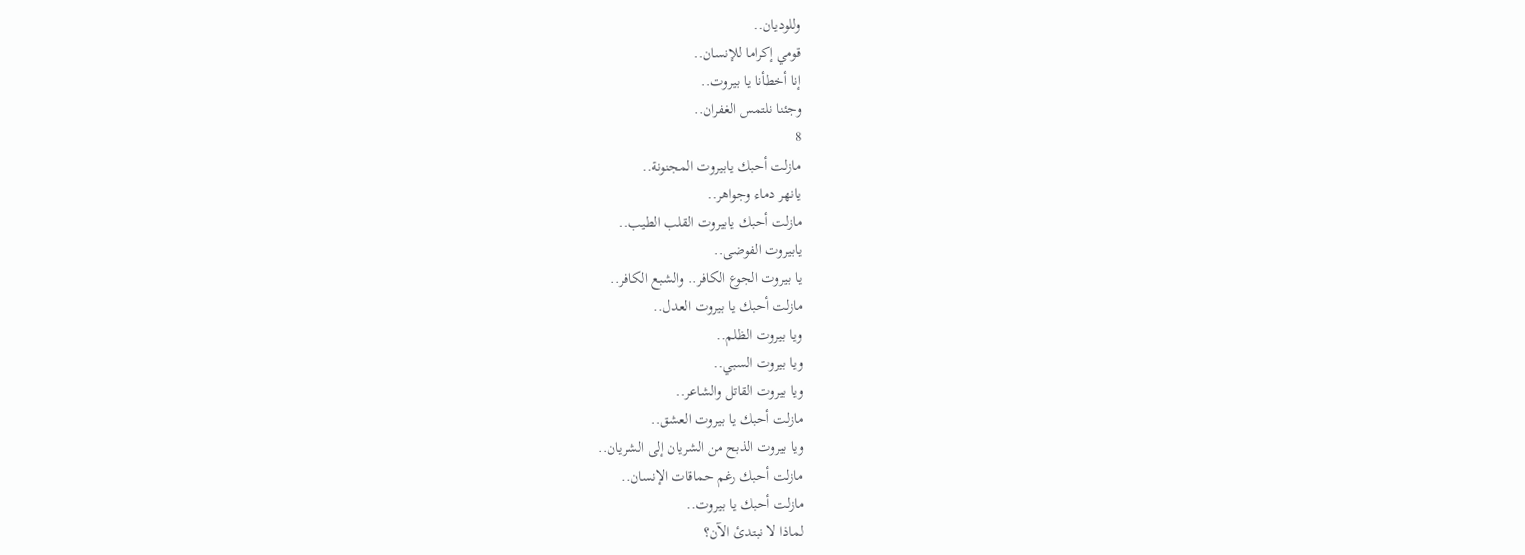وللوديان..
قومي إكراما للإنسان..
إنا أخطأنا يا بيروت..
وجئنا نلتمس الغفران..
8
مازلت أحبك يابيروت المجنونة..
يانهر دماء وجواهر..
مازلت أحبك يابيروت القلب الطيب..
يابيروت الفوضى..
يا بيروت الجوع الكافر.. والشبع الكافر..
مازلت أحبك يا بيروت العدل..
ويا بيروت الظلم..
ويا بيروت السبي..
ويا بيروت القاتل والشاعر..
مازلت أحبك يا بيروت العشق..
ويا بيروت الذبح من الشريان إلى الشريان..
مازلت أحبك رغم حماقات الإنسان..
مازلت أحبك يا بيروت..
لماذا لا نبتدئ الآن؟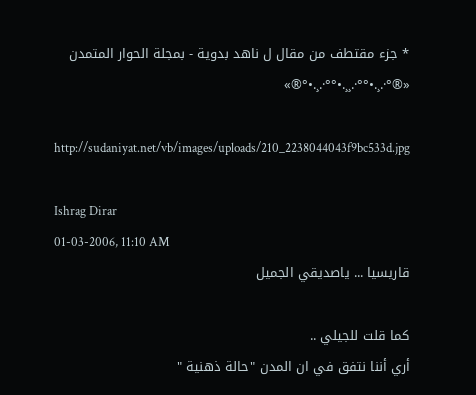* جزء مقتطف من مقال ل ناهد بدوية - بمجلة الحوار المتمدن «®°·.¸.•°°·.¸¸.•°°·.¸.•°®»

http://sudaniyat.net/vb/images/uploads/210_2238044043f9bc533d.jpg

Ishrag Dirar
01-03-2006, 11:10 AM
قاريسيا ... ياصديقي الجميل

كما قلت للجيلي ..
أري أننا نتفق في ان المدن "حالة ذهنية "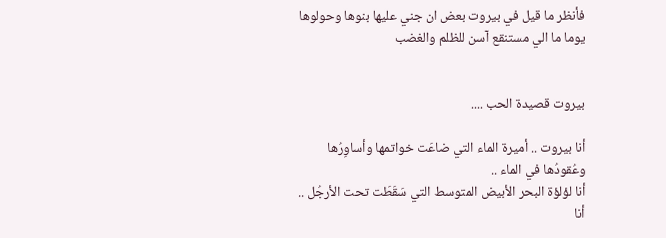فأنظر ما قيل في بيروت بعض ان جني عليها بنوها وحولوها يوما ما الي مستنقع آسن للظلم والغضب


بيروت قصيدة الحب ....

أنا بيروت .. أميرة الماء التي ضاعَت خواتمها وأساوِرُها
وعُقودُها في الماء ..
أنا لؤلؤة البحر الأبيض المتوسط التي سَقَطَت تحت الأرجُل ..
أنا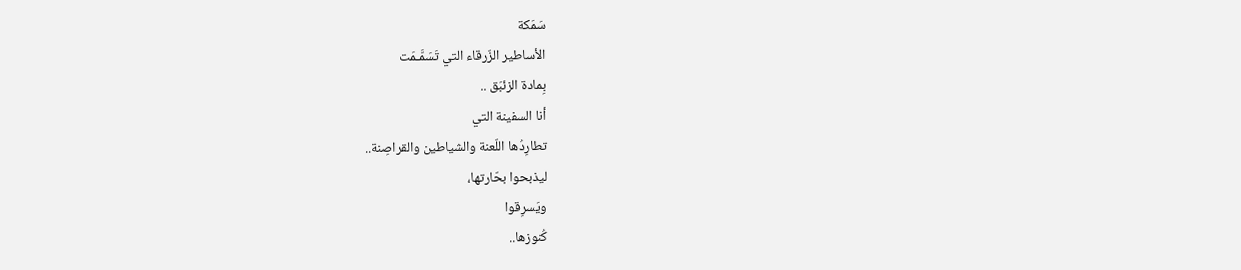سَمَكة
الأساطير الزّرقاء التي تَسَمَّـمَت
بِمادة الزئبَق ..
أنا السفينة التي
تطارِدُها اللّعنة والشياطين والقراصِنة..
ليذبحوا بحّارتها،
ويَسرِقوا
كُنوزها..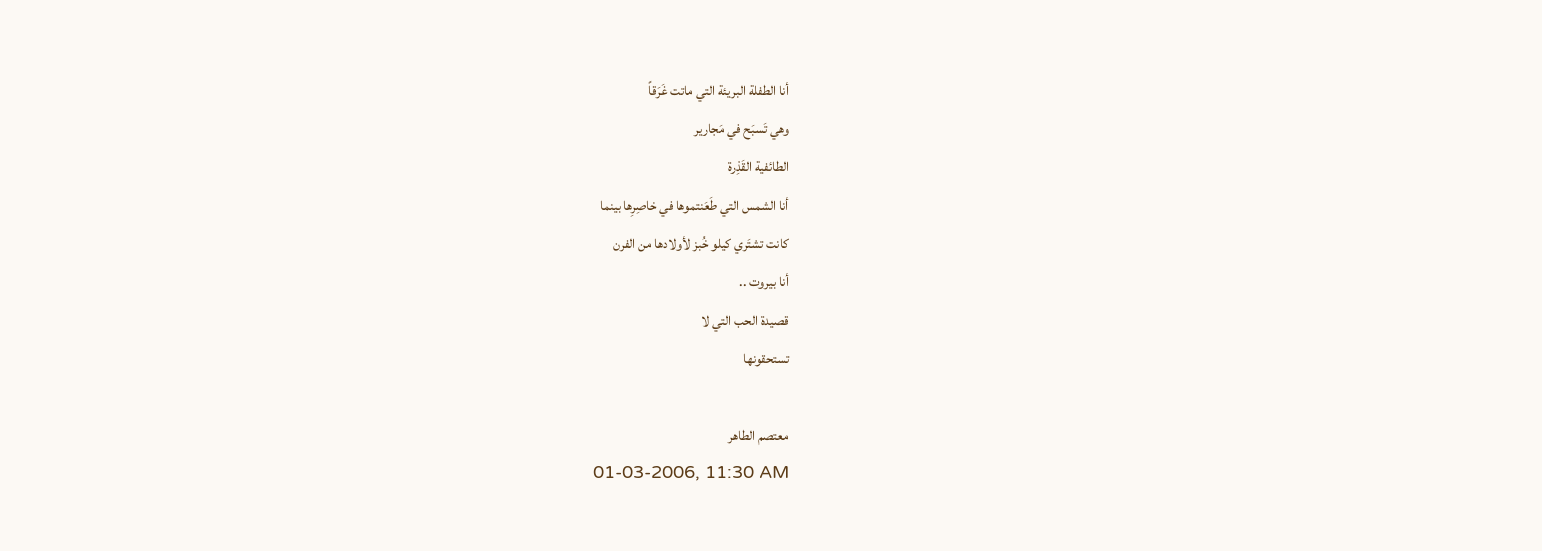أنا الطفلة البريئة التي ماتت غَرَقاً
وهي تَسبَح في مَجارير
الطائفية القَذِرة
أنا الشمس التي طَعَنتموها في خاصِرِها بينما
كانت تشتَري كيلو خُبز لأولادها من الفرن
أنا بيروت ..
قصيدة الحب التي لا
تستحقونها

معتصم الطاهر
01-03-2006, 11:30 AM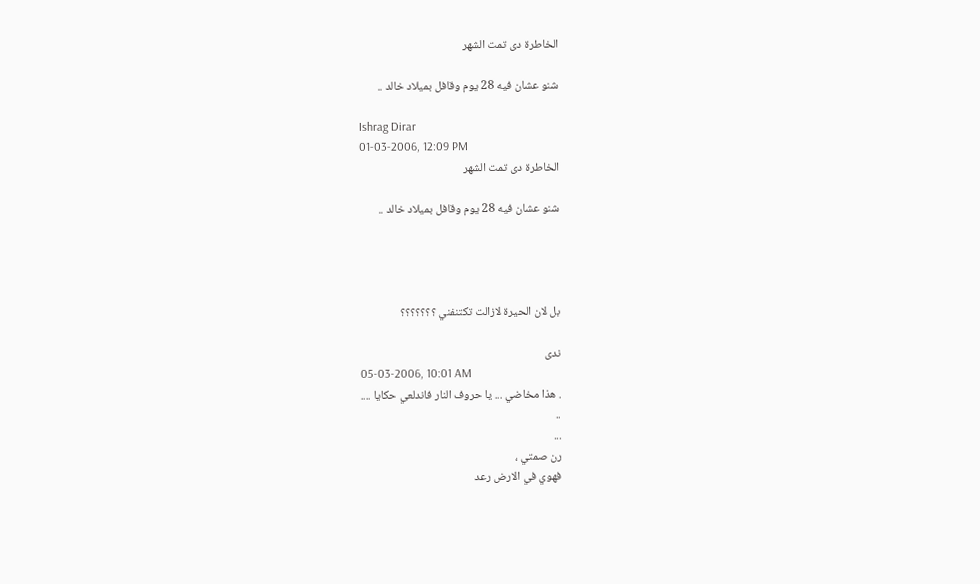الخاطرة دى تمت الشهر

شنو عشان فيه 28 يوم وقافل بميلاد خالد ..

Ishrag Dirar
01-03-2006, 12:09 PM
الخاطرة دى تمت الشهر

شنو عشان فيه 28 يوم وقافل بميلاد خالد ..




بل لان الحيرة لازالت تكتنفني ؟؟؟؟؟؟؟

ندى
05-03-2006, 10:01 AM
. هذا مخاضي ... يا حروف النار فاندلعي حكايا ....
..
...
رن صمتي ،
فهوي في الارض رعد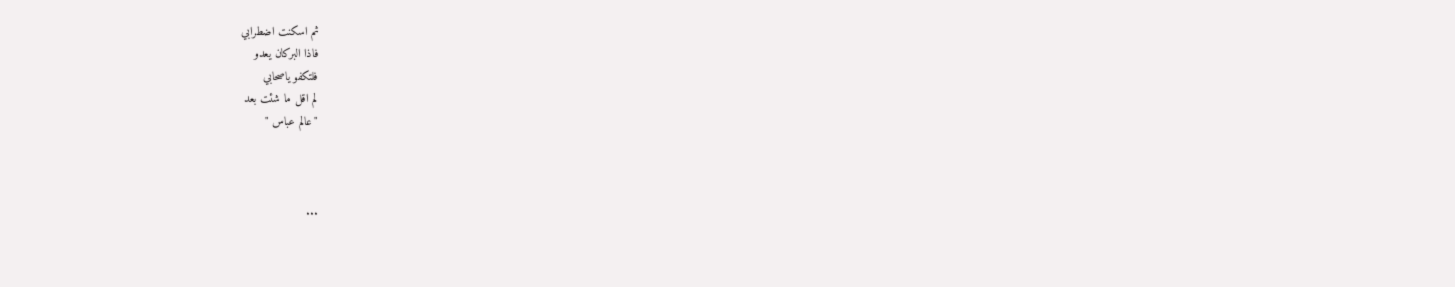ثم اسكنت اضطرابي
فاذا البركان يعدو
فلتكفو ياصحابي
لم اقل ما شئت بعد
"عالم عباس "



...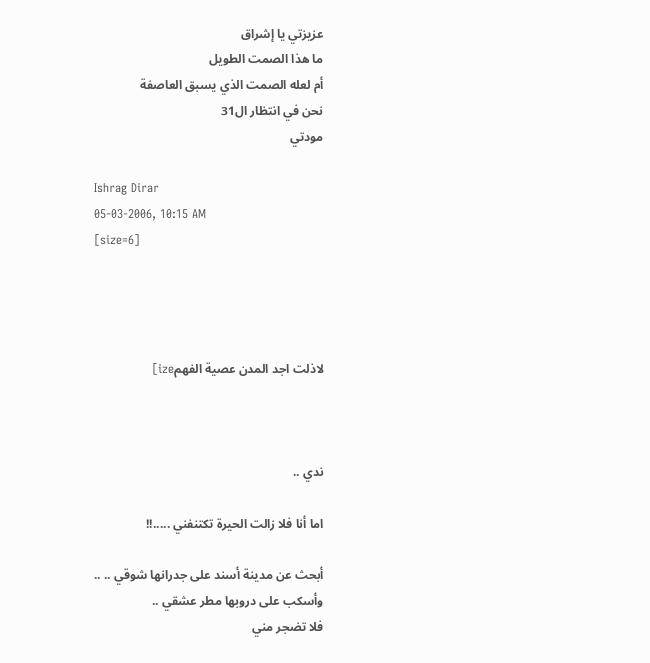عزيزتي يا إشراق
ما هذا الصمت الطويل
أم لعله الصمت الذي يسبق العاصفة
نحن في انتظار ال31
مودتي

Ishrag Dirar
05-03-2006, 10:15 AM
[size=6]




لاذلت اجد المدن عصية الفهمize]



ندي ..

اما أنا فلا زالت الحيرة تكتنفني .....!!

أبحث عن مدينة أسند على جدرانها شوقي .. ..
وأسكب على دروبها مطر عشقي ..
فلا تضجر مني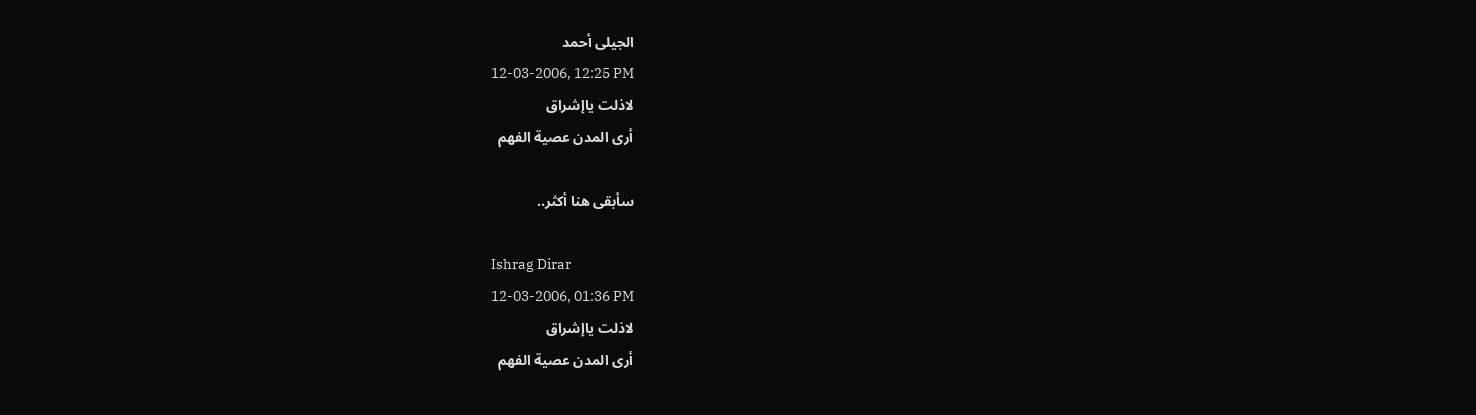الجيلى أحمد
12-03-2006, 12:25 PM
لاذلت ياإشراق
أرى المدن عصية الفهم

سأبقى هنا أكثر..

Ishrag Dirar
12-03-2006, 01:36 PM
لاذلت ياإشراق
أرى المدن عصية الفهم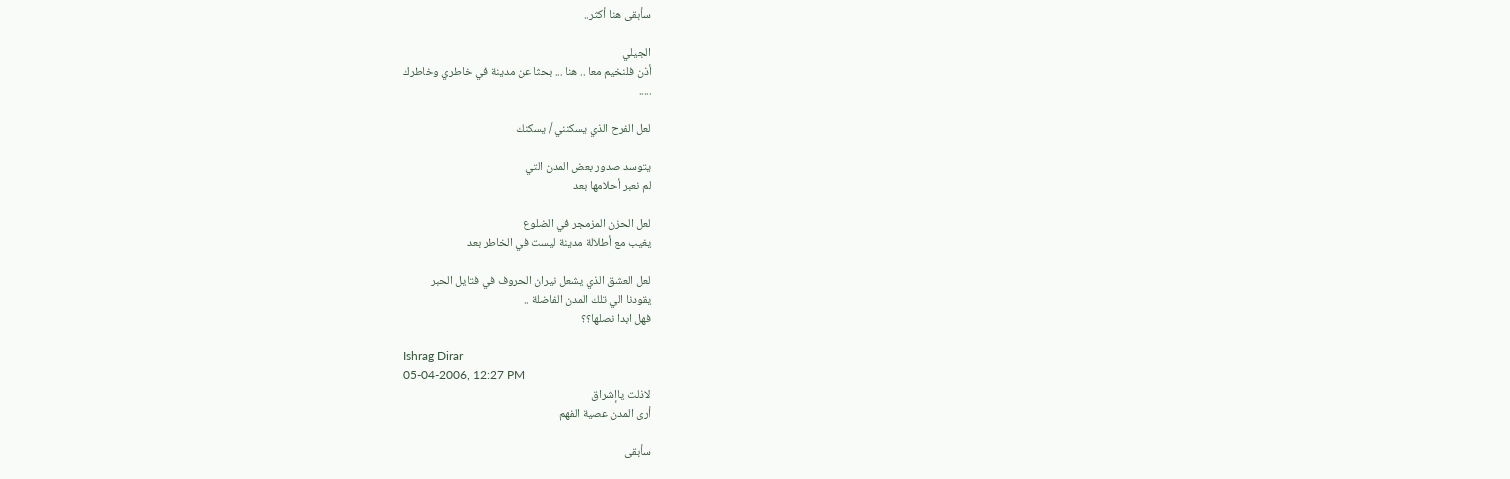سأبقى هنا أكثر..

الجيلي
أذن فلنخيم معا .. هنا ... بحثا عن مدينة في خاطري وخاطرك
.....

لعل الفرح الذي يسكنني / يسكنك

يتوسد صدور بعض المدن التي
لم نعبر أحلامها بعد

لعل الحزن المزمجر في الضلوع
يغيب مع أطلالة مدينة ليست في الخاطر بعد

لعل العشق الذي يشعل نيران الحروف في فتايل الحبر
يقودنا الي تلك المدن الفاضلة ..
فهل ابدا نصلها؟؟

Ishrag Dirar
05-04-2006, 12:27 PM
لاذلت ياإشراق
أرى المدن عصية الفهم

سأبقى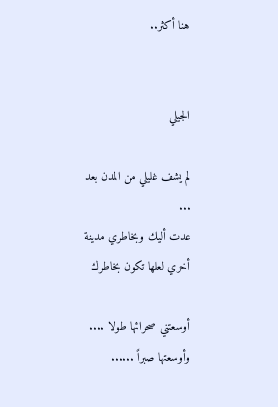هنا أكثر..


الجيلي

لم يشف غليلي من المدن بعد ...
عدت أليك وبخاطري مدينة أخري لعلها تكون بخاطرك

أوسعتني صحرائها طولا ....
وأوسعتها صبراً ......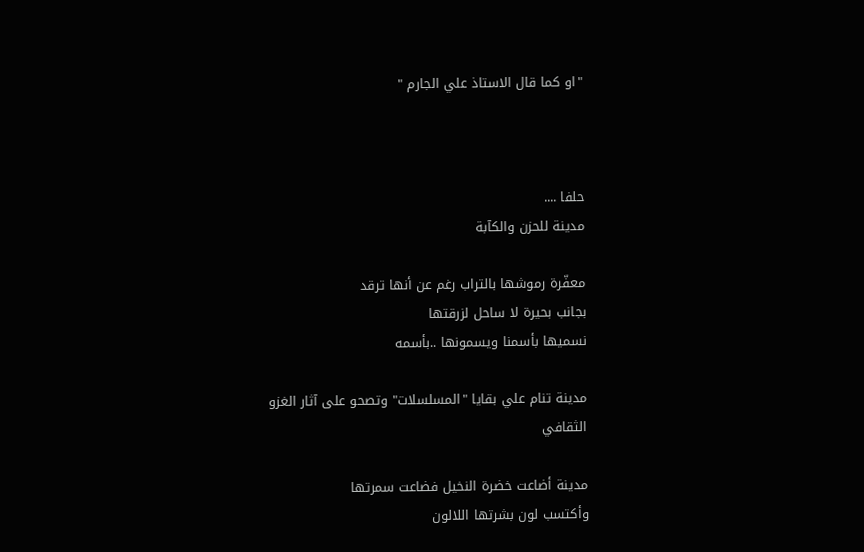"او كما قال الاستاذ علي الجارم "



حلفا ....
مدينة للحزن والكآبة

معفّرة رموشها بالتراب رغم عن أنها ترقد
بجانب بحيرة لا ساحل لزرقتها
نسميها بأسمنا ويسمونها ..بأسمه

مدينة تنام علي بقايا "المسلسلات" وتصحو على آثار الغزو الثقافي

مدينة أضاعت خضرة النخيل فضاعت سمرتها
وأكتسب لون بشرتها اللالون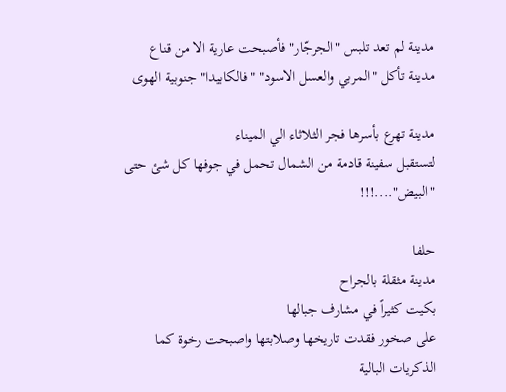مدينة لم تعد تلبس "الجرجّار" فأصبحت عارية الا من قناع
مدينة تأكل "المربي والعسل الاسود" "فالكابيدا" جنوبية الهوى

مدينة تهرع بأسرها فجر الثلاثاء الي الميناء
لتستقبل سفينة قادمة من الشمال تحمل في جوفها كل شئ حتى "البيض"....!!!

حلفا
مدينة مثقلة بالجراح
بكيت كثيراً في مشارف جبالها
على صخور فقدت تاريخها وصلابتها واصبحت رخوة كما الذكريات البالية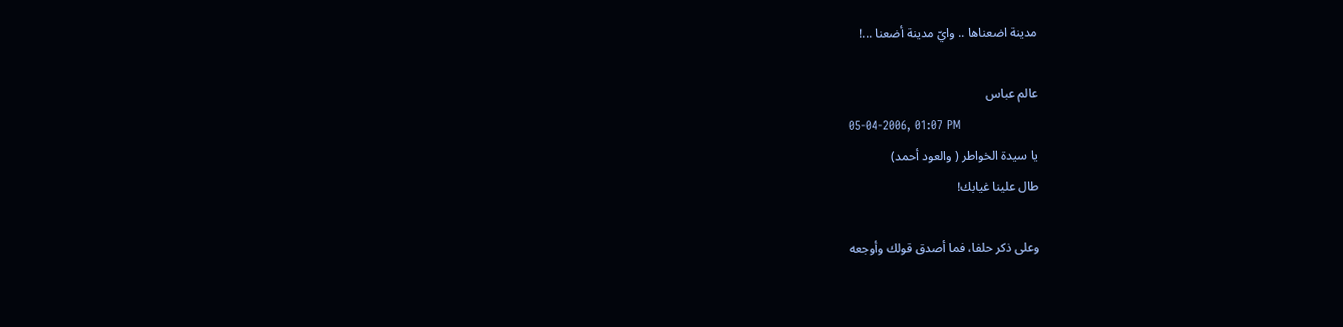مدينة اضعناها .. وايّ مدينة أضعنا ...!

عالم عباس
05-04-2006, 01:07 PM
يا سيدة الخواطر ( والعود أحمد)
طال علينا غيابك!

وعلى ذكر حلفا، فما أصدق قولك وأوجعه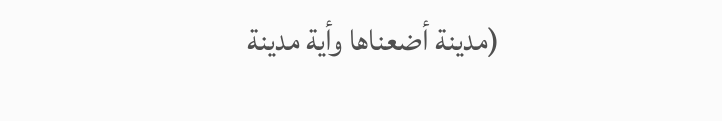(مدينة أضعناها وأية مدينة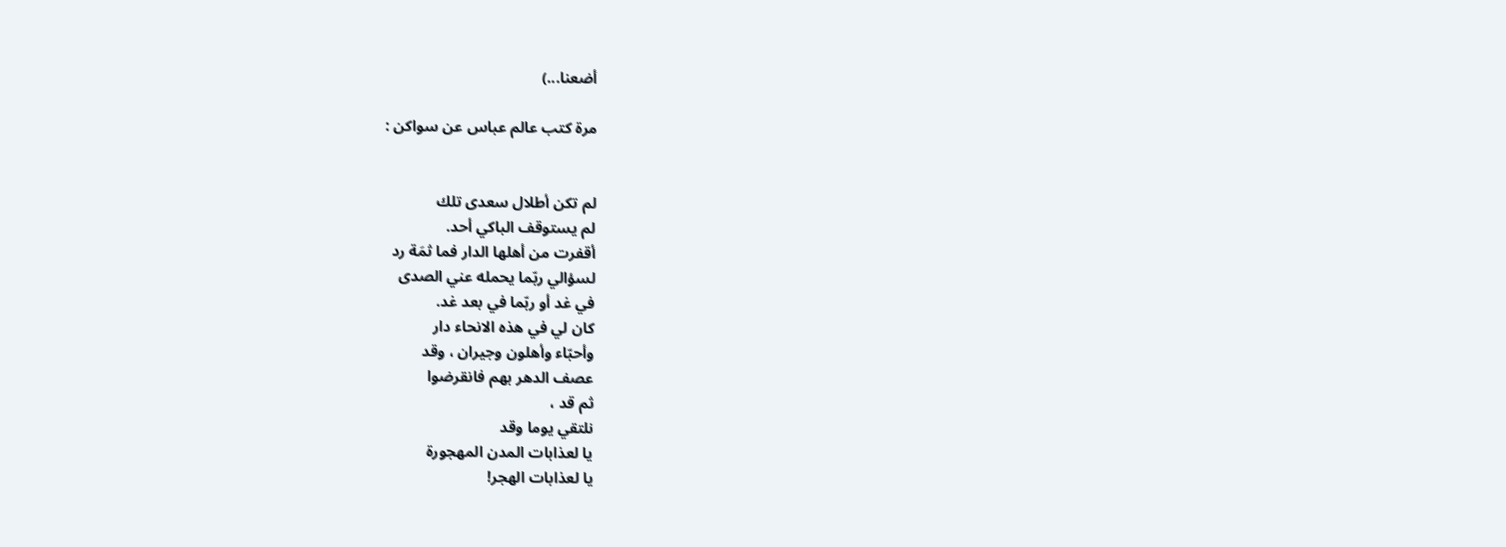أضعنا...)

مرة كتب عالم عباس عن سواكن :


لم تكن أطلال سعدى تلك
لم يستوقف الباكي أحد.
أقفرت من أهلها الدار فما ثمَة رد
لسؤالي ربّما يحمله عني الصدى
في غد أو ربّما في بعد غد.
كان لي في هذه الانحاء دار
وأحبّاء وأهلون وجيران ، وقد
عصف الدهر بهم فانقرضوا
ثم قد ،
نلتقي يوما وقد
يا لعذابات المدن المهجورة
يا لعذابات الهجر!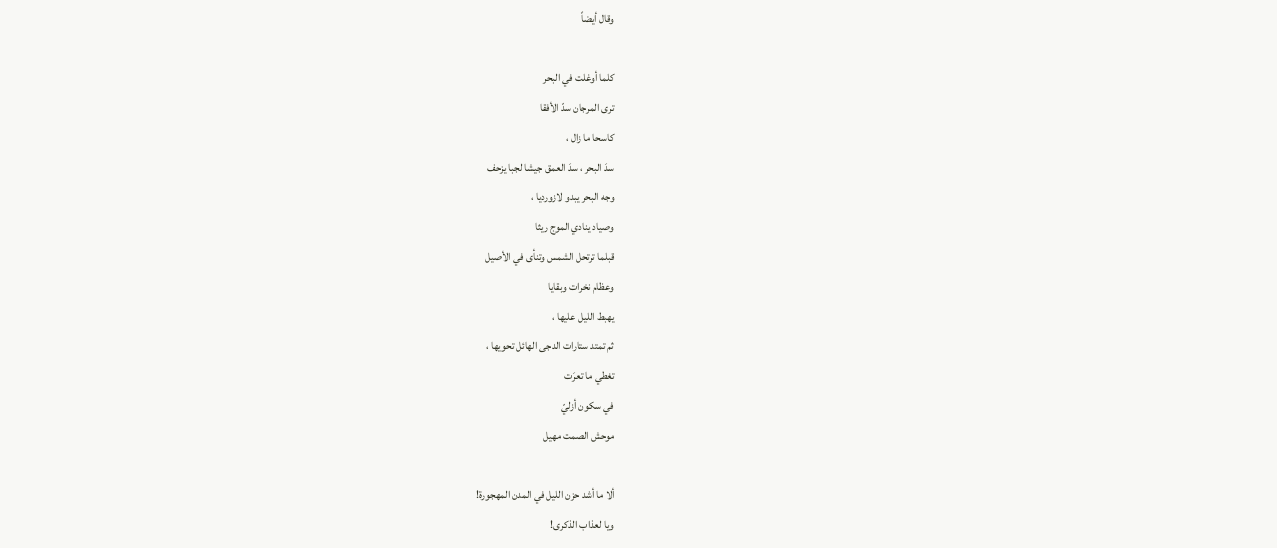وقال أيضاً

كلما أوغلت في البحر
ترى المرجان سدّ الأفقا
كاسحا ما زال ،
سدَ البحر ، سدَ العمق جيشا لجبا يزحف
وجه البحر يبدو لازورديا ،
وصياد ينادي الموج ريثا
قبلما ترتحل الشمس وتنأى في الأصيل
وعظام نخرات وبقايا
يهبط الليل عليها ،
ثم تمتد ستارات الدجى الهائل تحويها ،
تغطي ما تعرَت
في سكون أزليّ
موحش الصمت مهيل

ألا ما أشد حزن الليل في المدن المهجورة!
ويا لعذاب الذكرى!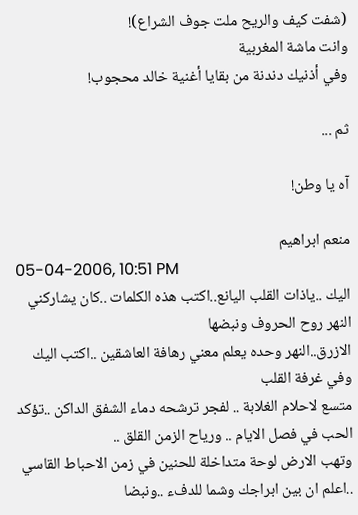(شفت كيف والريح ملت جوف الشراع)!
وانت ماشة المغربية
وفي أذنيك دندنة من بقايا أغنية خالد محجوب!

ثم ...

آه يا وطن!

منعم ابراهيم
05-04-2006, 10:51 PM
اليك ..ياذات القلب اليانع..اكتب هذه الكلمات ..كان يشاركني النهر روح الحروف ونبضها
الازرق..النهر وحده يعلم معني رهافة العاشقين ..اكتب اليك وفي غرفة القلب
متسع لاحلام الغلابة .. لفجر ترشحه دماء الشفق الداكن ..تؤكد الحب في فصل الايام .. ورياح الزمن القلق ..
وتهب الارض لوحة متداخلة للحنين في زمن الاحباط القاسي ..اعلم ان بين ابراجك وشما للدفء ..ونبضا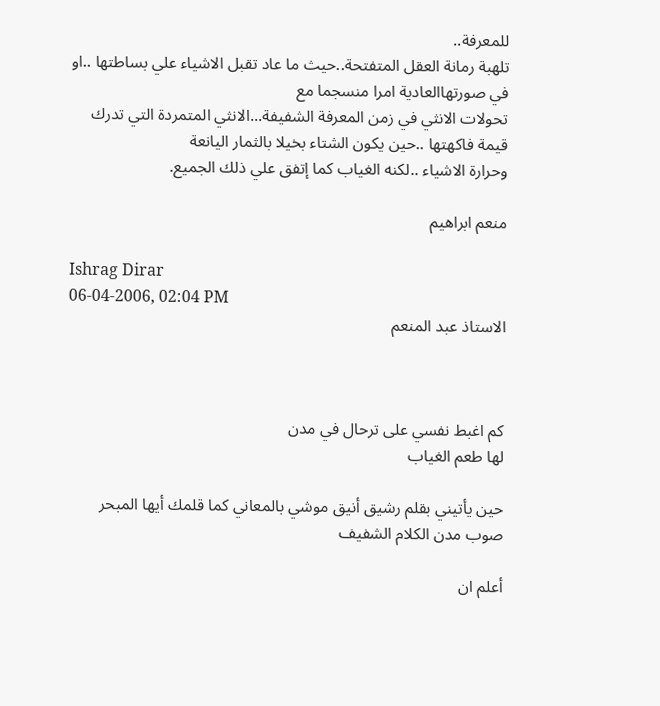للمعرفة..
تلهبة رمانة العقل المتفتحة..حيث ما عاد تقبل الاشياء علي بساطتها ..او في صورتهاالعادية امرا منسجما مع
تحولات الانثي في زمن المعرفة الشفيفة...الانثي المتمردة التي تدرك قيمة فاكهتها ..حين يكون الشتاء بخيلا بالثمار اليانعة
وحرارة الاشياء ..لكنه الغياب كما إتفق علي ذلك الجميع.

منعم ابراهيم

Ishrag Dirar
06-04-2006, 02:04 PM
الاستاذ عبد المنعم



كم اغبط نفسي على ترحال في مدن
لها طعم الغياب

حين يأتيني بقلم رشيق أنيق موشي بالمعاني كما قلمك أيها المبحر
صوب مدن الكلام الشفيف

أعلم ان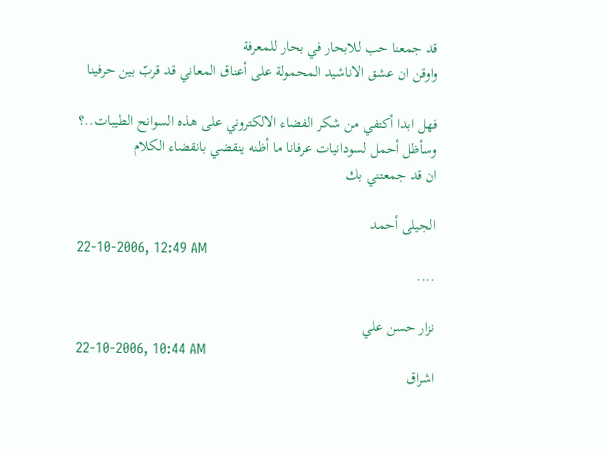قد جمعنا حب للابحار في بحار للمعرفة
واوقن ان عشق الاناشيد المحمولة على أعناق المعاني قد قربّ بين حرفينا

فهل ابدا أكتفي من شكر الفضاء الالكتروني على هذه السوانح الطيبات..؟
وسأظل أحمل لسودانيات عرفانا ما أظنه ينقضي بانقضاء الكلام
ان قد جمعتني بك

الجيلى أحمد
22-10-2006, 12:49 AM
....

نزار حسن علي
22-10-2006, 10:44 AM
اشراق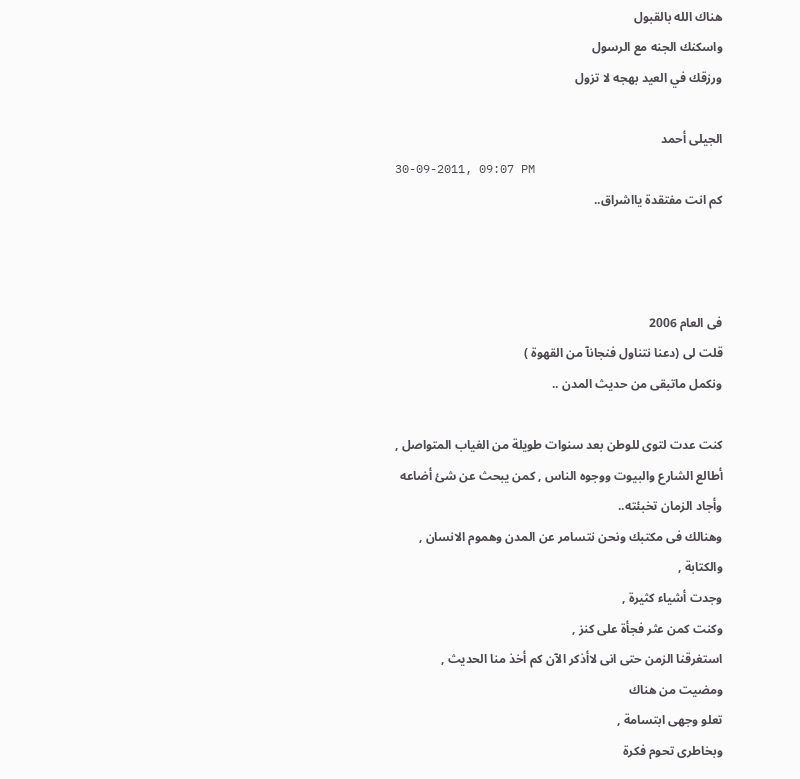هناك الله بالقبول
واسكنك الجنه مع الرسول
ورزقك في العيد بهجه لا تزول

الجيلى أحمد
30-09-2011, 09:07 PM
كم انت مفتقدة يااشراق..



فى العام 2006
قلت لى (دعنا نتناول فنجانآ من القهوة )
ونكمل ماتبقى من حديث المدن ..

كنت عدت لتوى للوطن بعد سنوات طويلة من الغياب المتواصل ,
أطالع الشارع والبيوت ووجوه الناس , كمن يبحث عن شئ أضاعه
وأجاد الزمان تخبئته..
وهنالك فى مكتبك ونحن نتسامر عن المدن وهموم الانسان ,
والكتابة ,
وجدت أشياء كثيرة ,
وكنت كمن عثر فجأة على كنز ,
استغرقنا الزمن حتى انى لاأذكر الآن كم أخذ منا الحديث ,
ومضيت من هناك
تعلو وجهى ابتسامة ,
وبخاطرى تحوم فكرة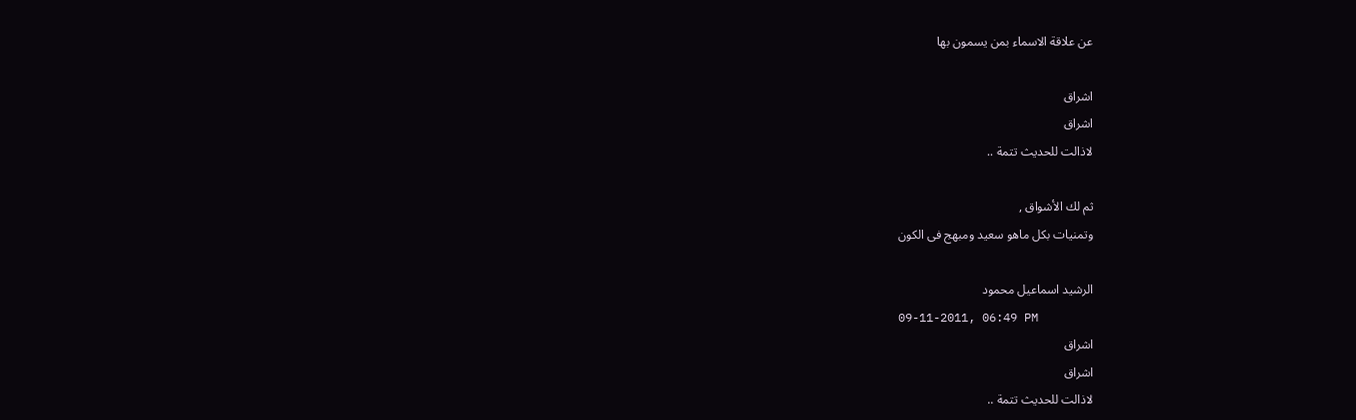عن علاقة الاسماء بمن يسمون بها

اشراق
اشراق
لاذالت للحديث تتمة ..

ثم لك الأشواق ,
وتمنيات بكل ماهو سعيد ومبهج فى الكون

الرشيد اسماعيل محمود
09-11-2011, 06:49 PM
اشراق
اشراق
لاذالت للحديث تتمة ..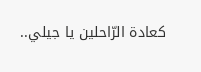كعادة الرّاحلين يا جيلي..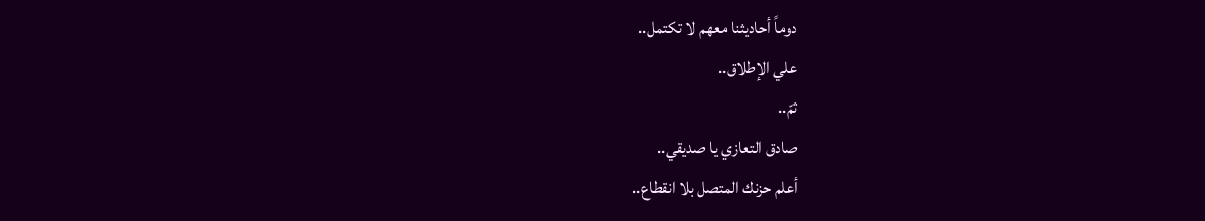دوماً أحاديثنا معهم لا تكتمل..
علي الإطلاق..
ثمّ..
صادق التعازي يا صديقي..
أعلم حزنك المتصل بلا انقطاع..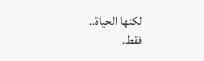لكنها الحياة..
فقط.